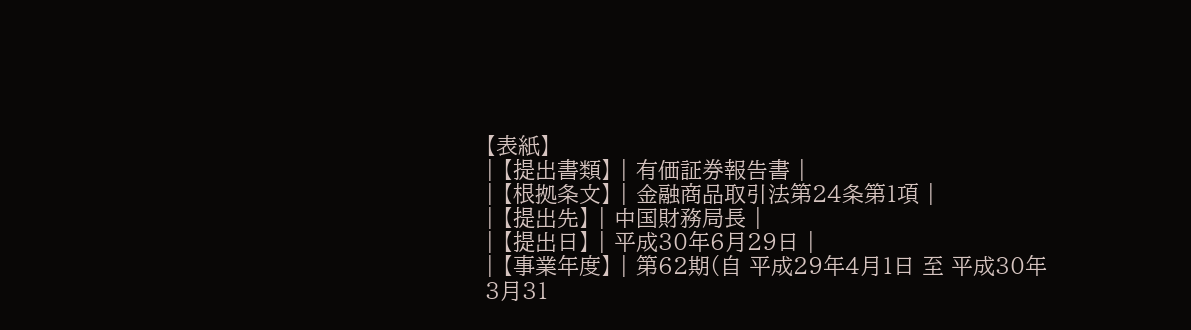【表紙】
| 【提出書類】 | 有価証券報告書 |
| 【根拠条文】 | 金融商品取引法第24条第1項 |
| 【提出先】 | 中国財務局長 |
| 【提出日】 | 平成30年6月29日 |
| 【事業年度】 | 第62期(自 平成29年4月1日 至 平成30年3月31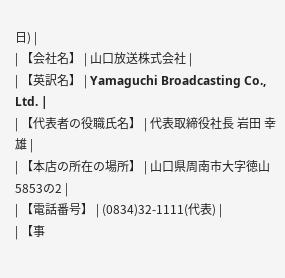日) |
| 【会社名】 | 山口放送株式会社 |
| 【英訳名】 | Yamaguchi Broadcasting Co., Ltd. |
| 【代表者の役職氏名】 | 代表取締役社長 岩田 幸雄 |
| 【本店の所在の場所】 | 山口県周南市大字徳山5853の2 |
| 【電話番号】 | (0834)32-1111(代表) |
| 【事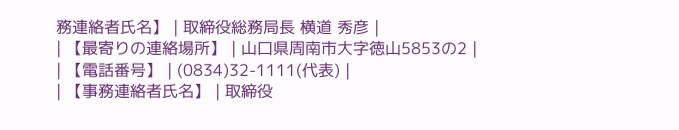務連絡者氏名】 | 取締役総務局長 横道 秀彦 |
| 【最寄りの連絡場所】 | 山口県周南市大字徳山5853の2 |
| 【電話番号】 | (0834)32-1111(代表) |
| 【事務連絡者氏名】 | 取締役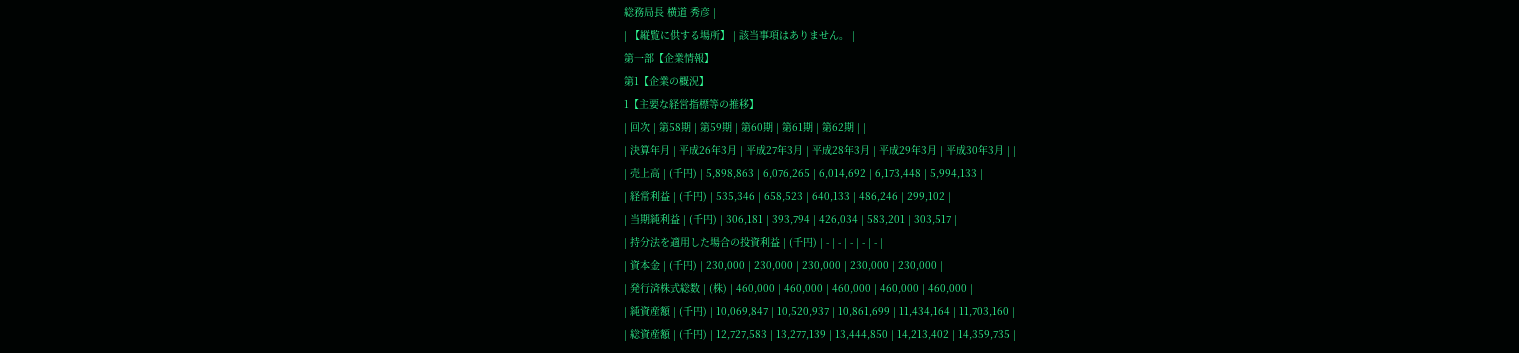総務局長 横道 秀彦 |
| 【縦覧に供する場所】 | 該当事項はありません。 |
第一部【企業情報】
第1【企業の概況】
1【主要な経営指標等の推移】
| 回次 | 第58期 | 第59期 | 第60期 | 第61期 | 第62期 | |
| 決算年月 | 平成26年3月 | 平成27年3月 | 平成28年3月 | 平成29年3月 | 平成30年3月 | |
| 売上高 | (千円) | 5,898,863 | 6,076,265 | 6,014,692 | 6,173,448 | 5,994,133 |
| 経常利益 | (千円) | 535,346 | 658,523 | 640,133 | 486,246 | 299,102 |
| 当期純利益 | (千円) | 306,181 | 393,794 | 426,034 | 583,201 | 303,517 |
| 持分法を適用した場合の投資利益 | (千円) | - | - | - | - | - |
| 資本金 | (千円) | 230,000 | 230,000 | 230,000 | 230,000 | 230,000 |
| 発行済株式総数 | (株) | 460,000 | 460,000 | 460,000 | 460,000 | 460,000 |
| 純資産額 | (千円) | 10,069,847 | 10,520,937 | 10,861,699 | 11,434,164 | 11,703,160 |
| 総資産額 | (千円) | 12,727,583 | 13,277,139 | 13,444,850 | 14,213,402 | 14,359,735 |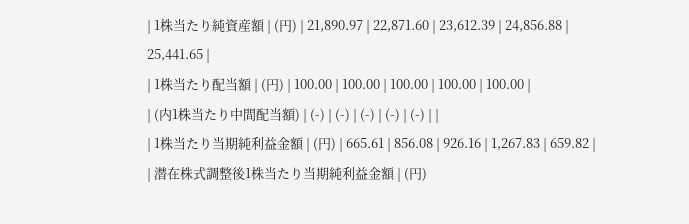| 1株当たり純資産額 | (円) | 21,890.97 | 22,871.60 | 23,612.39 | 24,856.88 | 25,441.65 |
| 1株当たり配当額 | (円) | 100.00 | 100.00 | 100.00 | 100.00 | 100.00 |
| (内1株当たり中間配当額) | (-) | (-) | (-) | (-) | (-) | |
| 1株当たり当期純利益金額 | (円) | 665.61 | 856.08 | 926.16 | 1,267.83 | 659.82 |
| 潜在株式調整後1株当たり当期純利益金額 | (円)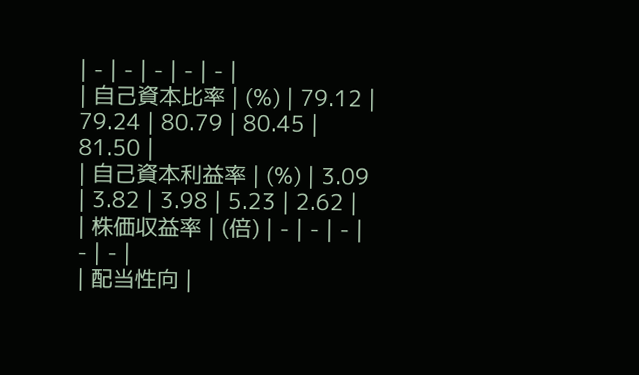| - | - | - | - | - |
| 自己資本比率 | (%) | 79.12 | 79.24 | 80.79 | 80.45 | 81.50 |
| 自己資本利益率 | (%) | 3.09 | 3.82 | 3.98 | 5.23 | 2.62 |
| 株価収益率 | (倍) | - | - | - | - | - |
| 配当性向 |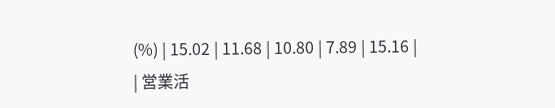(%) | 15.02 | 11.68 | 10.80 | 7.89 | 15.16 |
| 営業活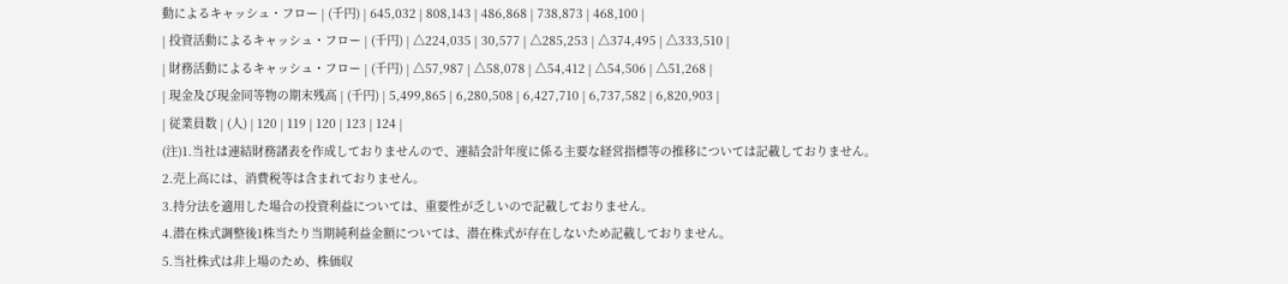動によるキャッシュ・フロー | (千円) | 645,032 | 808,143 | 486,868 | 738,873 | 468,100 |
| 投資活動によるキャッシュ・フロー | (千円) | △224,035 | 30,577 | △285,253 | △374,495 | △333,510 |
| 財務活動によるキャッシュ・フロー | (千円) | △57,987 | △58,078 | △54,412 | △54,506 | △51,268 |
| 現金及び現金同等物の期末残高 | (千円) | 5,499,865 | 6,280,508 | 6,427,710 | 6,737,582 | 6,820,903 |
| 従業員数 | (人) | 120 | 119 | 120 | 123 | 124 |
(注)1.当社は連結財務諸表を作成しておりませんので、連結会計年度に係る主要な経営指標等の推移については記載しておりません。
2.売上高には、消費税等は含まれておりません。
3.持分法を適用した場合の投資利益については、重要性が乏しいので記載しておりません。
4.潜在株式調整後1株当たり当期純利益金額については、潜在株式が存在しないため記載しておりません。
5.当社株式は非上場のため、株価収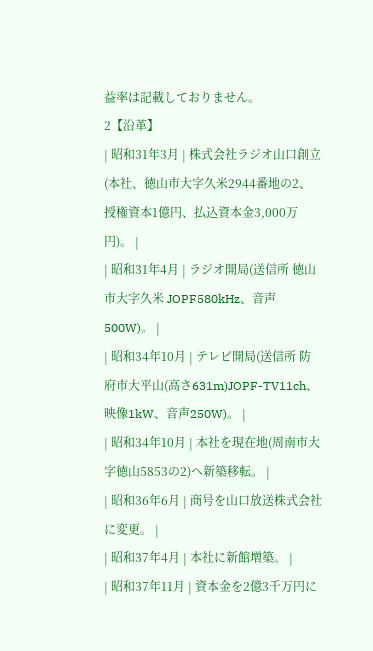益率は記載しておりません。
2【沿革】
| 昭和31年3月 | 株式会社ラジオ山口創立(本社、徳山市大字久米2944番地の2、授権資本1億円、払込資本金3,000万円)。 |
| 昭和31年4月 | ラジオ開局(送信所 徳山市大字久米 JOPF580kHz、音声500W)。 |
| 昭和34年10月 | テレビ開局(送信所 防府市大平山(高さ631m)JOPF-TV11ch、映像1kW、音声250W)。 |
| 昭和34年10月 | 本社を現在地(周南市大字徳山5853の2)へ新築移転。 |
| 昭和36年6月 | 商号を山口放送株式会社に変更。 |
| 昭和37年4月 | 本社に新館増築。 |
| 昭和37年11月 | 資本金を2億3千万円に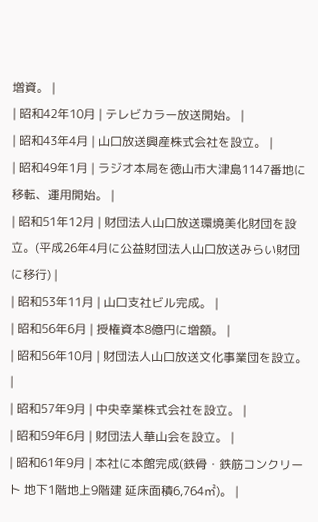増資。 |
| 昭和42年10月 | テレビカラー放送開始。 |
| 昭和43年4月 | 山口放送興産株式会社を設立。 |
| 昭和49年1月 | ラジオ本局を徳山市大津島1147番地に移転、運用開始。 |
| 昭和51年12月 | 財団法人山口放送環境美化財団を設立。(平成26年4月に公益財団法人山口放送みらい財団に移行) |
| 昭和53年11月 | 山口支社ビル完成。 |
| 昭和56年6月 | 授権資本8億円に増額。 |
| 昭和56年10月 | 財団法人山口放送文化事業団を設立。 |
| 昭和57年9月 | 中央幸業株式会社を設立。 |
| 昭和59年6月 | 財団法人華山会を設立。 |
| 昭和61年9月 | 本社に本館完成(鉄骨・鉄筋コンクリート 地下1階地上9階建 延床面積6,764㎡)。 |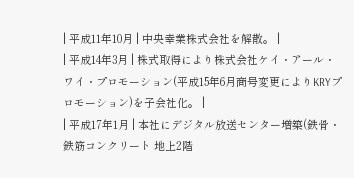| 平成11年10月 | 中央幸業株式会社を解散。 |
| 平成14年3月 | 株式取得により株式会社ケイ・アール・ワイ・プロモーション(平成15年6月商号変更によりKRYプロモーション)を子会社化。 |
| 平成17年1月 | 本社にデジタル放送センター増築(鉄骨・鉄筋コンクリート 地上2階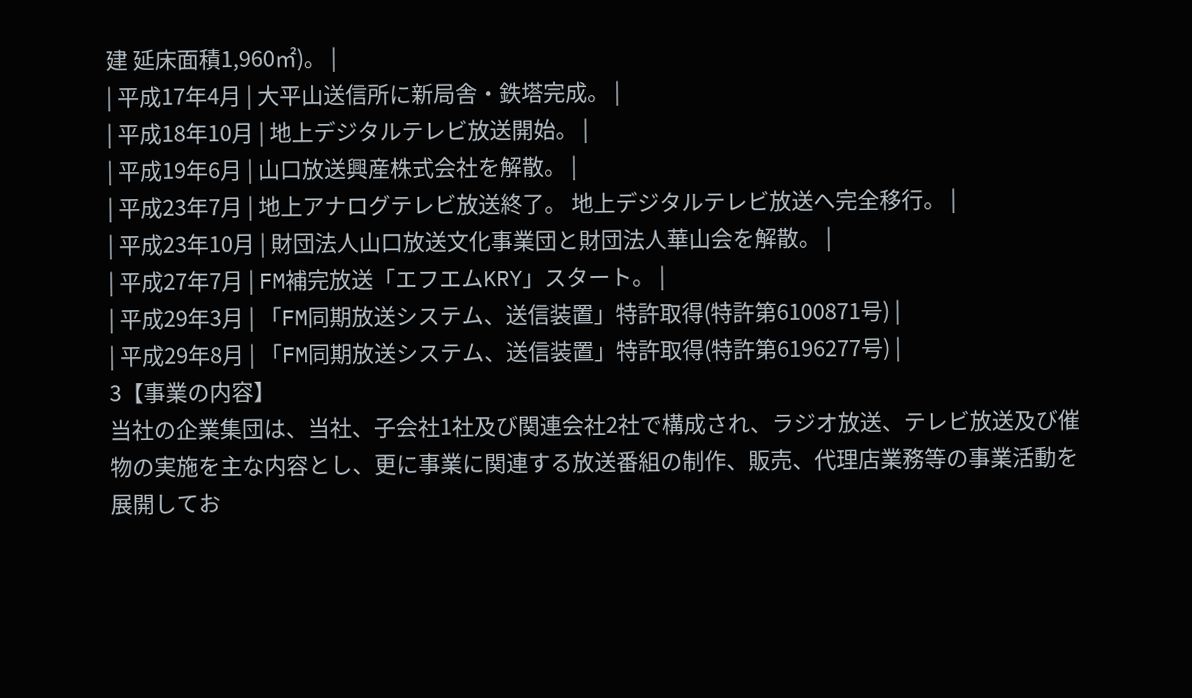建 延床面積1,960㎡)。 |
| 平成17年4月 | 大平山送信所に新局舎・鉄塔完成。 |
| 平成18年10月 | 地上デジタルテレビ放送開始。 |
| 平成19年6月 | 山口放送興産株式会社を解散。 |
| 平成23年7月 | 地上アナログテレビ放送終了。 地上デジタルテレビ放送へ完全移行。 |
| 平成23年10月 | 財団法人山口放送文化事業団と財団法人華山会を解散。 |
| 平成27年7月 | FM補完放送「エフエムKRY」スタート。 |
| 平成29年3月 | 「FM同期放送システム、送信装置」特許取得(特許第6100871号) |
| 平成29年8月 | 「FM同期放送システム、送信装置」特許取得(特許第6196277号) |
3【事業の内容】
当社の企業集団は、当社、子会社1社及び関連会社2社で構成され、ラジオ放送、テレビ放送及び催物の実施を主な内容とし、更に事業に関連する放送番組の制作、販売、代理店業務等の事業活動を展開してお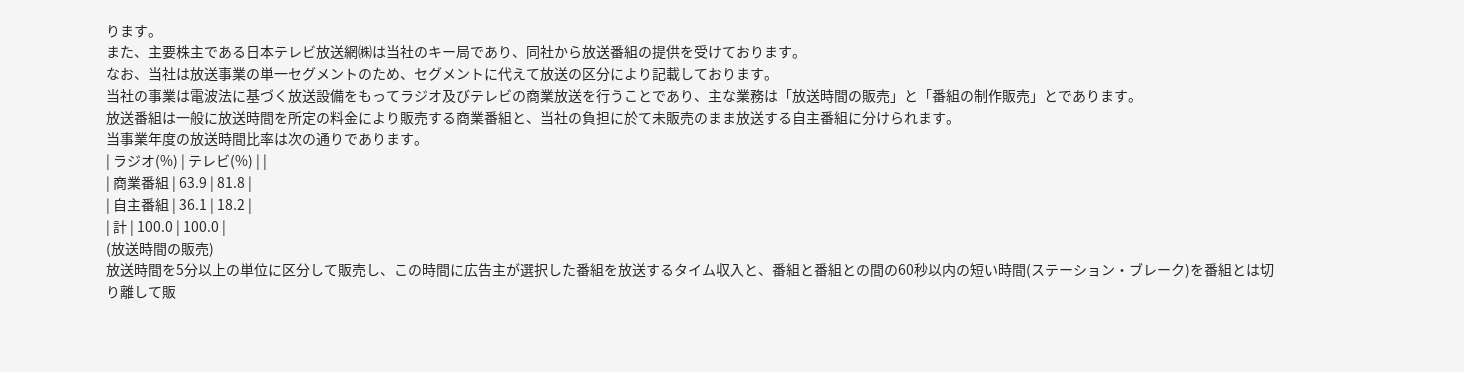ります。
また、主要株主である日本テレビ放送網㈱は当社のキー局であり、同社から放送番組の提供を受けております。
なお、当社は放送事業の単一セグメントのため、セグメントに代えて放送の区分により記載しております。
当社の事業は電波法に基づく放送設備をもってラジオ及びテレビの商業放送を行うことであり、主な業務は「放送時間の販売」と「番組の制作販売」とであります。
放送番組は一般に放送時間を所定の料金により販売する商業番組と、当社の負担に於て未販売のまま放送する自主番組に分けられます。
当事業年度の放送時間比率は次の通りであります。
| ラジオ(%) | テレビ(%) | |
| 商業番組 | 63.9 | 81.8 |
| 自主番組 | 36.1 | 18.2 |
| 計 | 100.0 | 100.0 |
(放送時間の販売)
放送時間を5分以上の単位に区分して販売し、この時間に広告主が選択した番組を放送するタイム収入と、番組と番組との間の60秒以内の短い時間(ステーション・ブレーク)を番組とは切り離して販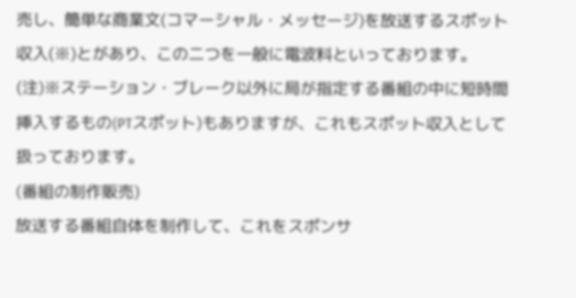売し、簡単な商業文(コマーシャル・メッセージ)を放送するスポット収入(※)とがあり、この二つを一般に電波料といっております。
(注)※ステーション・ブレーク以外に局が指定する番組の中に短時間挿入するもの(PTスポット)もありますが、これもスポット収入として扱っております。
(番組の制作販売)
放送する番組自体を制作して、これをスポンサ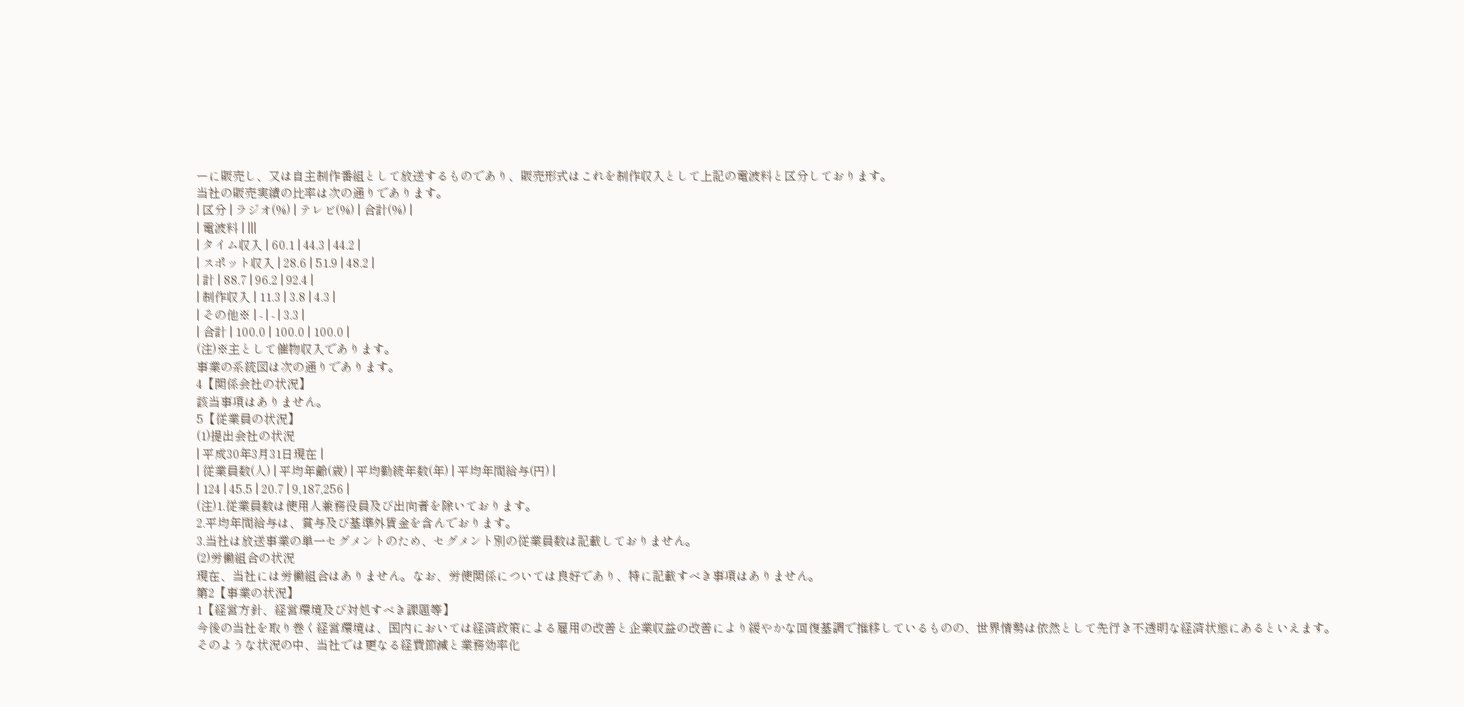ーに販売し、又は自主制作番組として放送するものであり、販売形式はこれを制作収入として上記の電波料と区分しております。
当社の販売実績の比率は次の通りであります。
| 区分 | ラジオ(%) | テレビ(%) | 合計(%) |
| 電波料 | |||
| タイム収入 | 60.1 | 44.3 | 44.2 |
| スポット収入 | 28.6 | 51.9 | 48.2 |
| 計 | 88.7 | 96.2 | 92.4 |
| 制作収入 | 11.3 | 3.8 | 4.3 |
| その他※ | - | - | 3.3 |
| 合計 | 100.0 | 100.0 | 100.0 |
(注)※主として催物収入であります。
事業の系統図は次の通りであります。
4【関係会社の状況】
該当事項はありません。
5【従業員の状況】
(1)提出会社の状況
| 平成30年3月31日現在 |
| 従業員数(人) | 平均年齢(歳) | 平均勤続年数(年) | 平均年間給与(円) |
| 124 | 45.5 | 20.7 | 9,187,256 |
(注)1.従業員数は使用人兼務役員及び出向者を除いております。
2.平均年間給与は、賞与及び基準外賃金を含んでおります。
3.当社は放送事業の単一セグメントのため、セグメント別の従業員数は記載しておりません。
(2)労働組合の状況
現在、当社には労働組合はありません。なお、労使関係については良好であり、特に記載すべき事項はありません。
第2【事業の状況】
1【経営方針、経営環境及び対処すべき課題等】
今後の当社を取り巻く経営環境は、国内においては経済政策による雇用の改善と企業収益の改善により緩やかな回復基調で推移しているものの、世界情勢は依然として先行き不透明な経済状態にあるといえます。
そのような状況の中、当社では更なる経費節減と業務効率化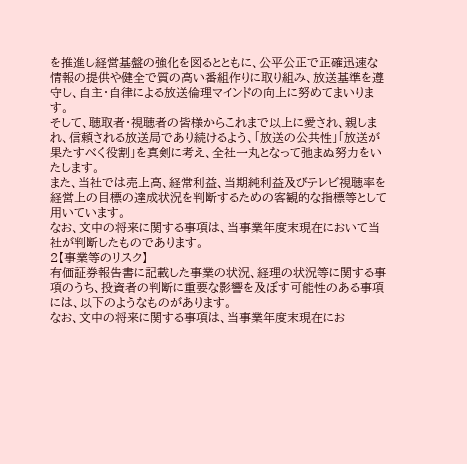を推進し経営基盤の強化を図るとともに、公平公正で正確迅速な情報の提供や健全で質の高い番組作りに取り組み、放送基準を遵守し、自主・自律による放送倫理マインドの向上に努めてまいります。
そして、聴取者・視聴者の皆様からこれまで以上に愛され、親しまれ、信頼される放送局であり続けるよう、「放送の公共性」「放送が果たすべく役割」を真剣に考え、全社一丸となって弛まぬ努力をいたします。
また、当社では売上高、経常利益、当期純利益及びテレビ視聴率を経営上の目標の達成状況を判断するための客観的な指標等として用いています。
なお、文中の将来に関する事項は、当事業年度末現在において当社が判断したものであります。
2【事業等のリスク】
有価証券報告書に記載した事業の状況、経理の状況等に関する事項のうち、投資者の判断に重要な影響を及ぼす可能性のある事項には、以下のようなものがあります。
なお、文中の将来に関する事項は、当事業年度末現在にお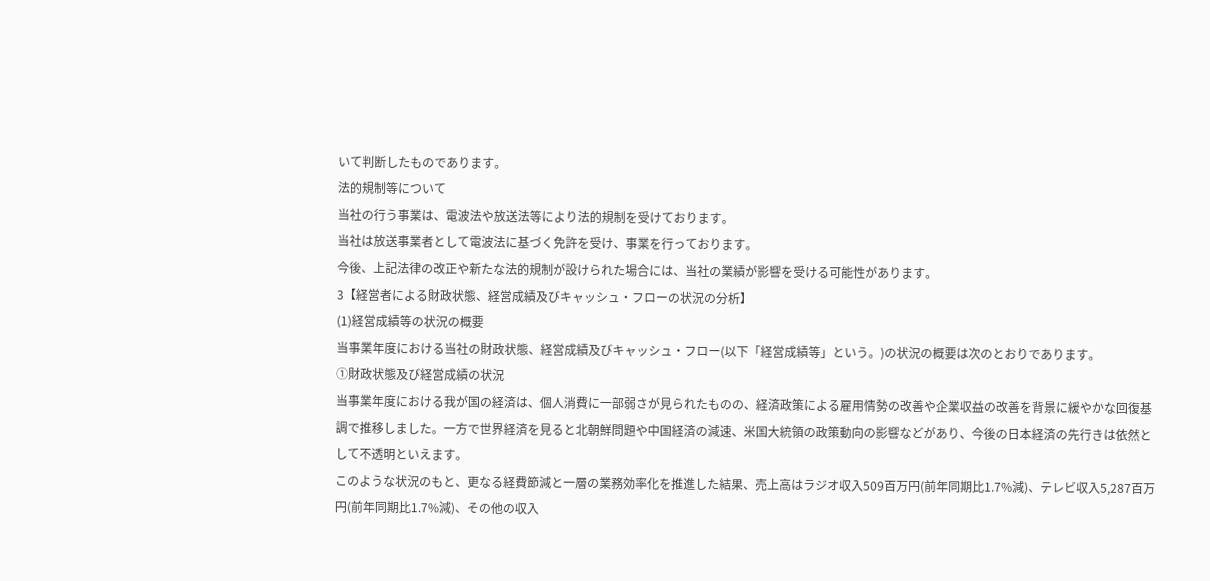いて判断したものであります。
法的規制等について
当社の行う事業は、電波法や放送法等により法的規制を受けております。
当社は放送事業者として電波法に基づく免許を受け、事業を行っております。
今後、上記法律の改正や新たな法的規制が設けられた場合には、当社の業績が影響を受ける可能性があります。
3【経営者による財政状態、経営成績及びキャッシュ・フローの状況の分析】
(1)経営成績等の状況の概要
当事業年度における当社の財政状態、経営成績及びキャッシュ・フロー(以下「経営成績等」という。)の状況の概要は次のとおりであります。
①財政状態及び経営成績の状況
当事業年度における我が国の経済は、個人消費に一部弱さが見られたものの、経済政策による雇用情勢の改善や企業収益の改善を背景に緩やかな回復基調で推移しました。一方で世界経済を見ると北朝鮮問題や中国経済の減速、米国大統領の政策動向の影響などがあり、今後の日本経済の先行きは依然として不透明といえます。
このような状況のもと、更なる経費節減と一層の業務効率化を推進した結果、売上高はラジオ収入509百万円(前年同期比1.7%減)、テレビ収入5,287百万円(前年同期比1.7%減)、その他の収入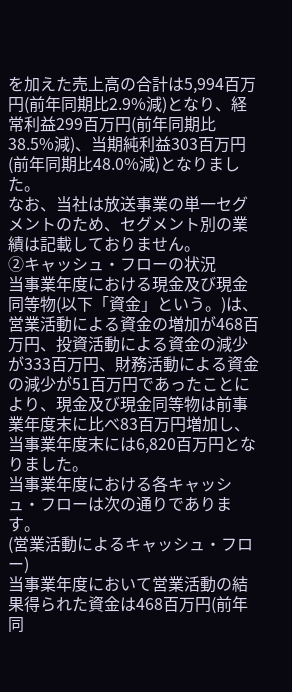を加えた売上高の合計は5,994百万円(前年同期比2.9%減)となり、経常利益299百万円(前年同期比38.5%減)、当期純利益303百万円(前年同期比48.0%減)となりました。
なお、当社は放送事業の単一セグメントのため、セグメント別の業績は記載しておりません。
②キャッシュ・フローの状況
当事業年度における現金及び現金同等物(以下「資金」という。)は、営業活動による資金の増加が468百万円、投資活動による資金の減少が333百万円、財務活動による資金の減少が51百万円であったことにより、現金及び現金同等物は前事業年度末に比べ83百万円増加し、当事業年度末には6,820百万円となりました。
当事業年度における各キャッシュ・フローは次の通りであります。
(営業活動によるキャッシュ・フロー)
当事業年度において営業活動の結果得られた資金は468百万円(前年同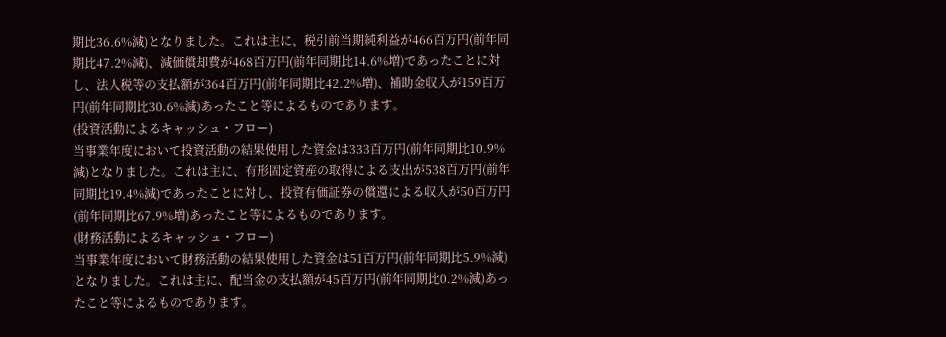期比36.6%減)となりました。これは主に、税引前当期純利益が466百万円(前年同期比47.2%減)、減価償却費が468百万円(前年同期比14.6%増)であったことに対し、法人税等の支払額が364百万円(前年同期比42.2%増)、補助金収入が159百万円(前年同期比30.6%減)あったこと等によるものであります。
(投資活動によるキャッシュ・フロー)
当事業年度において投資活動の結果使用した資金は333百万円(前年同期比10.9%減)となりました。これは主に、有形固定資産の取得による支出が538百万円(前年同期比19.4%減)であったことに対し、投資有価証券の償還による収入が50百万円(前年同期比67.9%増)あったこと等によるものであります。
(財務活動によるキャッシュ・フロー)
当事業年度において財務活動の結果使用した資金は51百万円(前年同期比5.9%減)となりました。これは主に、配当金の支払額が45百万円(前年同期比0.2%減)あったこと等によるものであります。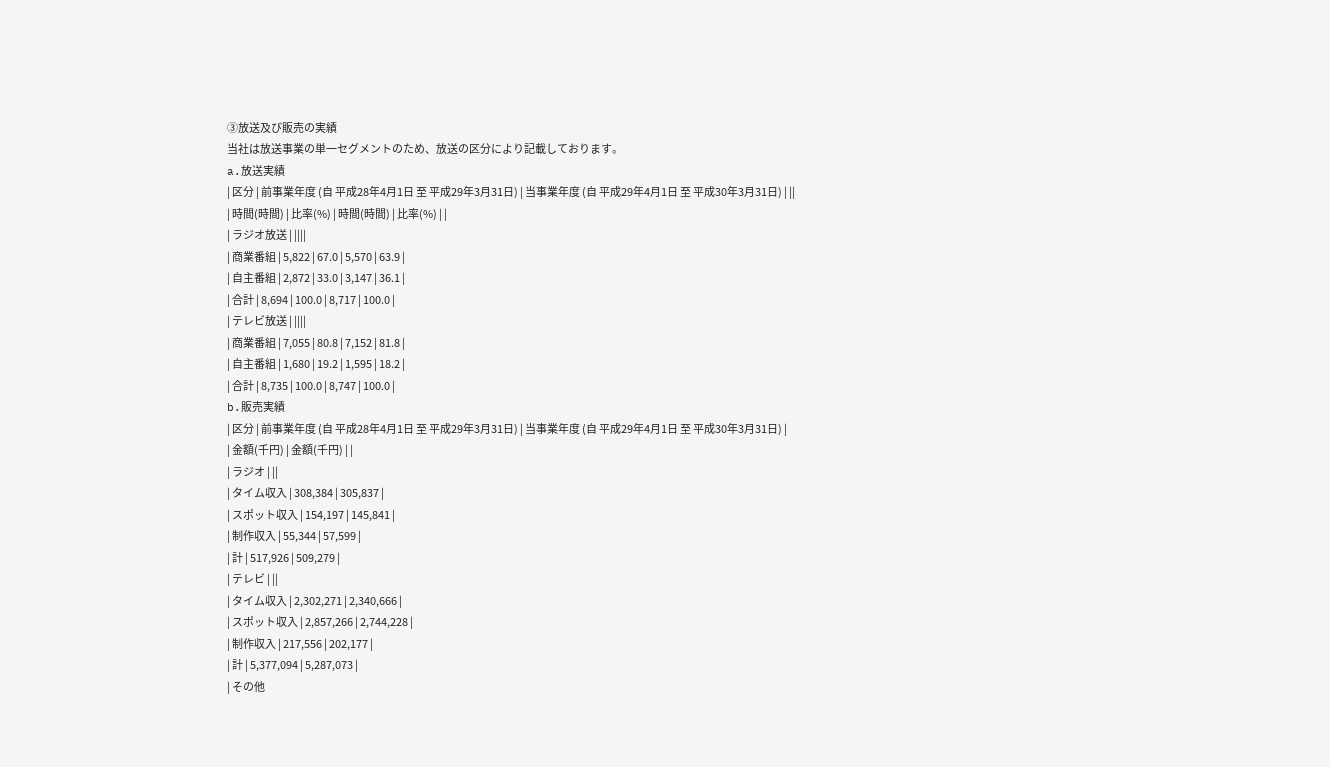③放送及び販売の実績
当社は放送事業の単一セグメントのため、放送の区分により記載しております。
a.放送実績
| 区分 | 前事業年度 (自 平成28年4月1日 至 平成29年3月31日) | 当事業年度 (自 平成29年4月1日 至 平成30年3月31日) | ||
| 時間(時間) | 比率(%) | 時間(時間) | 比率(%) | |
| ラジオ放送 | ||||
| 商業番組 | 5,822 | 67.0 | 5,570 | 63.9 |
| 自主番組 | 2,872 | 33.0 | 3,147 | 36.1 |
| 合計 | 8,694 | 100.0 | 8,717 | 100.0 |
| テレビ放送 | ||||
| 商業番組 | 7,055 | 80.8 | 7,152 | 81.8 |
| 自主番組 | 1,680 | 19.2 | 1,595 | 18.2 |
| 合計 | 8,735 | 100.0 | 8,747 | 100.0 |
b.販売実績
| 区分 | 前事業年度 (自 平成28年4月1日 至 平成29年3月31日) | 当事業年度 (自 平成29年4月1日 至 平成30年3月31日) |
| 金額(千円) | 金額(千円) | |
| ラジオ | ||
| タイム収入 | 308,384 | 305,837 |
| スポット収入 | 154,197 | 145,841 |
| 制作収入 | 55,344 | 57,599 |
| 計 | 517,926 | 509,279 |
| テレビ | ||
| タイム収入 | 2,302,271 | 2,340,666 |
| スポット収入 | 2,857,266 | 2,744,228 |
| 制作収入 | 217,556 | 202,177 |
| 計 | 5,377,094 | 5,287,073 |
| その他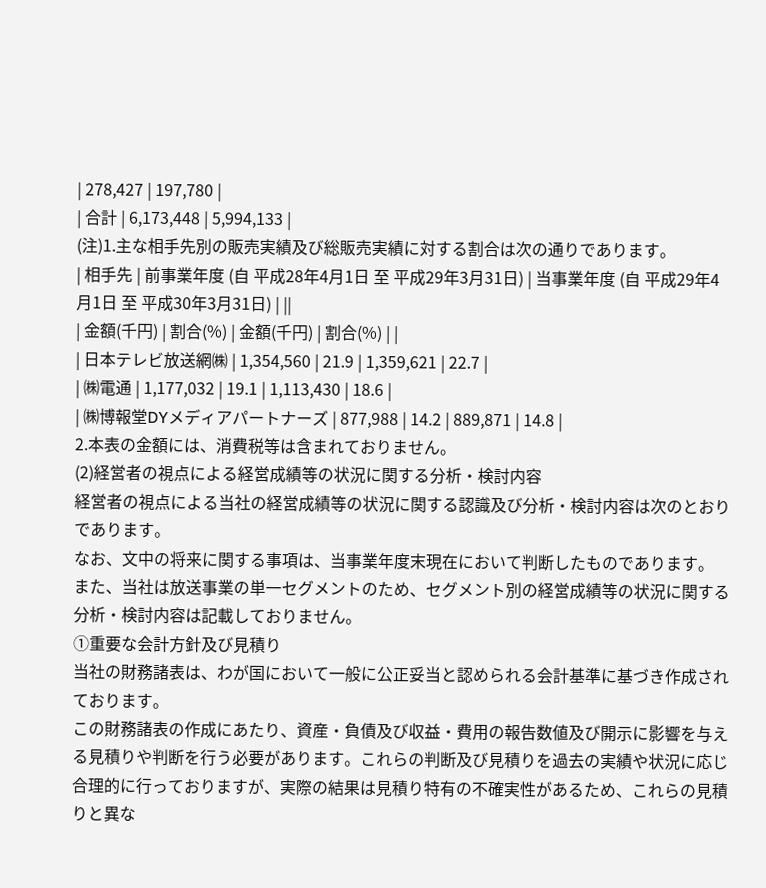| 278,427 | 197,780 |
| 合計 | 6,173,448 | 5,994,133 |
(注)1.主な相手先別の販売実績及び総販売実績に対する割合は次の通りであります。
| 相手先 | 前事業年度 (自 平成28年4月1日 至 平成29年3月31日) | 当事業年度 (自 平成29年4月1日 至 平成30年3月31日) | ||
| 金額(千円) | 割合(%) | 金額(千円) | 割合(%) | |
| 日本テレビ放送網㈱ | 1,354,560 | 21.9 | 1,359,621 | 22.7 |
| ㈱電通 | 1,177,032 | 19.1 | 1,113,430 | 18.6 |
| ㈱博報堂DYメディアパートナーズ | 877,988 | 14.2 | 889,871 | 14.8 |
2.本表の金額には、消費税等は含まれておりません。
(2)経営者の視点による経営成績等の状況に関する分析・検討内容
経営者の視点による当社の経営成績等の状況に関する認識及び分析・検討内容は次のとおりであります。
なお、文中の将来に関する事項は、当事業年度末現在において判断したものであります。
また、当社は放送事業の単一セグメントのため、セグメント別の経営成績等の状況に関する分析・検討内容は記載しておりません。
①重要な会計方針及び見積り
当社の財務諸表は、わが国において一般に公正妥当と認められる会計基準に基づき作成されております。
この財務諸表の作成にあたり、資産・負債及び収益・費用の報告数値及び開示に影響を与える見積りや判断を行う必要があります。これらの判断及び見積りを過去の実績や状況に応じ合理的に行っておりますが、実際の結果は見積り特有の不確実性があるため、これらの見積りと異な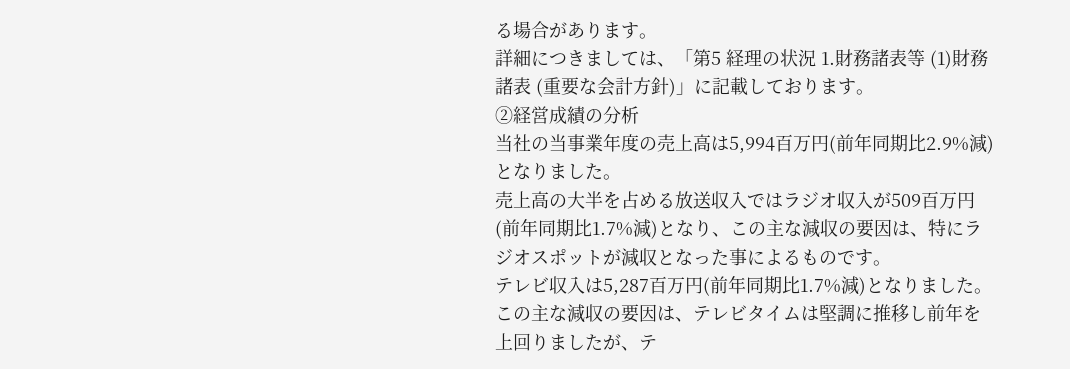る場合があります。
詳細につきましては、「第5 経理の状況 1.財務諸表等 (1)財務諸表 (重要な会計方針)」に記載しております。
②経営成績の分析
当社の当事業年度の売上高は5,994百万円(前年同期比2.9%減)となりました。
売上高の大半を占める放送収入ではラジオ収入が509百万円(前年同期比1.7%減)となり、この主な減収の要因は、特にラジオスポットが減収となった事によるものです。
テレビ収入は5,287百万円(前年同期比1.7%減)となりました。この主な減収の要因は、テレビタイムは堅調に推移し前年を上回りましたが、テ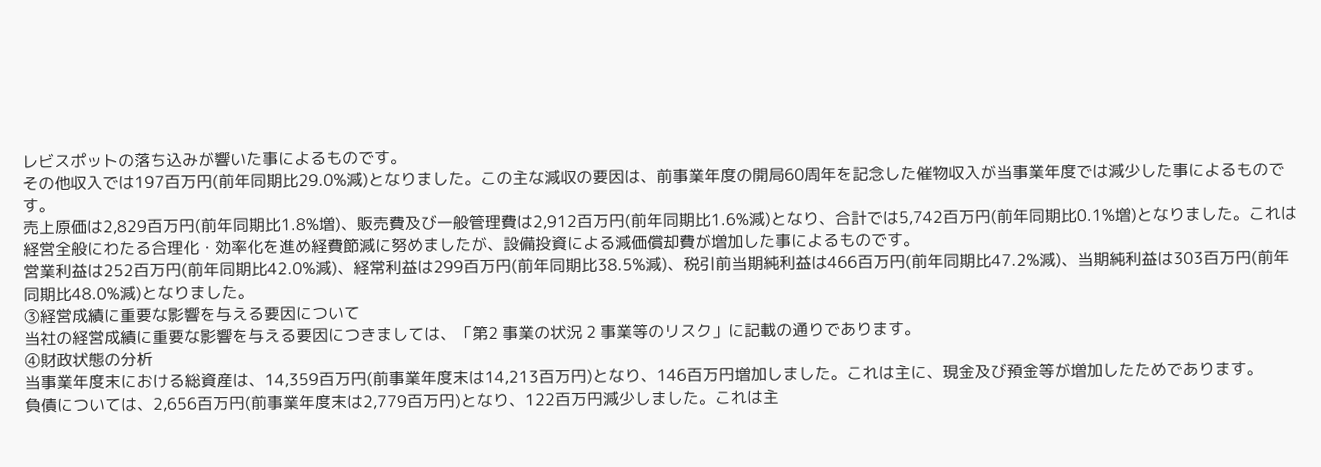レビスポットの落ち込みが響いた事によるものです。
その他収入では197百万円(前年同期比29.0%減)となりました。この主な減収の要因は、前事業年度の開局60周年を記念した催物収入が当事業年度では減少した事によるものです。
売上原価は2,829百万円(前年同期比1.8%増)、販売費及び一般管理費は2,912百万円(前年同期比1.6%減)となり、合計では5,742百万円(前年同期比0.1%増)となりました。これは経営全般にわたる合理化・効率化を進め経費節減に努めましたが、設備投資による減価償却費が増加した事によるものです。
営業利益は252百万円(前年同期比42.0%減)、経常利益は299百万円(前年同期比38.5%減)、税引前当期純利益は466百万円(前年同期比47.2%減)、当期純利益は303百万円(前年同期比48.0%減)となりました。
③経営成績に重要な影響を与える要因について
当社の経営成績に重要な影響を与える要因につきましては、「第2 事業の状況 2 事業等のリスク」に記載の通りであります。
④財政状態の分析
当事業年度末における総資産は、14,359百万円(前事業年度末は14,213百万円)となり、146百万円増加しました。これは主に、現金及び預金等が増加したためであります。
負債については、2,656百万円(前事業年度末は2,779百万円)となり、122百万円減少しました。これは主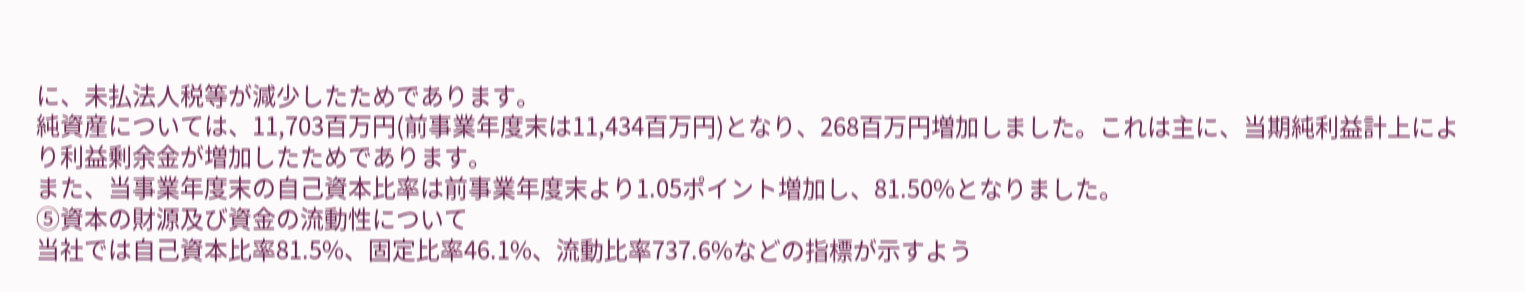に、未払法人税等が減少したためであります。
純資産については、11,703百万円(前事業年度末は11,434百万円)となり、268百万円増加しました。これは主に、当期純利益計上により利益剰余金が増加したためであります。
また、当事業年度末の自己資本比率は前事業年度末より1.05ポイント増加し、81.50%となりました。
⑤資本の財源及び資金の流動性について
当社では自己資本比率81.5%、固定比率46.1%、流動比率737.6%などの指標が示すよう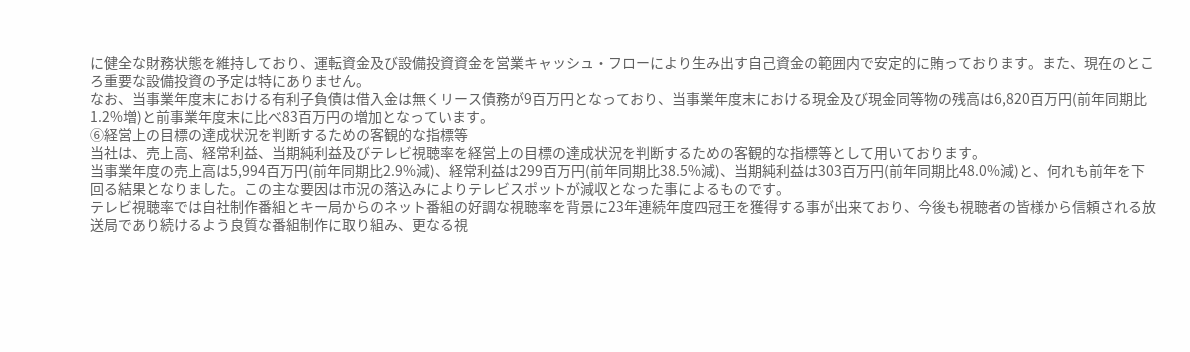に健全な財務状態を維持しており、運転資金及び設備投資資金を営業キャッシュ・フローにより生み出す自己資金の範囲内で安定的に賄っております。また、現在のところ重要な設備投資の予定は特にありません。
なお、当事業年度末における有利子負債は借入金は無くリース債務が9百万円となっており、当事業年度末における現金及び現金同等物の残高は6,820百万円(前年同期比1.2%増)と前事業年度末に比べ83百万円の増加となっています。
⑥経営上の目標の達成状況を判断するための客観的な指標等
当社は、売上高、経常利益、当期純利益及びテレビ視聴率を経営上の目標の達成状況を判断するための客観的な指標等として用いております。
当事業年度の売上高は5,994百万円(前年同期比2.9%減)、経常利益は299百万円(前年同期比38.5%減)、当期純利益は303百万円(前年同期比48.0%減)と、何れも前年を下回る結果となりました。この主な要因は市況の落込みによりテレビスポットが減収となった事によるものです。
テレビ視聴率では自社制作番組とキー局からのネット番組の好調な視聴率を背景に23年連続年度四冠王を獲得する事が出来ており、今後も視聴者の皆様から信頼される放送局であり続けるよう良質な番組制作に取り組み、更なる視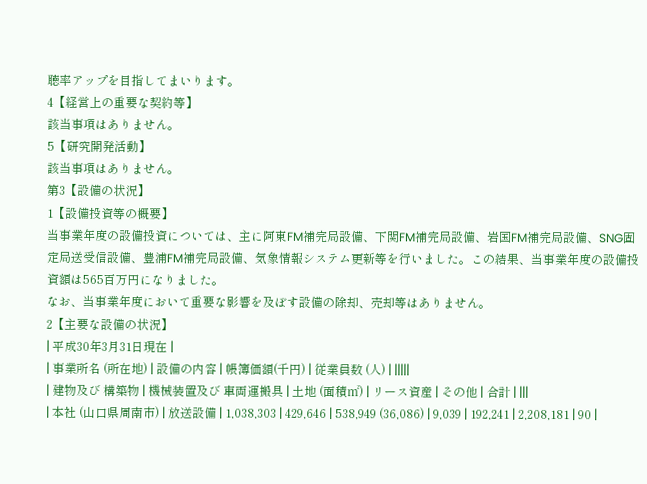聴率アップを目指してまいります。
4【経営上の重要な契約等】
該当事項はありません。
5【研究開発活動】
該当事項はありません。
第3【設備の状況】
1【設備投資等の概要】
当事業年度の設備投資については、主に阿東FM補完局設備、下関FM補完局設備、岩国FM補完局設備、SNG固定局送受信設備、豊浦FM補完局設備、気象情報システム更新等を行いました。この結果、当事業年度の設備投資額は565百万円になりました。
なお、当事業年度において重要な影響を及ぼす設備の除却、売却等はありません。
2【主要な設備の状況】
| 平成30年3月31日現在 |
| 事業所名 (所在地) | 設備の内容 | 帳簿価額(千円) | 従業員数 (人) | |||||
| 建物及び 構築物 | 機械装置及び 車両運搬具 | 土地 (面積㎡) | リース資産 | その他 | 合計 | |||
| 本社 (山口県周南市) | 放送設備 | 1,038,303 | 429,646 | 538,949 (36,086) | 9,039 | 192,241 | 2,208,181 | 90 |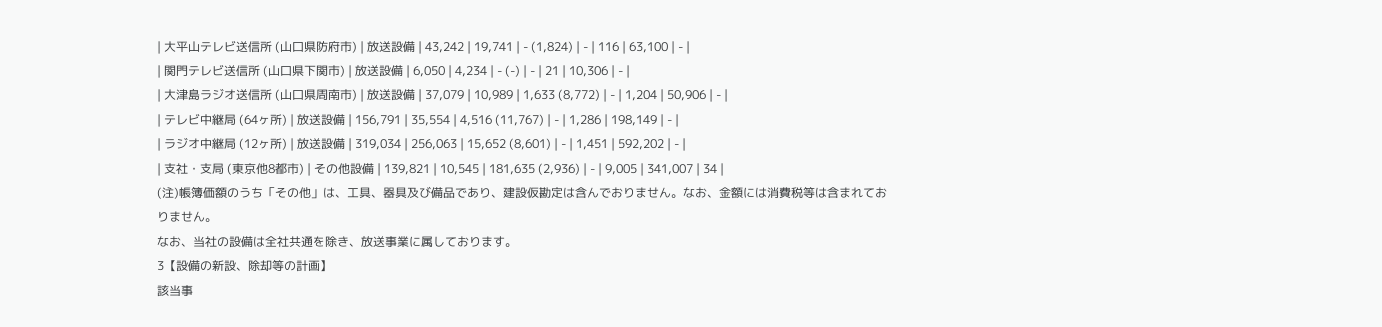| 大平山テレビ送信所 (山口県防府市) | 放送設備 | 43,242 | 19,741 | - (1,824) | - | 116 | 63,100 | - |
| 関門テレビ送信所 (山口県下関市) | 放送設備 | 6,050 | 4,234 | - (-) | - | 21 | 10,306 | - |
| 大津島ラジオ送信所 (山口県周南市) | 放送設備 | 37,079 | 10,989 | 1,633 (8,772) | - | 1,204 | 50,906 | - |
| テレビ中継局 (64ヶ所) | 放送設備 | 156,791 | 35,554 | 4,516 (11,767) | - | 1,286 | 198,149 | - |
| ラジオ中継局 (12ヶ所) | 放送設備 | 319,034 | 256,063 | 15,652 (8,601) | - | 1,451 | 592,202 | - |
| 支社・支局 (東京他8都市) | その他設備 | 139,821 | 10,545 | 181,635 (2,936) | - | 9,005 | 341,007 | 34 |
(注)帳簿価額のうち「その他」は、工具、器具及び備品であり、建設仮勘定は含んでおりません。なお、金額には消費税等は含まれておりません。
なお、当社の設備は全社共通を除き、放送事業に属しております。
3【設備の新設、除却等の計画】
該当事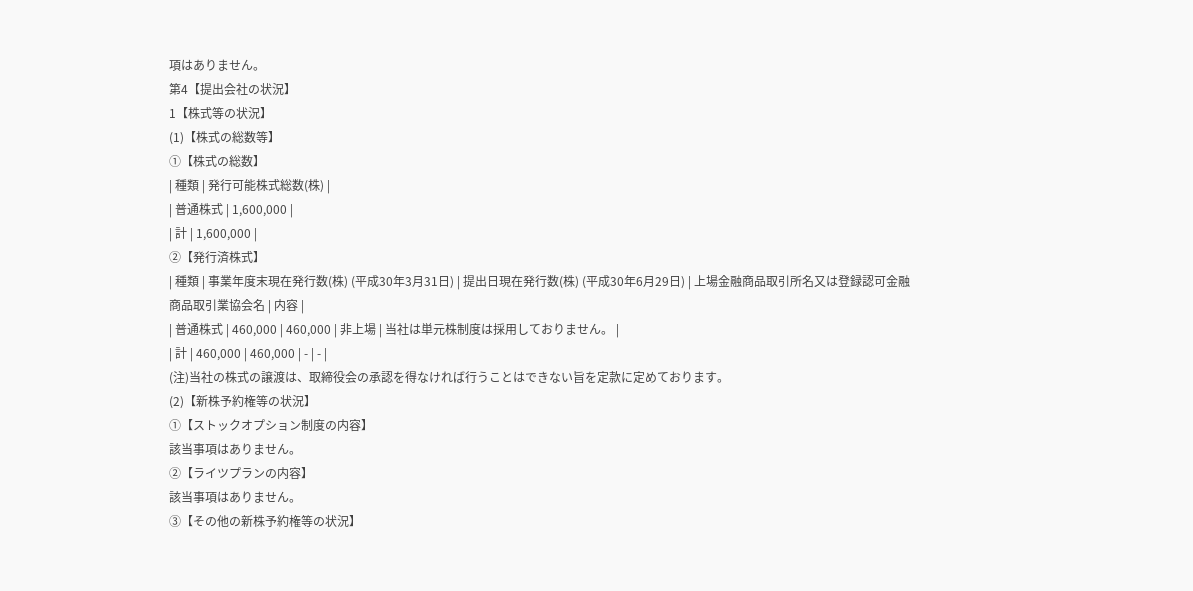項はありません。
第4【提出会社の状況】
1【株式等の状況】
(1)【株式の総数等】
①【株式の総数】
| 種類 | 発行可能株式総数(株) |
| 普通株式 | 1,600,000 |
| 計 | 1,600,000 |
②【発行済株式】
| 種類 | 事業年度末現在発行数(株) (平成30年3月31日) | 提出日現在発行数(株) (平成30年6月29日) | 上場金融商品取引所名又は登録認可金融商品取引業協会名 | 内容 |
| 普通株式 | 460,000 | 460,000 | 非上場 | 当社は単元株制度は採用しておりません。 |
| 計 | 460,000 | 460,000 | - | - |
(注)当社の株式の譲渡は、取締役会の承認を得なければ行うことはできない旨を定款に定めております。
(2)【新株予約権等の状況】
①【ストックオプション制度の内容】
該当事項はありません。
②【ライツプランの内容】
該当事項はありません。
③【その他の新株予約権等の状況】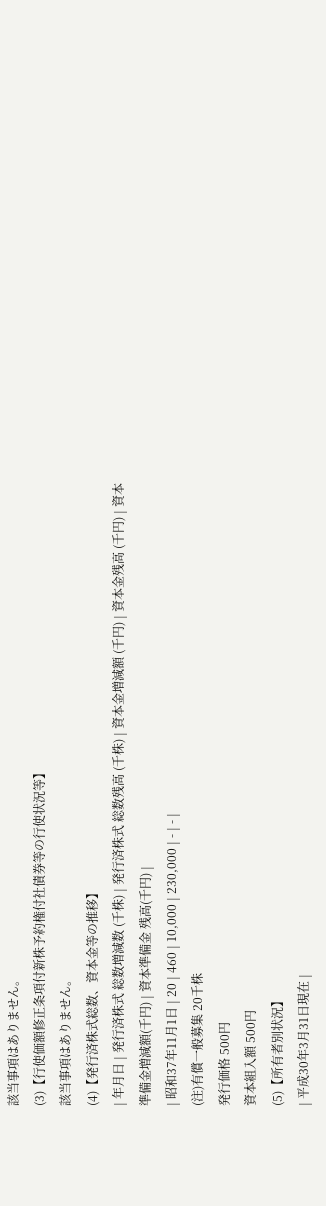該当事項はありません。
(3)【行使価額修正条項付新株予約権付社債券等の行使状況等】
該当事項はありません。
(4)【発行済株式総数、資本金等の推移】
| 年月日 | 発行済株式 総数増減数 (千株) | 発行済株式 総数残高 (千株) | 資本金増減額 (千円) | 資本金残高 (千円) | 資本準備金増減額(千円) | 資本準備金 残高(千円) |
| 昭和37年11月1日 | 20 | 460 | 10,000 | 230,000 | - | - |
(注)有償一般募集 20千株
発行価格 500円
資本組入額 500円
(5)【所有者別状況】
| 平成30年3月31日現在 |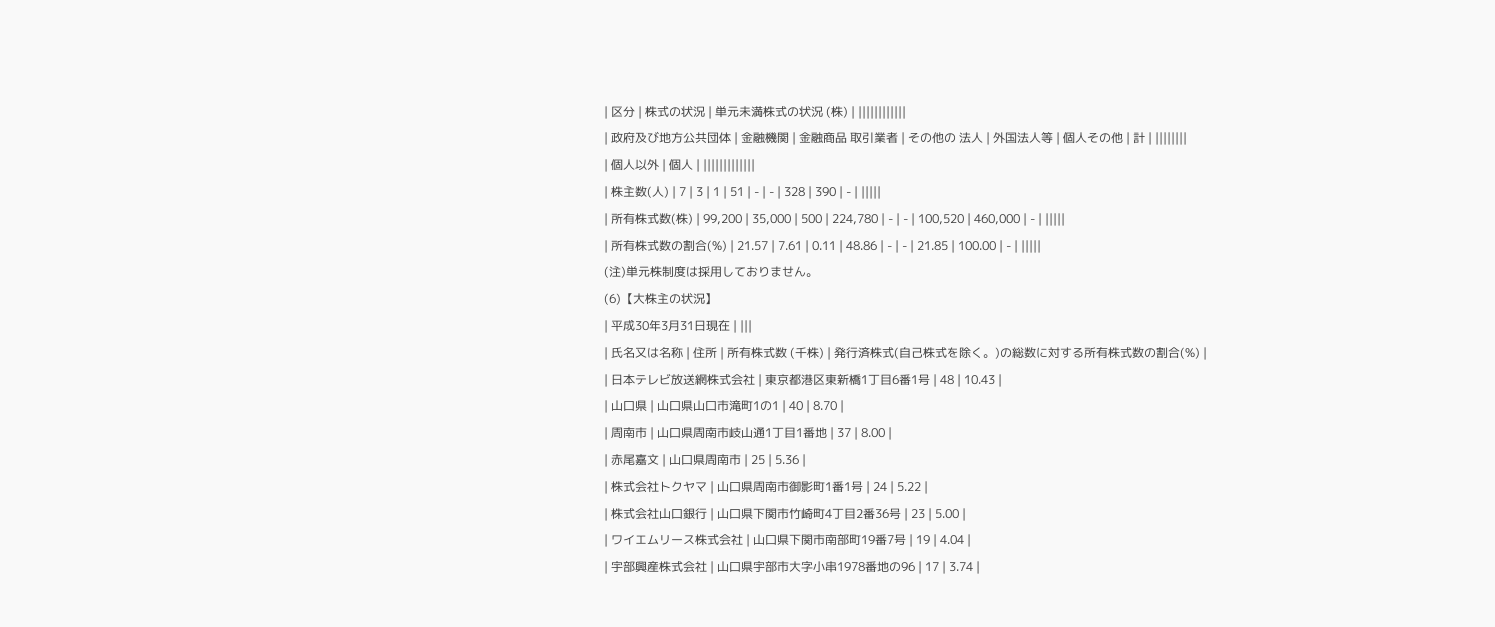| 区分 | 株式の状況 | 単元未満株式の状況 (株) | ||||||||||||
| 政府及び地方公共団体 | 金融機関 | 金融商品 取引業者 | その他の 法人 | 外国法人等 | 個人その他 | 計 | ||||||||
| 個人以外 | 個人 | |||||||||||||
| 株主数(人) | 7 | 3 | 1 | 51 | - | - | 328 | 390 | - | |||||
| 所有株式数(株) | 99,200 | 35,000 | 500 | 224,780 | - | - | 100,520 | 460,000 | - | |||||
| 所有株式数の割合(%) | 21.57 | 7.61 | 0.11 | 48.86 | - | - | 21.85 | 100.00 | - | |||||
(注)単元株制度は採用しておりません。
(6)【大株主の状況】
| 平成30年3月31日現在 | |||
| 氏名又は名称 | 住所 | 所有株式数 (千株) | 発行済株式(自己株式を除く。)の総数に対する所有株式数の割合(%) |
| 日本テレビ放送網株式会社 | 東京都港区東新橋1丁目6番1号 | 48 | 10.43 |
| 山口県 | 山口県山口市滝町1の1 | 40 | 8.70 |
| 周南市 | 山口県周南市岐山通1丁目1番地 | 37 | 8.00 |
| 赤尾嘉文 | 山口県周南市 | 25 | 5.36 |
| 株式会社トクヤマ | 山口県周南市御影町1番1号 | 24 | 5.22 |
| 株式会社山口銀行 | 山口県下関市竹崎町4丁目2番36号 | 23 | 5.00 |
| ワイエムリース株式会社 | 山口県下関市南部町19番7号 | 19 | 4.04 |
| 宇部興産株式会社 | 山口県宇部市大字小串1978番地の96 | 17 | 3.74 |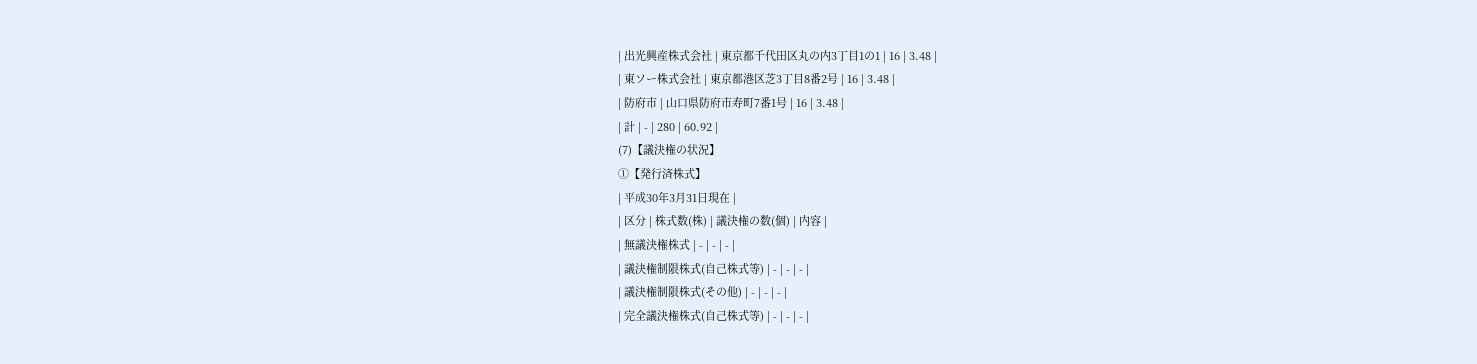| 出光興産株式会社 | 東京都千代田区丸の内3丁目1の1 | 16 | 3.48 |
| 東ソー株式会社 | 東京都港区芝3丁目8番2号 | 16 | 3.48 |
| 防府市 | 山口県防府市寿町7番1号 | 16 | 3.48 |
| 計 | - | 280 | 60.92 |
(7)【議決権の状況】
①【発行済株式】
| 平成30年3月31日現在 |
| 区分 | 株式数(株) | 議決権の数(個) | 内容 |
| 無議決権株式 | - | - | - |
| 議決権制限株式(自己株式等) | - | - | - |
| 議決権制限株式(その他) | - | - | - |
| 完全議決権株式(自己株式等) | - | - | - |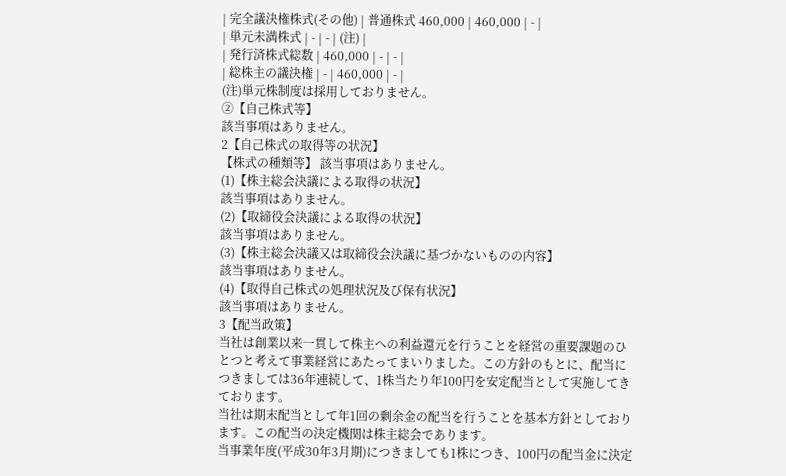| 完全議決権株式(その他) | 普通株式 460,000 | 460,000 | - |
| 単元未満株式 | - | - | (注) |
| 発行済株式総数 | 460,000 | - | - |
| 総株主の議決権 | - | 460,000 | - |
(注)単元株制度は採用しておりません。
②【自己株式等】
該当事項はありません。
2【自己株式の取得等の状況】
【株式の種類等】 該当事項はありません。
(1)【株主総会決議による取得の状況】
該当事項はありません。
(2)【取締役会決議による取得の状況】
該当事項はありません。
(3)【株主総会決議又は取締役会決議に基づかないものの内容】
該当事項はありません。
(4)【取得自己株式の処理状況及び保有状況】
該当事項はありません。
3【配当政策】
当社は創業以来一貫して株主への利益還元を行うことを経営の重要課題のひとつと考えて事業経営にあたってまいりました。この方針のもとに、配当につきましては36年連続して、1株当たり年100円を安定配当として実施してきております。
当社は期末配当として年1回の剰余金の配当を行うことを基本方針としております。この配当の決定機関は株主総会であります。
当事業年度(平成30年3月期)につきましても1株につき、100円の配当金に決定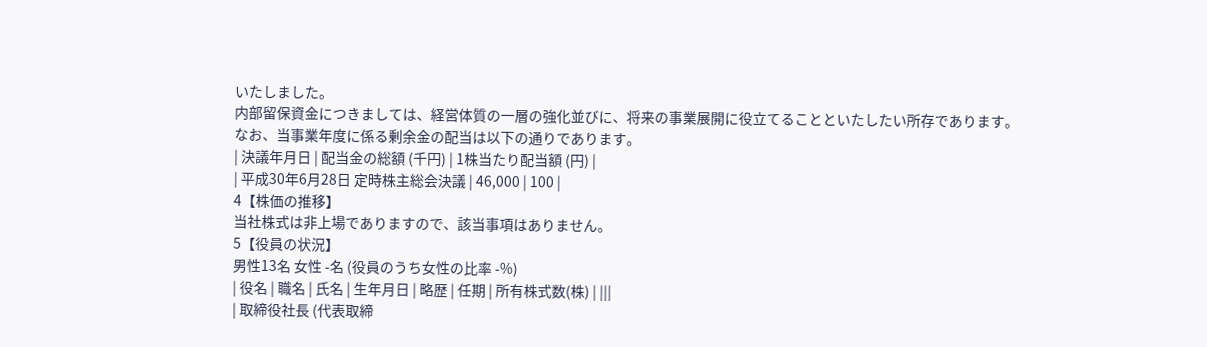いたしました。
内部留保資金につきましては、経営体質の一層の強化並びに、将来の事業展開に役立てることといたしたい所存であります。
なお、当事業年度に係る剰余金の配当は以下の通りであります。
| 決議年月日 | 配当金の総額 (千円) | 1株当たり配当額 (円) |
| 平成30年6月28日 定時株主総会決議 | 46,000 | 100 |
4【株価の推移】
当社株式は非上場でありますので、該当事項はありません。
5【役員の状況】
男性13名 女性 -名 (役員のうち女性の比率 -%)
| 役名 | 職名 | 氏名 | 生年月日 | 略歴 | 任期 | 所有株式数(株) | |||
| 取締役社長 (代表取締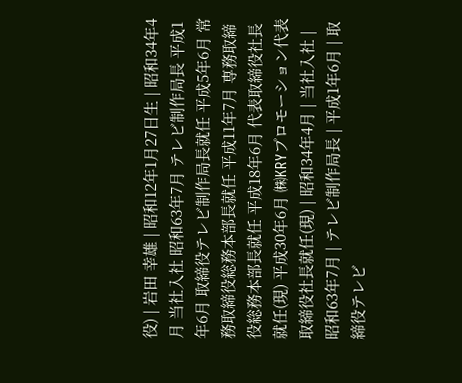役) | 岩田 幸雄 | 昭和12年1月27日生 | 昭和34年4月 当社入社 昭和63年7月 テレビ制作局長 平成1年6月 取締役テレビ制作局長就任 平成5年6月 常務取締役総務本部長就任 平成11年7月 専務取締役総務本部長就任 平成18年6月 代表取締役社長就任(現) 平成30年6月 ㈱KRYプロモーション代表取締役社長就任(現) | 昭和34年4月 | 当社入社 | 昭和63年7月 | テレビ制作局長 | 平成1年6月 | 取締役テレビ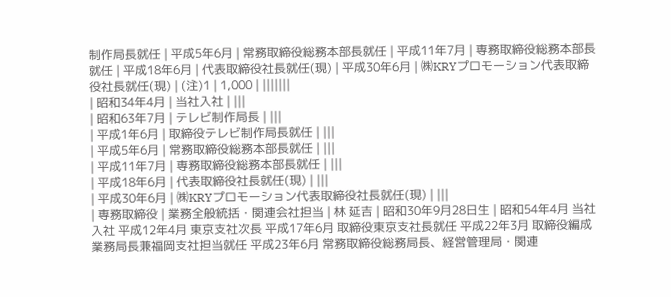制作局長就任 | 平成5年6月 | 常務取締役総務本部長就任 | 平成11年7月 | 専務取締役総務本部長就任 | 平成18年6月 | 代表取締役社長就任(現) | 平成30年6月 | ㈱KRYプロモーション代表取締役社長就任(現) | (注)1 | 1,000 | |||||||
| 昭和34年4月 | 当社入社 | |||
| 昭和63年7月 | テレビ制作局長 | |||
| 平成1年6月 | 取締役テレビ制作局長就任 | |||
| 平成5年6月 | 常務取締役総務本部長就任 | |||
| 平成11年7月 | 専務取締役総務本部長就任 | |||
| 平成18年6月 | 代表取締役社長就任(現) | |||
| 平成30年6月 | ㈱KRYプロモーション代表取締役社長就任(現) | |||
| 専務取締役 | 業務全般統括・関連会社担当 | 林 延吉 | 昭和30年9月28日生 | 昭和54年4月 当社入社 平成12年4月 東京支社次長 平成17年6月 取締役東京支社長就任 平成22年3月 取締役編成業務局長兼福岡支社担当就任 平成23年6月 常務取締役総務局長、経営管理局・関連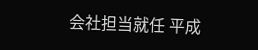会社担当就任 平成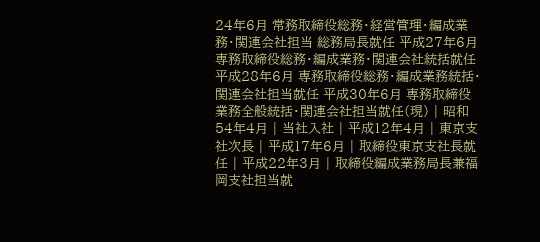24年6月 常務取締役総務・経営管理・編成業務・関連会社担当 総務局長就任 平成27年6月 専務取締役総務・編成業務・関連会社統括就任 平成28年6月 専務取締役総務・編成業務統括・関連会社担当就任 平成30年6月 専務取締役業務全般統括・関連会社担当就任(現) | 昭和54年4月 | 当社入社 | 平成12年4月 | 東京支社次長 | 平成17年6月 | 取締役東京支社長就任 | 平成22年3月 | 取締役編成業務局長兼福岡支社担当就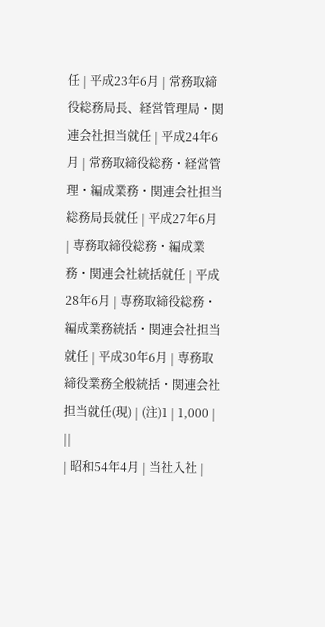任 | 平成23年6月 | 常務取締役総務局長、経営管理局・関連会社担当就任 | 平成24年6月 | 常務取締役総務・経営管理・編成業務・関連会社担当 総務局長就任 | 平成27年6月 | 専務取締役総務・編成業務・関連会社統括就任 | 平成28年6月 | 専務取締役総務・編成業務統括・関連会社担当就任 | 平成30年6月 | 専務取締役業務全般統括・関連会社担当就任(現) | (注)1 | 1,000 | ||
| 昭和54年4月 | 当社入社 |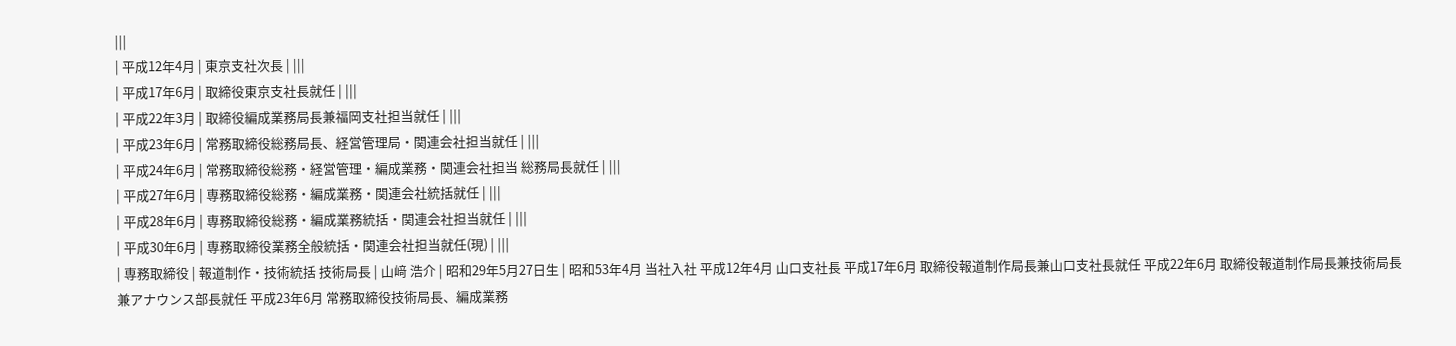|||
| 平成12年4月 | 東京支社次長 | |||
| 平成17年6月 | 取締役東京支社長就任 | |||
| 平成22年3月 | 取締役編成業務局長兼福岡支社担当就任 | |||
| 平成23年6月 | 常務取締役総務局長、経営管理局・関連会社担当就任 | |||
| 平成24年6月 | 常務取締役総務・経営管理・編成業務・関連会社担当 総務局長就任 | |||
| 平成27年6月 | 専務取締役総務・編成業務・関連会社統括就任 | |||
| 平成28年6月 | 専務取締役総務・編成業務統括・関連会社担当就任 | |||
| 平成30年6月 | 専務取締役業務全般統括・関連会社担当就任(現) | |||
| 専務取締役 | 報道制作・技術統括 技術局長 | 山﨑 浩介 | 昭和29年5月27日生 | 昭和53年4月 当社入社 平成12年4月 山口支社長 平成17年6月 取締役報道制作局長兼山口支社長就任 平成22年6月 取締役報道制作局長兼技術局長兼アナウンス部長就任 平成23年6月 常務取締役技術局長、編成業務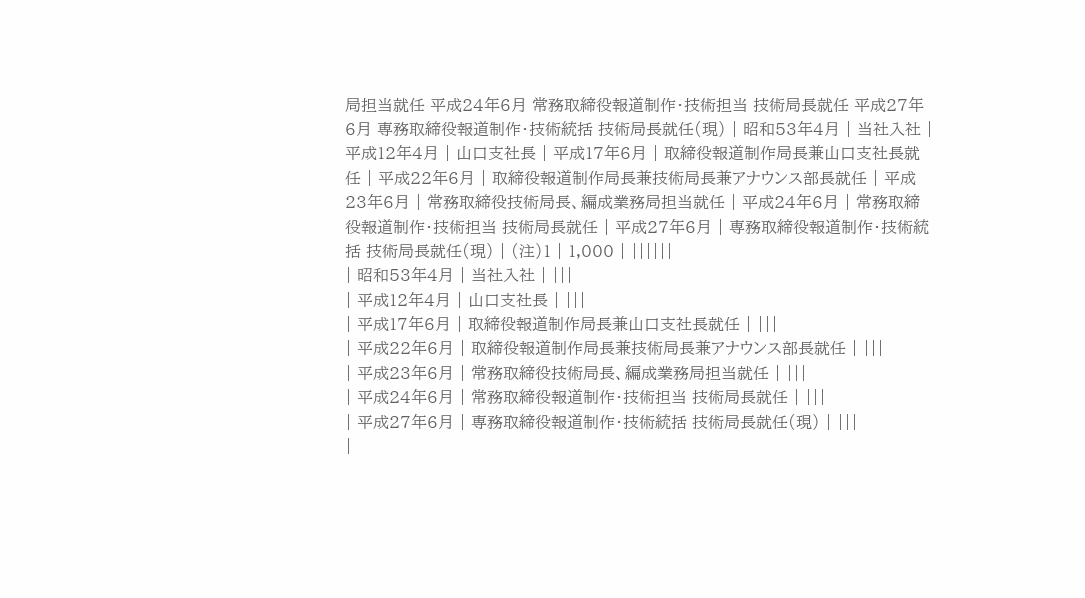局担当就任 平成24年6月 常務取締役報道制作・技術担当 技術局長就任 平成27年6月 専務取締役報道制作・技術統括 技術局長就任(現) | 昭和53年4月 | 当社入社 | 平成12年4月 | 山口支社長 | 平成17年6月 | 取締役報道制作局長兼山口支社長就任 | 平成22年6月 | 取締役報道制作局長兼技術局長兼アナウンス部長就任 | 平成23年6月 | 常務取締役技術局長、編成業務局担当就任 | 平成24年6月 | 常務取締役報道制作・技術担当 技術局長就任 | 平成27年6月 | 専務取締役報道制作・技術統括 技術局長就任(現) | (注)1 | 1,000 | ||||||
| 昭和53年4月 | 当社入社 | |||
| 平成12年4月 | 山口支社長 | |||
| 平成17年6月 | 取締役報道制作局長兼山口支社長就任 | |||
| 平成22年6月 | 取締役報道制作局長兼技術局長兼アナウンス部長就任 | |||
| 平成23年6月 | 常務取締役技術局長、編成業務局担当就任 | |||
| 平成24年6月 | 常務取締役報道制作・技術担当 技術局長就任 | |||
| 平成27年6月 | 専務取締役報道制作・技術統括 技術局長就任(現) | |||
|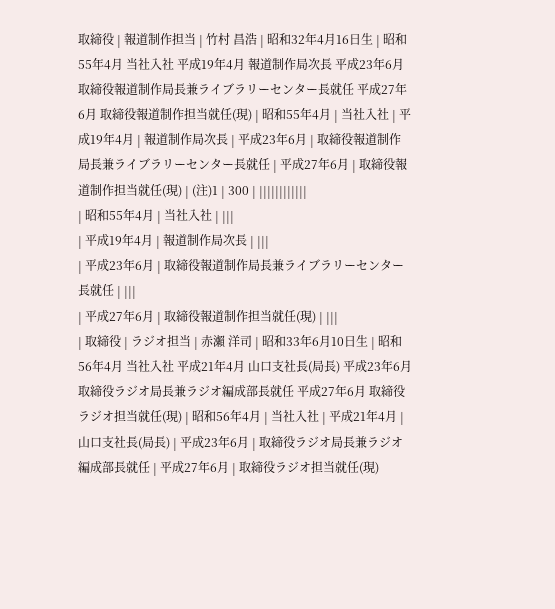取締役 | 報道制作担当 | 竹村 昌浩 | 昭和32年4月16日生 | 昭和55年4月 当社入社 平成19年4月 報道制作局次長 平成23年6月 取締役報道制作局長兼ライブラリーセンター長就任 平成27年6月 取締役報道制作担当就任(現) | 昭和55年4月 | 当社入社 | 平成19年4月 | 報道制作局次長 | 平成23年6月 | 取締役報道制作局長兼ライブラリーセンター長就任 | 平成27年6月 | 取締役報道制作担当就任(現) | (注)1 | 300 | ||||||||||||
| 昭和55年4月 | 当社入社 | |||
| 平成19年4月 | 報道制作局次長 | |||
| 平成23年6月 | 取締役報道制作局長兼ライブラリーセンター長就任 | |||
| 平成27年6月 | 取締役報道制作担当就任(現) | |||
| 取締役 | ラジオ担当 | 赤瀨 洋司 | 昭和33年6月10日生 | 昭和56年4月 当社入社 平成21年4月 山口支社長(局長) 平成23年6月 取締役ラジオ局長兼ラジオ編成部長就任 平成27年6月 取締役ラジオ担当就任(現) | 昭和56年4月 | 当社入社 | 平成21年4月 | 山口支社長(局長) | 平成23年6月 | 取締役ラジオ局長兼ラジオ編成部長就任 | 平成27年6月 | 取締役ラジオ担当就任(現)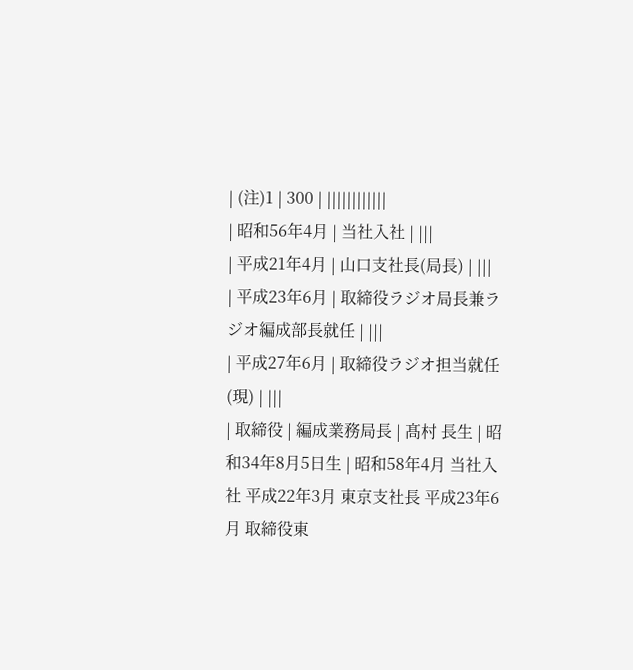| (注)1 | 300 | ||||||||||||
| 昭和56年4月 | 当社入社 | |||
| 平成21年4月 | 山口支社長(局長) | |||
| 平成23年6月 | 取締役ラジオ局長兼ラジオ編成部長就任 | |||
| 平成27年6月 | 取締役ラジオ担当就任(現) | |||
| 取締役 | 編成業務局長 | 髙村 長生 | 昭和34年8月5日生 | 昭和58年4月 当社入社 平成22年3月 東京支社長 平成23年6月 取締役東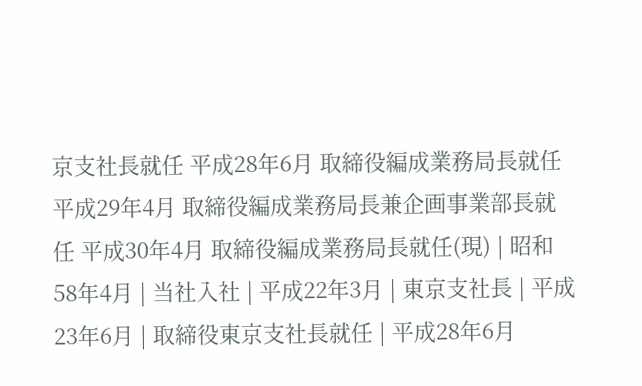京支社長就任 平成28年6月 取締役編成業務局長就任 平成29年4月 取締役編成業務局長兼企画事業部長就任 平成30年4月 取締役編成業務局長就任(現) | 昭和58年4月 | 当社入社 | 平成22年3月 | 東京支社長 | 平成23年6月 | 取締役東京支社長就任 | 平成28年6月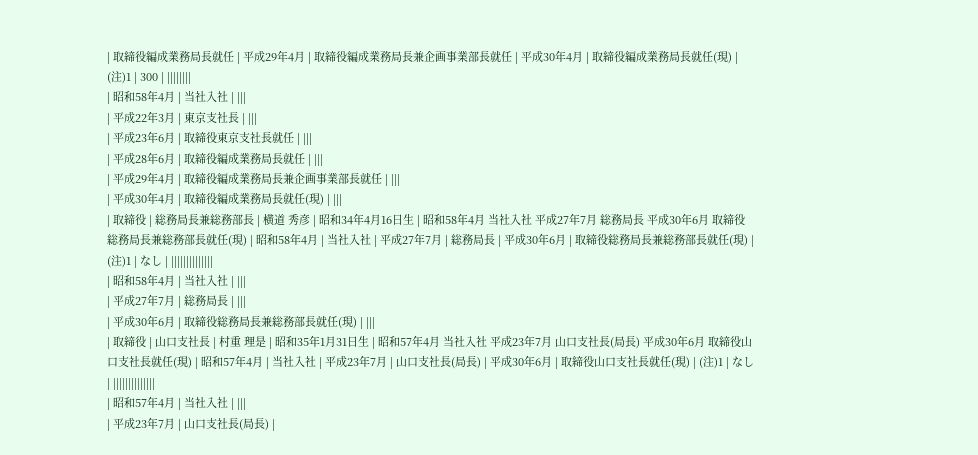| 取締役編成業務局長就任 | 平成29年4月 | 取締役編成業務局長兼企画事業部長就任 | 平成30年4月 | 取締役編成業務局長就任(現) | (注)1 | 300 | ||||||||
| 昭和58年4月 | 当社入社 | |||
| 平成22年3月 | 東京支社長 | |||
| 平成23年6月 | 取締役東京支社長就任 | |||
| 平成28年6月 | 取締役編成業務局長就任 | |||
| 平成29年4月 | 取締役編成業務局長兼企画事業部長就任 | |||
| 平成30年4月 | 取締役編成業務局長就任(現) | |||
| 取締役 | 総務局長兼総務部長 | 横道 秀彦 | 昭和34年4月16日生 | 昭和58年4月 当社入社 平成27年7月 総務局長 平成30年6月 取締役総務局長兼総務部長就任(現) | 昭和58年4月 | 当社入社 | 平成27年7月 | 総務局長 | 平成30年6月 | 取締役総務局長兼総務部長就任(現) | (注)1 | なし | ||||||||||||||
| 昭和58年4月 | 当社入社 | |||
| 平成27年7月 | 総務局長 | |||
| 平成30年6月 | 取締役総務局長兼総務部長就任(現) | |||
| 取締役 | 山口支社長 | 村重 理是 | 昭和35年1月31日生 | 昭和57年4月 当社入社 平成23年7月 山口支社長(局長) 平成30年6月 取締役山口支社長就任(現) | 昭和57年4月 | 当社入社 | 平成23年7月 | 山口支社長(局長) | 平成30年6月 | 取締役山口支社長就任(現) | (注)1 | なし | ||||||||||||||
| 昭和57年4月 | 当社入社 | |||
| 平成23年7月 | 山口支社長(局長) |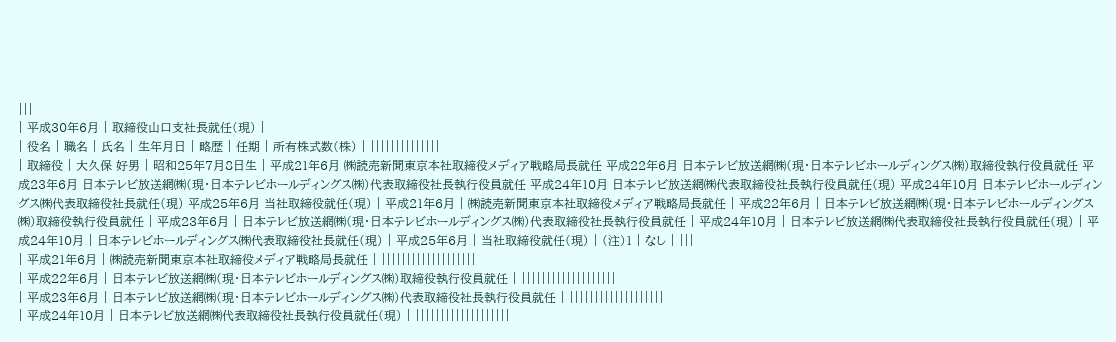|||
| 平成30年6月 | 取締役山口支社長就任(現) |
| 役名 | 職名 | 氏名 | 生年月日 | 略歴 | 任期 | 所有株式数(株) | ||||||||||||||
| 取締役 | 大久保 好男 | 昭和25年7月8日生 | 平成21年6月 ㈱読売新聞東京本社取締役メディア戦略局長就任 平成22年6月 日本テレビ放送網㈱(現・日本テレビホールディングス㈱)取締役執行役員就任 平成23年6月 日本テレビ放送網㈱(現・日本テレビホールディングス㈱)代表取締役社長執行役員就任 平成24年10月 日本テレビ放送網㈱代表取締役社長執行役員就任(現) 平成24年10月 日本テレビホールディングス㈱代表取締役社長就任(現) 平成25年6月 当社取締役就任(現) | 平成21年6月 | ㈱読売新聞東京本社取締役メディア戦略局長就任 | 平成22年6月 | 日本テレビ放送網㈱(現・日本テレビホールディングス㈱)取締役執行役員就任 | 平成23年6月 | 日本テレビ放送網㈱(現・日本テレビホールディングス㈱)代表取締役社長執行役員就任 | 平成24年10月 | 日本テレビ放送網㈱代表取締役社長執行役員就任(現) | 平成24年10月 | 日本テレビホールディングス㈱代表取締役社長就任(現) | 平成25年6月 | 当社取締役就任(現) | (注)1 | なし | |||
| 平成21年6月 | ㈱読売新聞東京本社取締役メディア戦略局長就任 | |||||||||||||||||||
| 平成22年6月 | 日本テレビ放送網㈱(現・日本テレビホールディングス㈱)取締役執行役員就任 | |||||||||||||||||||
| 平成23年6月 | 日本テレビ放送網㈱(現・日本テレビホールディングス㈱)代表取締役社長執行役員就任 | |||||||||||||||||||
| 平成24年10月 | 日本テレビ放送網㈱代表取締役社長執行役員就任(現) | |||||||||||||||||||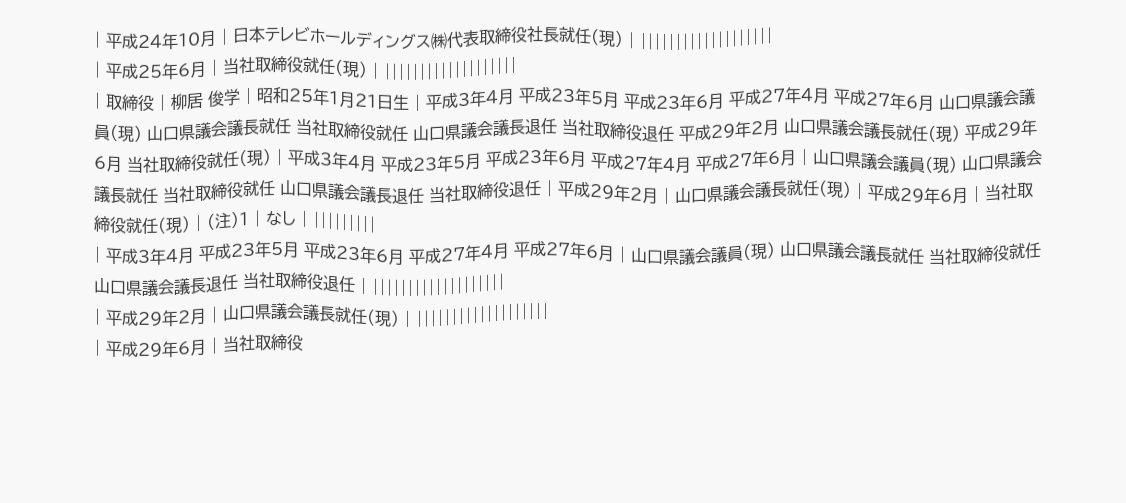| 平成24年10月 | 日本テレビホールディングス㈱代表取締役社長就任(現) | |||||||||||||||||||
| 平成25年6月 | 当社取締役就任(現) | |||||||||||||||||||
| 取締役 | 柳居 俊学 | 昭和25年1月21日生 | 平成3年4月 平成23年5月 平成23年6月 平成27年4月 平成27年6月 山口県議会議員(現) 山口県議会議長就任 当社取締役就任 山口県議会議長退任 当社取締役退任 平成29年2月 山口県議会議長就任(現) 平成29年6月 当社取締役就任(現) | 平成3年4月 平成23年5月 平成23年6月 平成27年4月 平成27年6月 | 山口県議会議員(現) 山口県議会議長就任 当社取締役就任 山口県議会議長退任 当社取締役退任 | 平成29年2月 | 山口県議会議長就任(現) | 平成29年6月 | 当社取締役就任(現) | (注)1 | なし | |||||||||
| 平成3年4月 平成23年5月 平成23年6月 平成27年4月 平成27年6月 | 山口県議会議員(現) 山口県議会議長就任 当社取締役就任 山口県議会議長退任 当社取締役退任 | |||||||||||||||||||
| 平成29年2月 | 山口県議会議長就任(現) | |||||||||||||||||||
| 平成29年6月 | 当社取締役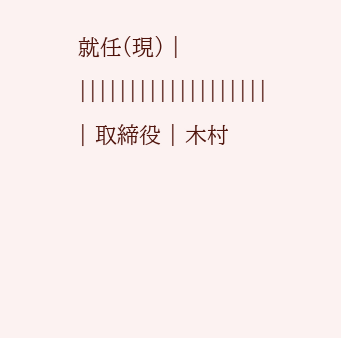就任(現) | |||||||||||||||||||
| 取締役 | 木村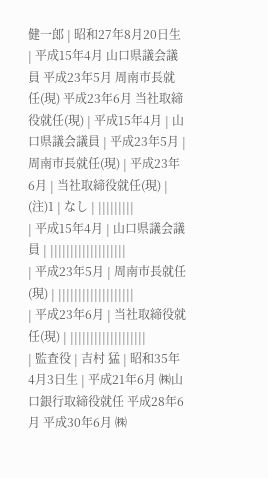健一郎 | 昭和27年8月20日生 | 平成15年4月 山口県議会議員 平成23年5月 周南市長就任(現) 平成23年6月 当社取締役就任(現) | 平成15年4月 | 山口県議会議員 | 平成23年5月 | 周南市長就任(現) | 平成23年6月 | 当社取締役就任(現) | (注)1 | なし | |||||||||
| 平成15年4月 | 山口県議会議員 | |||||||||||||||||||
| 平成23年5月 | 周南市長就任(現) | |||||||||||||||||||
| 平成23年6月 | 当社取締役就任(現) | |||||||||||||||||||
| 監査役 | 吉村 猛 | 昭和35年4月3日生 | 平成21年6月 ㈱山口銀行取締役就任 平成28年6月 平成30年6月 ㈱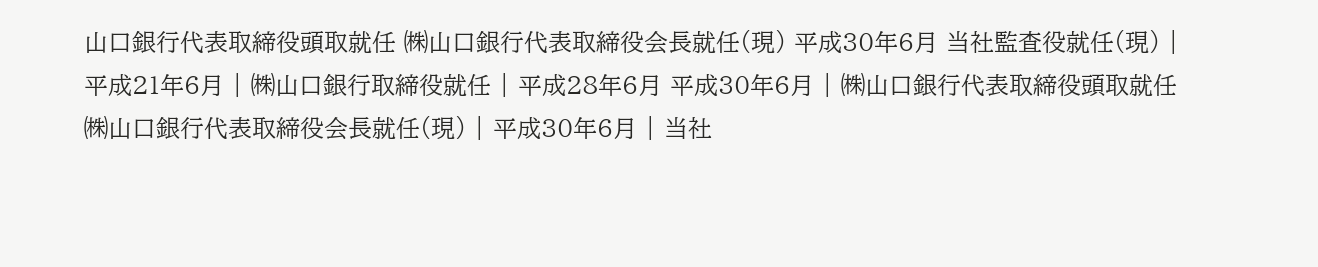山口銀行代表取締役頭取就任 ㈱山口銀行代表取締役会長就任(現) 平成30年6月 当社監査役就任(現) | 平成21年6月 | ㈱山口銀行取締役就任 | 平成28年6月 平成30年6月 | ㈱山口銀行代表取締役頭取就任 ㈱山口銀行代表取締役会長就任(現) | 平成30年6月 | 当社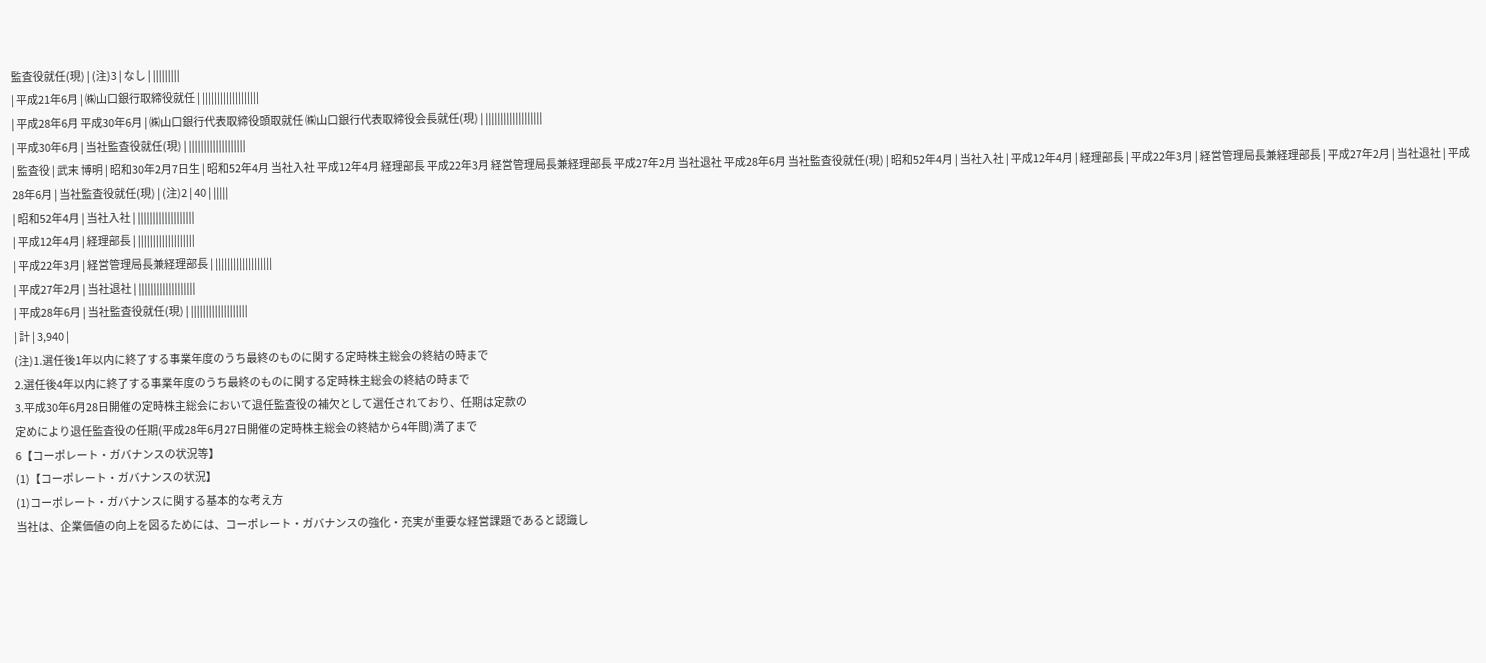監査役就任(現) | (注)3 | なし | |||||||||
| 平成21年6月 | ㈱山口銀行取締役就任 | |||||||||||||||||||
| 平成28年6月 平成30年6月 | ㈱山口銀行代表取締役頭取就任 ㈱山口銀行代表取締役会長就任(現) | |||||||||||||||||||
| 平成30年6月 | 当社監査役就任(現) | |||||||||||||||||||
| 監査役 | 武末 博明 | 昭和30年2月7日生 | 昭和52年4月 当社入社 平成12年4月 経理部長 平成22年3月 経営管理局長兼経理部長 平成27年2月 当社退社 平成28年6月 当社監査役就任(現) | 昭和52年4月 | 当社入社 | 平成12年4月 | 経理部長 | 平成22年3月 | 経営管理局長兼経理部長 | 平成27年2月 | 当社退社 | 平成28年6月 | 当社監査役就任(現) | (注)2 | 40 | |||||
| 昭和52年4月 | 当社入社 | |||||||||||||||||||
| 平成12年4月 | 経理部長 | |||||||||||||||||||
| 平成22年3月 | 経営管理局長兼経理部長 | |||||||||||||||||||
| 平成27年2月 | 当社退社 | |||||||||||||||||||
| 平成28年6月 | 当社監査役就任(現) | |||||||||||||||||||
| 計 | 3,940 |
(注)1.選任後1年以内に終了する事業年度のうち最終のものに関する定時株主総会の終結の時まで
2.選任後4年以内に終了する事業年度のうち最終のものに関する定時株主総会の終結の時まで
3.平成30年6月28日開催の定時株主総会において退任監査役の補欠として選任されており、任期は定款の
定めにより退任監査役の任期(平成28年6月27日開催の定時株主総会の終結から4年間)満了まで
6【コーポレート・ガバナンスの状況等】
(1)【コーポレート・ガバナンスの状況】
(1)コーポレート・ガバナンスに関する基本的な考え方
当社は、企業価値の向上を図るためには、コーポレート・ガバナンスの強化・充実が重要な経営課題であると認識し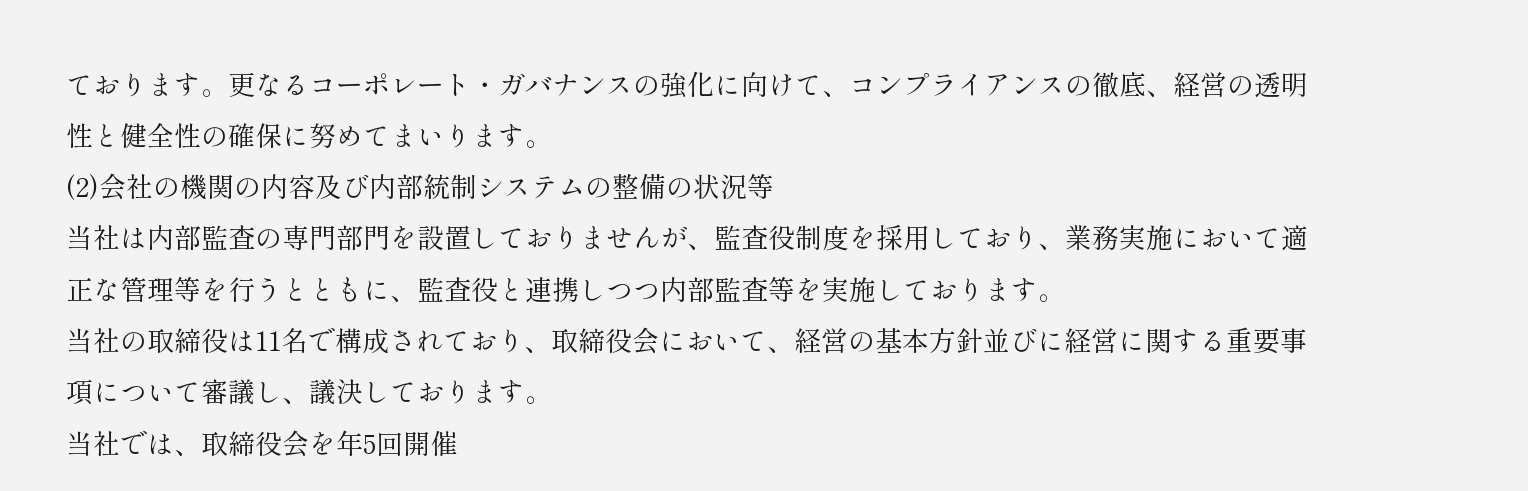ております。更なるコーポレート・ガバナンスの強化に向けて、コンプライアンスの徹底、経営の透明性と健全性の確保に努めてまいります。
(2)会社の機関の内容及び内部統制システムの整備の状況等
当社は内部監査の専門部門を設置しておりませんが、監査役制度を採用しており、業務実施において適正な管理等を行うとともに、監査役と連携しつつ内部監査等を実施しております。
当社の取締役は11名で構成されており、取締役会において、経営の基本方針並びに経営に関する重要事項について審議し、議決しております。
当社では、取締役会を年5回開催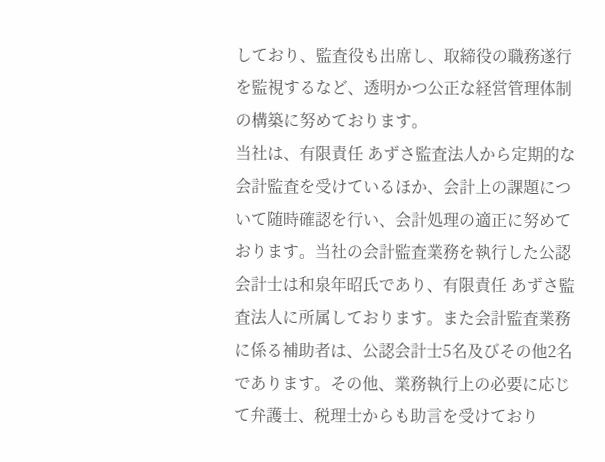しており、監査役も出席し、取締役の職務遂行を監視するなど、透明かつ公正な経営管理体制の構築に努めております。
当社は、有限責任 あずさ監査法人から定期的な会計監査を受けているほか、会計上の課題について随時確認を行い、会計処理の適正に努めております。当社の会計監査業務を執行した公認会計士は和泉年昭氏であり、有限責任 あずさ監査法人に所属しております。また会計監査業務に係る補助者は、公認会計士5名及びその他2名であります。その他、業務執行上の必要に応じて弁護士、税理士からも助言を受けており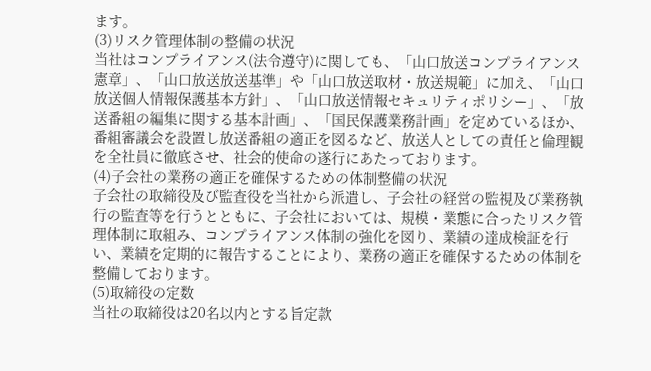ます。
(3)リスク管理体制の整備の状況
当社はコンプライアンス(法令遵守)に関しても、「山口放送コンプライアンス憲章」、「山口放送放送基準」や「山口放送取材・放送規範」に加え、「山口放送個人情報保護基本方針」、「山口放送情報セキュリティポリシー」、「放送番組の編集に関する基本計画」、「国民保護業務計画」を定めているほか、番組審議会を設置し放送番組の適正を図るなど、放送人としての責任と倫理観を全社員に徹底させ、社会的使命の遂行にあたっております。
(4)子会社の業務の適正を確保するための体制整備の状況
子会社の取締役及び監査役を当社から派遣し、子会社の経営の監視及び業務執行の監査等を行うとともに、子会社においては、規模・業態に合ったリスク管理体制に取組み、コンプライアンス体制の強化を図り、業績の達成検証を行い、業績を定期的に報告することにより、業務の適正を確保するための体制を整備しております。
(5)取締役の定数
当社の取締役は20名以内とする旨定款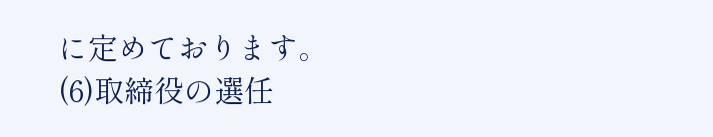に定めております。
(6)取締役の選任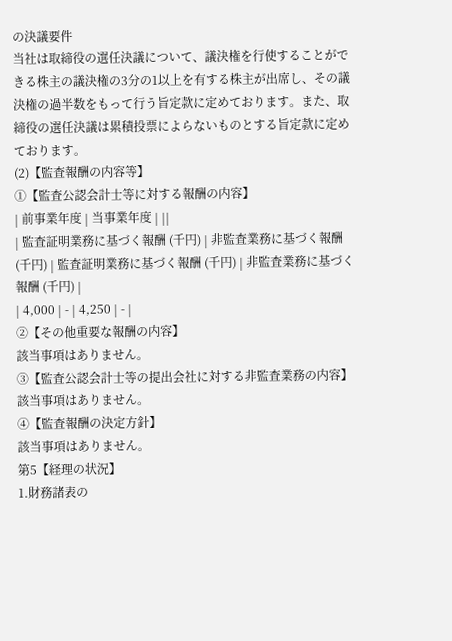の決議要件
当社は取締役の選任決議について、議決権を行使することができる株主の議決権の3分の1以上を有する株主が出席し、その議決権の過半数をもって行う旨定款に定めております。また、取締役の選任決議は累積投票によらないものとする旨定款に定めております。
(2)【監査報酬の内容等】
①【監査公認会計士等に対する報酬の内容】
| 前事業年度 | 当事業年度 | ||
| 監査証明業務に基づく報酬 (千円) | 非監査業務に基づく報酬 (千円) | 監査証明業務に基づく報酬 (千円) | 非監査業務に基づく報酬 (千円) |
| 4,000 | - | 4,250 | - |
②【その他重要な報酬の内容】
該当事項はありません。
③【監査公認会計士等の提出会社に対する非監査業務の内容】
該当事項はありません。
④【監査報酬の決定方針】
該当事項はありません。
第5【経理の状況】
1.財務諸表の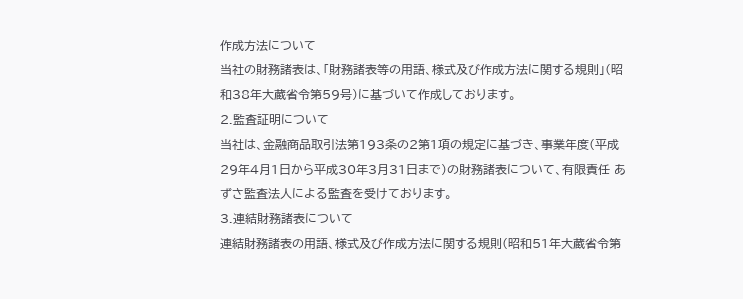作成方法について
当社の財務諸表は、「財務諸表等の用語、様式及び作成方法に関する規則」(昭和38年大蔵省令第59号)に基づいて作成しております。
2.監査証明について
当社は、金融商品取引法第193条の2第1項の規定に基づき、事業年度(平成29年4月1日から平成30年3月31日まで)の財務諸表について、有限責任 あずさ監査法人による監査を受けております。
3.連結財務諸表について
連結財務諸表の用語、様式及び作成方法に関する規則(昭和51年大蔵省令第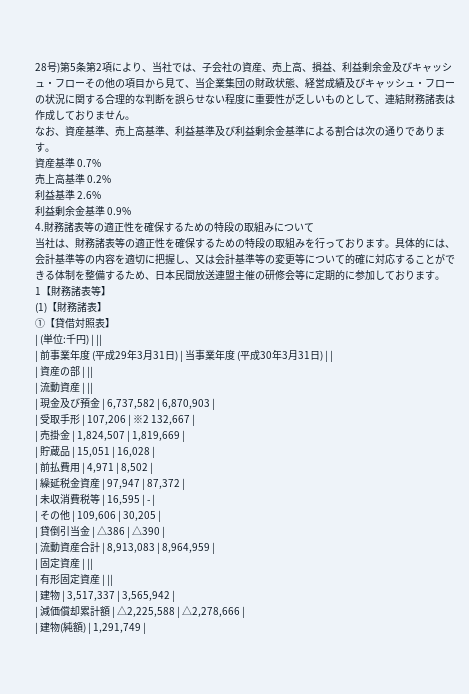28号)第5条第2項により、当社では、子会社の資産、売上高、損益、利益剰余金及びキャッシュ・フローその他の項目から見て、当企業集団の財政状態、経営成績及びキャッシュ・フローの状況に関する合理的な判断を誤らせない程度に重要性が乏しいものとして、連結財務諸表は作成しておりません。
なお、資産基準、売上高基準、利益基準及び利益剰余金基準による割合は次の通りであります。
資産基準 0.7%
売上高基準 0.2%
利益基準 2.6%
利益剰余金基準 0.9%
4.財務諸表等の適正性を確保するための特段の取組みについて
当社は、財務諸表等の適正性を確保するための特段の取組みを行っております。具体的には、会計基準等の内容を適切に把握し、又は会計基準等の変更等について的確に対応することができる体制を整備するため、日本民間放送連盟主催の研修会等に定期的に参加しております。
1【財務諸表等】
(1)【財務諸表】
①【貸借対照表】
| (単位:千円) | ||
| 前事業年度 (平成29年3月31日) | 当事業年度 (平成30年3月31日) | |
| 資産の部 | ||
| 流動資産 | ||
| 現金及び預金 | 6,737,582 | 6,870,903 |
| 受取手形 | 107,206 | ※2 132,667 |
| 売掛金 | 1,824,507 | 1,819,669 |
| 貯蔵品 | 15,051 | 16,028 |
| 前払費用 | 4,971 | 8,502 |
| 繰延税金資産 | 97,947 | 87,372 |
| 未収消費税等 | 16,595 | - |
| その他 | 109,606 | 30,205 |
| 貸倒引当金 | △386 | △390 |
| 流動資産合計 | 8,913,083 | 8,964,959 |
| 固定資産 | ||
| 有形固定資産 | ||
| 建物 | 3,517,337 | 3,565,942 |
| 減価償却累計額 | △2,225,588 | △2,278,666 |
| 建物(純額) | 1,291,749 |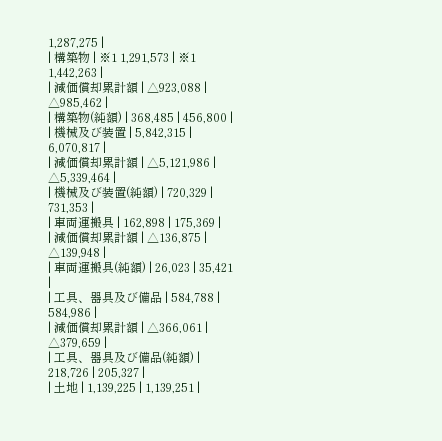1,287,275 |
| 構築物 | ※1 1,291,573 | ※1 1,442,263 |
| 減価償却累計額 | △923,088 | △985,462 |
| 構築物(純額) | 368,485 | 456,800 |
| 機械及び装置 | 5,842,315 | 6,070,817 |
| 減価償却累計額 | △5,121,986 | △5,339,464 |
| 機械及び装置(純額) | 720,329 | 731,353 |
| 車両運搬具 | 162,898 | 175,369 |
| 減価償却累計額 | △136,875 | △139,948 |
| 車両運搬具(純額) | 26,023 | 35,421 |
| 工具、器具及び備品 | 584,788 | 584,986 |
| 減価償却累計額 | △366,061 | △379,659 |
| 工具、器具及び備品(純額) | 218,726 | 205,327 |
| 土地 | 1,139,225 | 1,139,251 |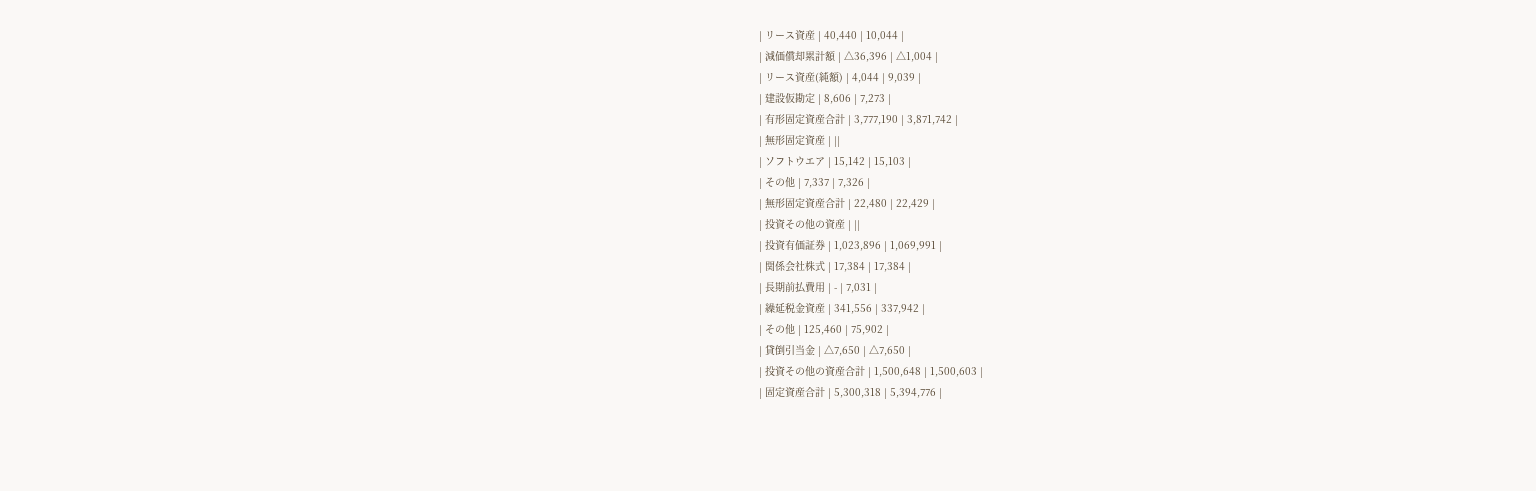| リース資産 | 40,440 | 10,044 |
| 減価償却累計額 | △36,396 | △1,004 |
| リース資産(純額) | 4,044 | 9,039 |
| 建設仮勘定 | 8,606 | 7,273 |
| 有形固定資産合計 | 3,777,190 | 3,871,742 |
| 無形固定資産 | ||
| ソフトウエア | 15,142 | 15,103 |
| その他 | 7,337 | 7,326 |
| 無形固定資産合計 | 22,480 | 22,429 |
| 投資その他の資産 | ||
| 投資有価証券 | 1,023,896 | 1,069,991 |
| 関係会社株式 | 17,384 | 17,384 |
| 長期前払費用 | - | 7,031 |
| 繰延税金資産 | 341,556 | 337,942 |
| その他 | 125,460 | 75,902 |
| 貸倒引当金 | △7,650 | △7,650 |
| 投資その他の資産合計 | 1,500,648 | 1,500,603 |
| 固定資産合計 | 5,300,318 | 5,394,776 |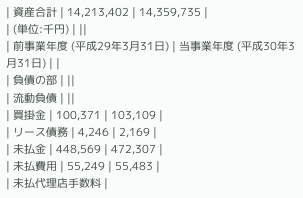| 資産合計 | 14,213,402 | 14,359,735 |
| (単位:千円) | ||
| 前事業年度 (平成29年3月31日) | 当事業年度 (平成30年3月31日) | |
| 負債の部 | ||
| 流動負債 | ||
| 買掛金 | 100,371 | 103,109 |
| リース債務 | 4,246 | 2,169 |
| 未払金 | 448,569 | 472,307 |
| 未払費用 | 55,249 | 55,483 |
| 未払代理店手数料 |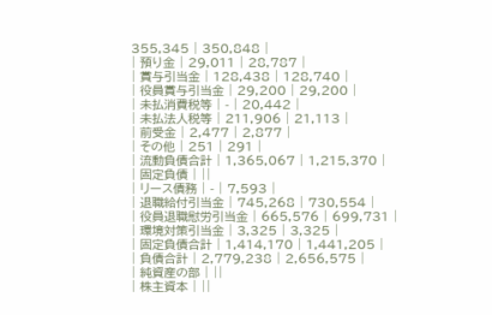355,345 | 350,848 |
| 預り金 | 29,011 | 28,787 |
| 賞与引当金 | 128,438 | 128,740 |
| 役員賞与引当金 | 29,200 | 29,200 |
| 未払消費税等 | - | 20,442 |
| 未払法人税等 | 211,906 | 21,113 |
| 前受金 | 2,477 | 2,877 |
| その他 | 251 | 291 |
| 流動負債合計 | 1,365,067 | 1,215,370 |
| 固定負債 | ||
| リース債務 | - | 7,593 |
| 退職給付引当金 | 745,268 | 730,554 |
| 役員退職慰労引当金 | 665,576 | 699,731 |
| 環境対策引当金 | 3,325 | 3,325 |
| 固定負債合計 | 1,414,170 | 1,441,205 |
| 負債合計 | 2,779,238 | 2,656,575 |
| 純資産の部 | ||
| 株主資本 | ||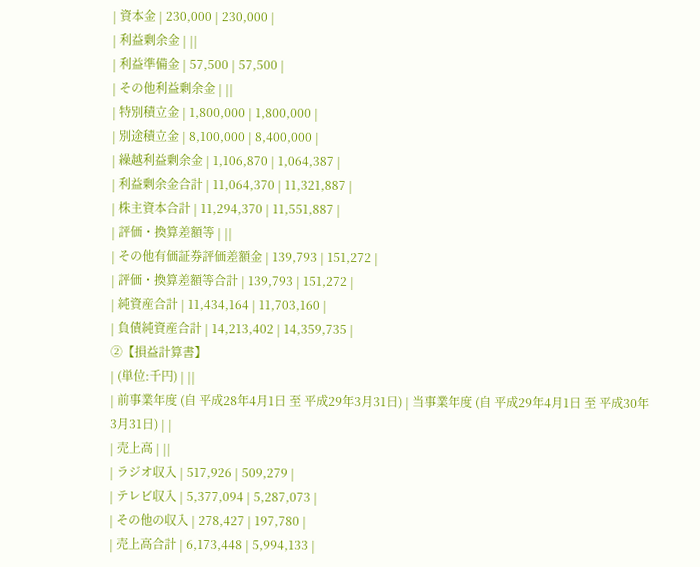| 資本金 | 230,000 | 230,000 |
| 利益剰余金 | ||
| 利益準備金 | 57,500 | 57,500 |
| その他利益剰余金 | ||
| 特別積立金 | 1,800,000 | 1,800,000 |
| 別途積立金 | 8,100,000 | 8,400,000 |
| 繰越利益剰余金 | 1,106,870 | 1,064,387 |
| 利益剰余金合計 | 11,064,370 | 11,321,887 |
| 株主資本合計 | 11,294,370 | 11,551,887 |
| 評価・換算差額等 | ||
| その他有価証券評価差額金 | 139,793 | 151,272 |
| 評価・換算差額等合計 | 139,793 | 151,272 |
| 純資産合計 | 11,434,164 | 11,703,160 |
| 負債純資産合計 | 14,213,402 | 14,359,735 |
②【損益計算書】
| (単位:千円) | ||
| 前事業年度 (自 平成28年4月1日 至 平成29年3月31日) | 当事業年度 (自 平成29年4月1日 至 平成30年3月31日) | |
| 売上高 | ||
| ラジオ収入 | 517,926 | 509,279 |
| テレビ収入 | 5,377,094 | 5,287,073 |
| その他の収入 | 278,427 | 197,780 |
| 売上高合計 | 6,173,448 | 5,994,133 |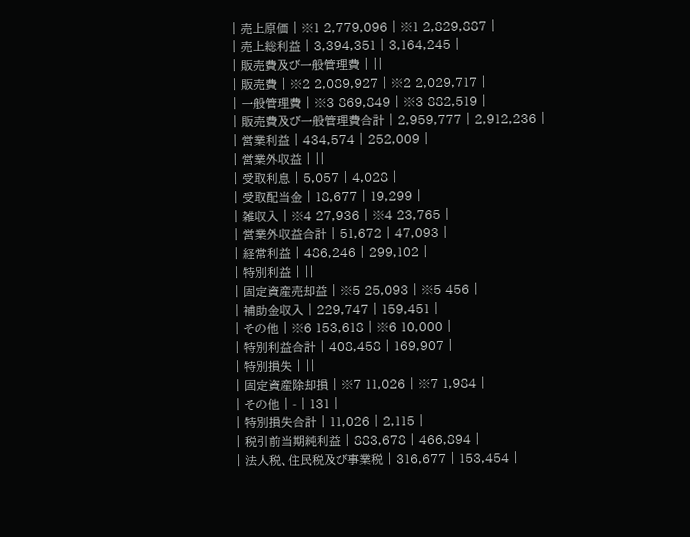| 売上原価 | ※1 2,779,096 | ※1 2,829,887 |
| 売上総利益 | 3,394,351 | 3,164,245 |
| 販売費及び一般管理費 | ||
| 販売費 | ※2 2,089,927 | ※2 2,029,717 |
| 一般管理費 | ※3 869,849 | ※3 882,519 |
| 販売費及び一般管理費合計 | 2,959,777 | 2,912,236 |
| 営業利益 | 434,574 | 252,009 |
| 営業外収益 | ||
| 受取利息 | 5,057 | 4,028 |
| 受取配当金 | 18,677 | 19,299 |
| 雑収入 | ※4 27,936 | ※4 23,765 |
| 営業外収益合計 | 51,672 | 47,093 |
| 経常利益 | 486,246 | 299,102 |
| 特別利益 | ||
| 固定資産売却益 | ※5 25,093 | ※5 456 |
| 補助金収入 | 229,747 | 159,451 |
| その他 | ※6 153,618 | ※6 10,000 |
| 特別利益合計 | 408,458 | 169,907 |
| 特別損失 | ||
| 固定資産除却損 | ※7 11,026 | ※7 1,984 |
| その他 | - | 131 |
| 特別損失合計 | 11,026 | 2,115 |
| 税引前当期純利益 | 883,678 | 466,894 |
| 法人税、住民税及び事業税 | 316,677 | 153,454 |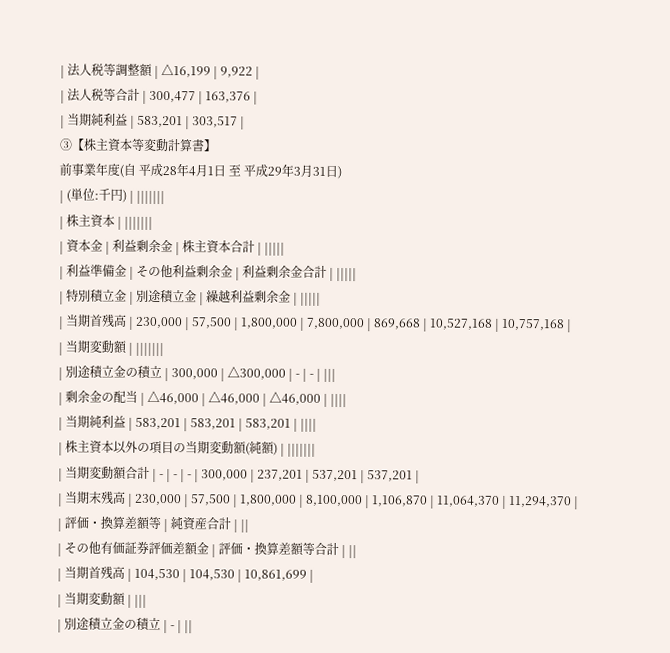| 法人税等調整額 | △16,199 | 9,922 |
| 法人税等合計 | 300,477 | 163,376 |
| 当期純利益 | 583,201 | 303,517 |
③【株主資本等変動計算書】
前事業年度(自 平成28年4月1日 至 平成29年3月31日)
| (単位:千円) | |||||||
| 株主資本 | |||||||
| 資本金 | 利益剰余金 | 株主資本合計 | |||||
| 利益準備金 | その他利益剰余金 | 利益剰余金合計 | |||||
| 特別積立金 | 別途積立金 | 繰越利益剰余金 | |||||
| 当期首残高 | 230,000 | 57,500 | 1,800,000 | 7,800,000 | 869,668 | 10,527,168 | 10,757,168 |
| 当期変動額 | |||||||
| 別途積立金の積立 | 300,000 | △300,000 | - | - | |||
| 剰余金の配当 | △46,000 | △46,000 | △46,000 | ||||
| 当期純利益 | 583,201 | 583,201 | 583,201 | ||||
| 株主資本以外の項目の当期変動額(純額) | |||||||
| 当期変動額合計 | - | - | - | 300,000 | 237,201 | 537,201 | 537,201 |
| 当期末残高 | 230,000 | 57,500 | 1,800,000 | 8,100,000 | 1,106,870 | 11,064,370 | 11,294,370 |
| 評価・換算差額等 | 純資産合計 | ||
| その他有価証券評価差額金 | 評価・換算差額等合計 | ||
| 当期首残高 | 104,530 | 104,530 | 10,861,699 |
| 当期変動額 | |||
| 別途積立金の積立 | - | ||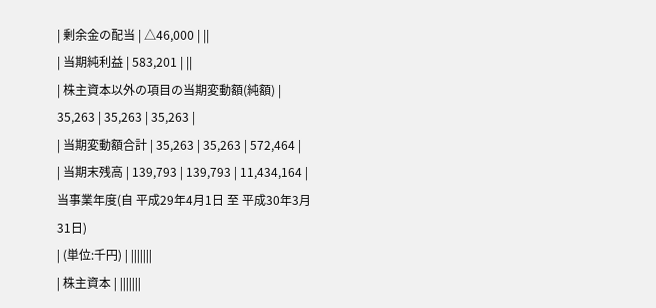| 剰余金の配当 | △46,000 | ||
| 当期純利益 | 583,201 | ||
| 株主資本以外の項目の当期変動額(純額) | 35,263 | 35,263 | 35,263 |
| 当期変動額合計 | 35,263 | 35,263 | 572,464 |
| 当期末残高 | 139,793 | 139,793 | 11,434,164 |
当事業年度(自 平成29年4月1日 至 平成30年3月31日)
| (単位:千円) | |||||||
| 株主資本 | |||||||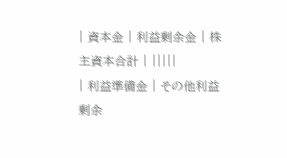| 資本金 | 利益剰余金 | 株主資本合計 | |||||
| 利益準備金 | その他利益剰余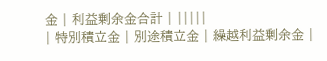金 | 利益剰余金合計 | |||||
| 特別積立金 | 別途積立金 | 繰越利益剰余金 |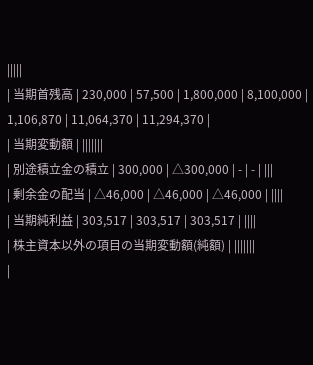|||||
| 当期首残高 | 230,000 | 57,500 | 1,800,000 | 8,100,000 | 1,106,870 | 11,064,370 | 11,294,370 |
| 当期変動額 | |||||||
| 別途積立金の積立 | 300,000 | △300,000 | - | - | |||
| 剰余金の配当 | △46,000 | △46,000 | △46,000 | ||||
| 当期純利益 | 303,517 | 303,517 | 303,517 | ||||
| 株主資本以外の項目の当期変動額(純額) | |||||||
|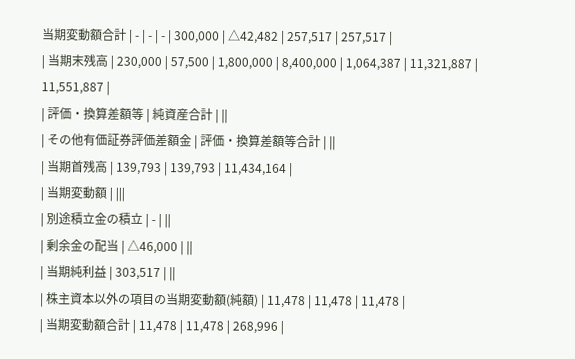当期変動額合計 | - | - | - | 300,000 | △42,482 | 257,517 | 257,517 |
| 当期末残高 | 230,000 | 57,500 | 1,800,000 | 8,400,000 | 1,064,387 | 11,321,887 | 11,551,887 |
| 評価・換算差額等 | 純資産合計 | ||
| その他有価証券評価差額金 | 評価・換算差額等合計 | ||
| 当期首残高 | 139,793 | 139,793 | 11,434,164 |
| 当期変動額 | |||
| 別途積立金の積立 | - | ||
| 剰余金の配当 | △46,000 | ||
| 当期純利益 | 303,517 | ||
| 株主資本以外の項目の当期変動額(純額) | 11,478 | 11,478 | 11,478 |
| 当期変動額合計 | 11,478 | 11,478 | 268,996 |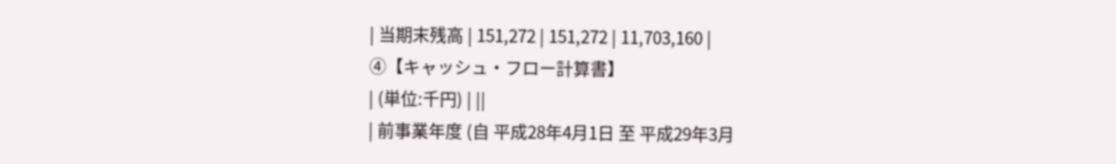| 当期末残高 | 151,272 | 151,272 | 11,703,160 |
④【キャッシュ・フロー計算書】
| (単位:千円) | ||
| 前事業年度 (自 平成28年4月1日 至 平成29年3月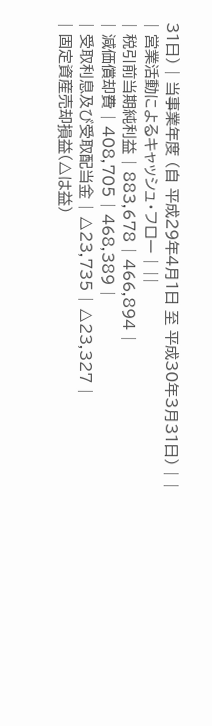31日) | 当事業年度 (自 平成29年4月1日 至 平成30年3月31日) | |
| 営業活動によるキャッシュ・フロー | ||
| 税引前当期純利益 | 883,678 | 466,894 |
| 減価償却費 | 408,705 | 468,389 |
| 受取利息及び受取配当金 | △23,735 | △23,327 |
| 固定資産売却損益(△は益)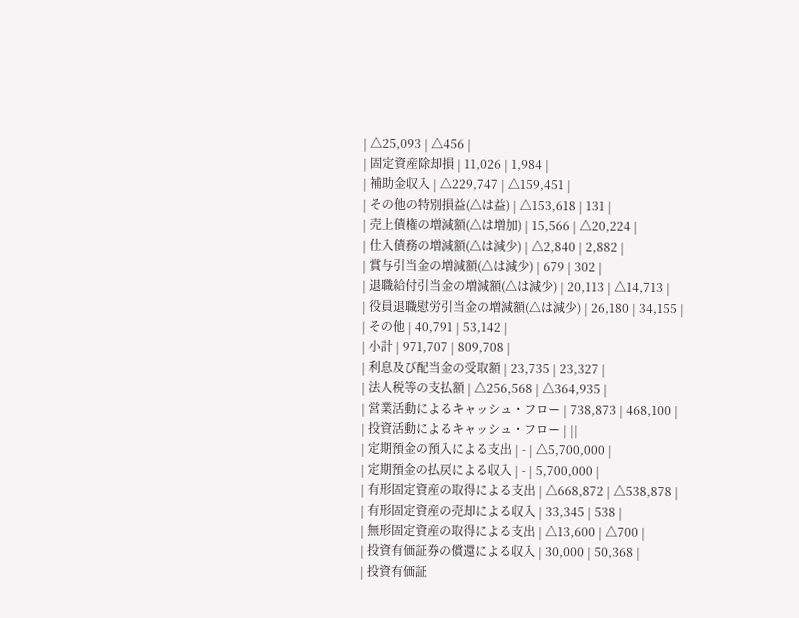| △25,093 | △456 |
| 固定資産除却損 | 11,026 | 1,984 |
| 補助金収入 | △229,747 | △159,451 |
| その他の特別損益(△は益) | △153,618 | 131 |
| 売上債権の増減額(△は増加) | 15,566 | △20,224 |
| 仕入債務の増減額(△は減少) | △2,840 | 2,882 |
| 賞与引当金の増減額(△は減少) | 679 | 302 |
| 退職給付引当金の増減額(△は減少) | 20,113 | △14,713 |
| 役員退職慰労引当金の増減額(△は減少) | 26,180 | 34,155 |
| その他 | 40,791 | 53,142 |
| 小計 | 971,707 | 809,708 |
| 利息及び配当金の受取額 | 23,735 | 23,327 |
| 法人税等の支払額 | △256,568 | △364,935 |
| 営業活動によるキャッシュ・フロー | 738,873 | 468,100 |
| 投資活動によるキャッシュ・フロー | ||
| 定期預金の預入による支出 | - | △5,700,000 |
| 定期預金の払戻による収入 | - | 5,700,000 |
| 有形固定資産の取得による支出 | △668,872 | △538,878 |
| 有形固定資産の売却による収入 | 33,345 | 538 |
| 無形固定資産の取得による支出 | △13,600 | △700 |
| 投資有価証券の償還による収入 | 30,000 | 50,368 |
| 投資有価証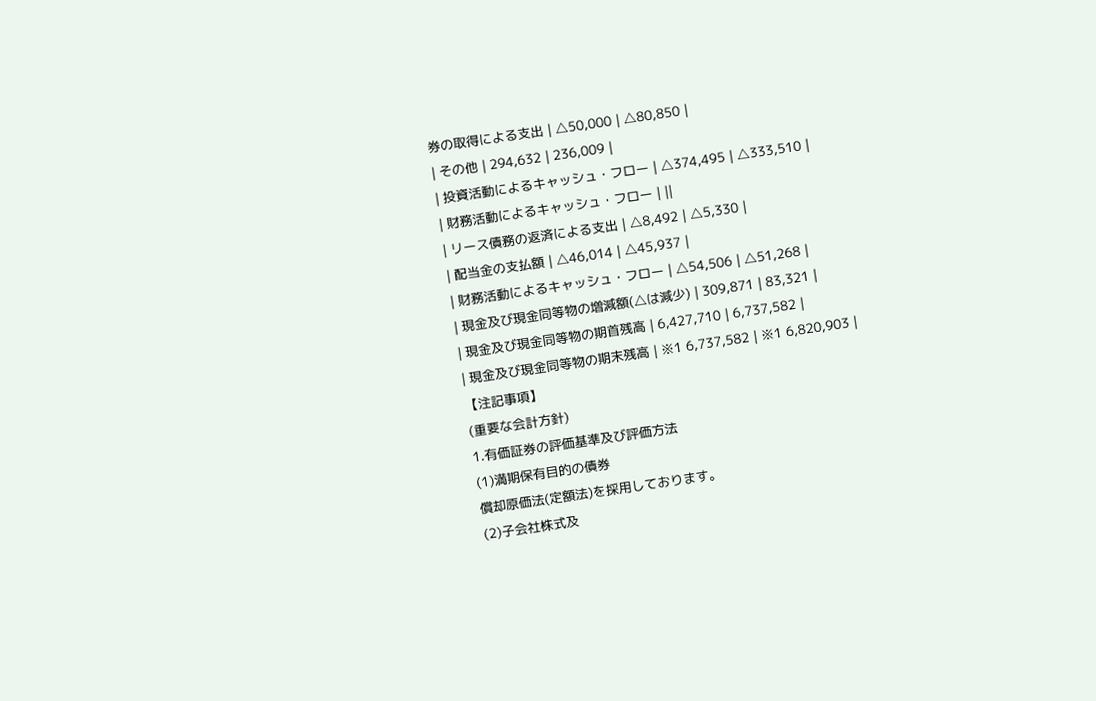券の取得による支出 | △50,000 | △80,850 |
| その他 | 294,632 | 236,009 |
| 投資活動によるキャッシュ・フロー | △374,495 | △333,510 |
| 財務活動によるキャッシュ・フロー | ||
| リース債務の返済による支出 | △8,492 | △5,330 |
| 配当金の支払額 | △46,014 | △45,937 |
| 財務活動によるキャッシュ・フロー | △54,506 | △51,268 |
| 現金及び現金同等物の増減額(△は減少) | 309,871 | 83,321 |
| 現金及び現金同等物の期首残高 | 6,427,710 | 6,737,582 |
| 現金及び現金同等物の期末残高 | ※1 6,737,582 | ※1 6,820,903 |
【注記事項】
(重要な会計方針)
1.有価証券の評価基準及び評価方法
(1)満期保有目的の債券
償却原価法(定額法)を採用しております。
(2)子会社株式及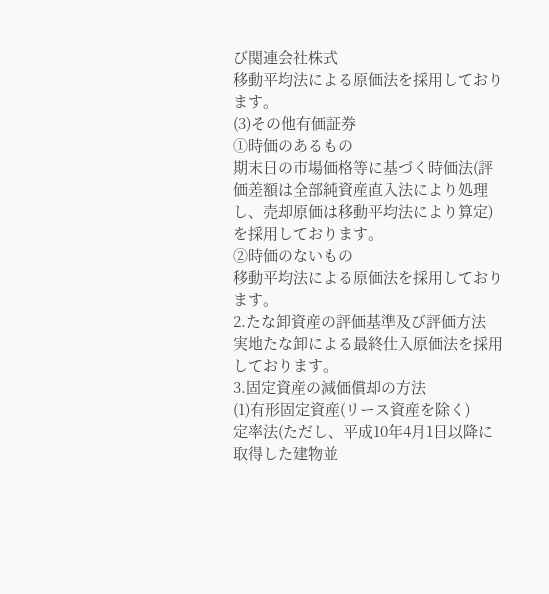び関連会社株式
移動平均法による原価法を採用しております。
(3)その他有価証券
①時価のあるもの
期末日の市場価格等に基づく時価法(評価差額は全部純資産直入法により処理し、売却原価は移動平均法により算定)を採用しております。
②時価のないもの
移動平均法による原価法を採用しております。
2.たな卸資産の評価基準及び評価方法
実地たな卸による最終仕入原価法を採用しております。
3.固定資産の減価償却の方法
(1)有形固定資産(リース資産を除く)
定率法(ただし、平成10年4月1日以降に取得した建物並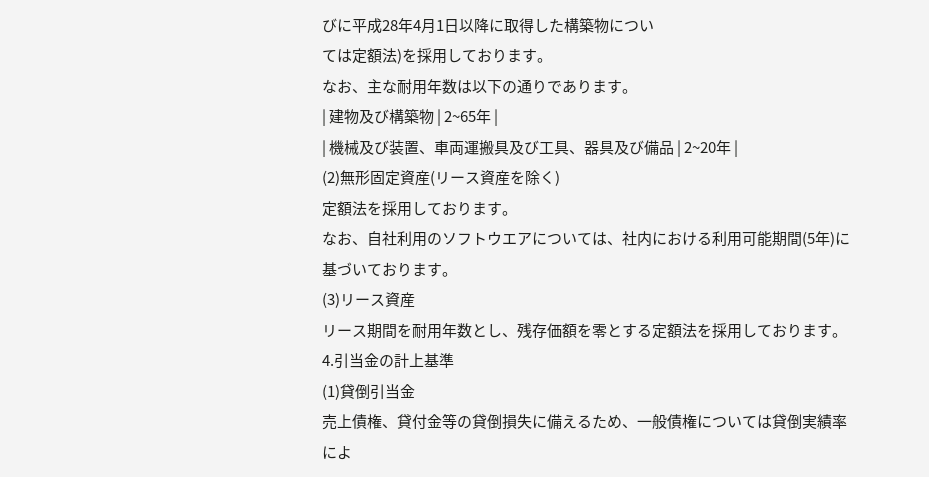びに平成28年4月1日以降に取得した構築物につい
ては定額法)を採用しております。
なお、主な耐用年数は以下の通りであります。
| 建物及び構築物 | 2~65年 |
| 機械及び装置、車両運搬具及び工具、器具及び備品 | 2~20年 |
(2)無形固定資産(リース資産を除く)
定額法を採用しております。
なお、自社利用のソフトウエアについては、社内における利用可能期間(5年)に基づいております。
(3)リース資産
リース期間を耐用年数とし、残存価額を零とする定額法を採用しております。
4.引当金の計上基準
(1)貸倒引当金
売上債権、貸付金等の貸倒損失に備えるため、一般債権については貸倒実績率によ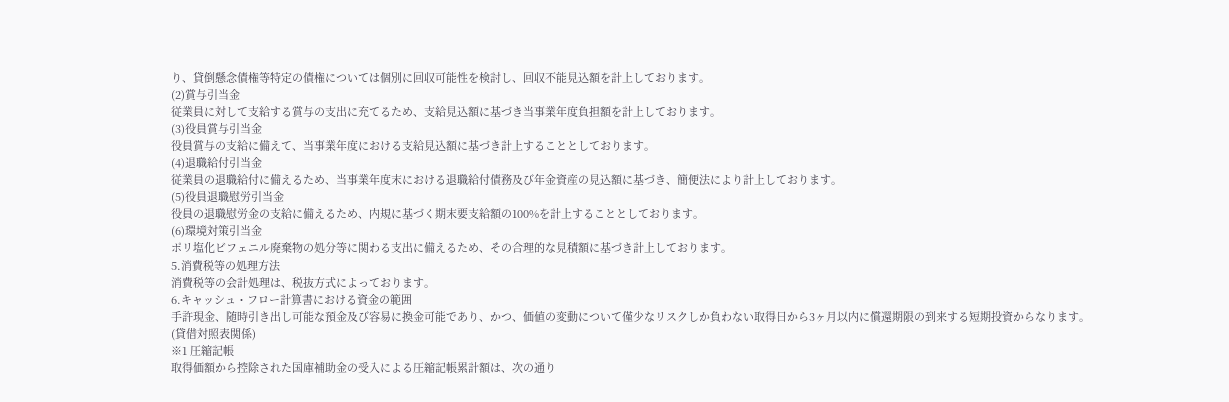り、貸倒懸念債権等特定の債権については個別に回収可能性を検討し、回収不能見込額を計上しております。
(2)賞与引当金
従業員に対して支給する賞与の支出に充てるため、支給見込額に基づき当事業年度負担額を計上しております。
(3)役員賞与引当金
役員賞与の支給に備えて、当事業年度における支給見込額に基づき計上することとしております。
(4)退職給付引当金
従業員の退職給付に備えるため、当事業年度末における退職給付債務及び年金資産の見込額に基づき、簡便法により計上しております。
(5)役員退職慰労引当金
役員の退職慰労金の支給に備えるため、内規に基づく期末要支給額の100%を計上することとしております。
(6)環境対策引当金
ポリ塩化ビフェニル廃棄物の処分等に関わる支出に備えるため、その合理的な見積額に基づき計上しております。
5.消費税等の処理方法
消費税等の会計処理は、税抜方式によっております。
6.キャッシュ・フロー計算書における資金の範囲
手許現金、随時引き出し可能な預金及び容易に換金可能であり、かつ、価値の変動について僅少なリスクしか負わない取得日から3ヶ月以内に償還期限の到来する短期投資からなります。
(貸借対照表関係)
※1 圧縮記帳
取得価額から控除された国庫補助金の受入による圧縮記帳累計額は、次の通り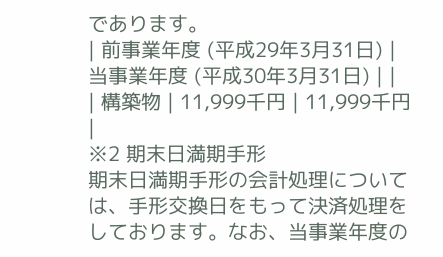であります。
| 前事業年度 (平成29年3月31日) | 当事業年度 (平成30年3月31日) | |
| 構築物 | 11,999千円 | 11,999千円 |
※2 期末日満期手形
期末日満期手形の会計処理については、手形交換日をもって決済処理をしております。なお、当事業年度の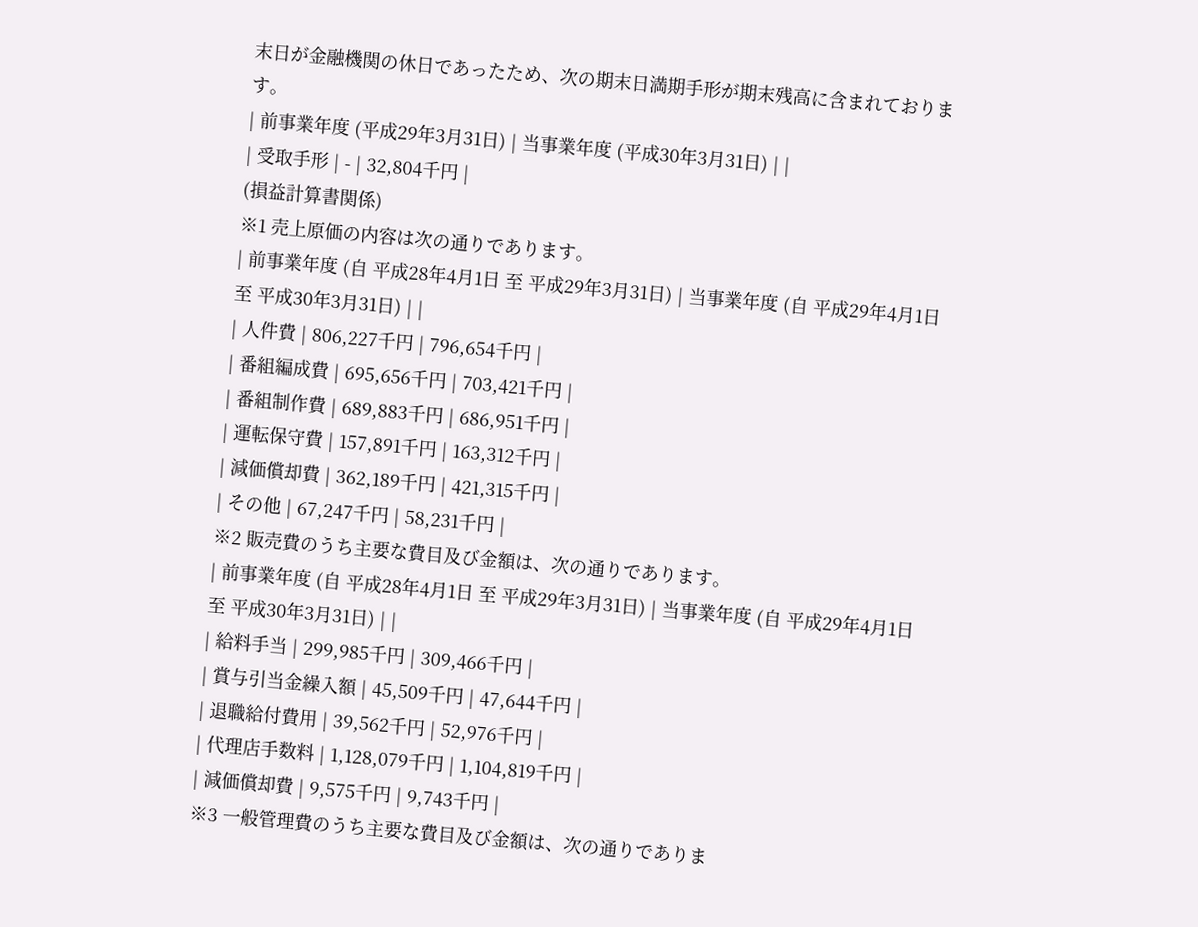末日が金融機関の休日であったため、次の期末日満期手形が期末残高に含まれております。
| 前事業年度 (平成29年3月31日) | 当事業年度 (平成30年3月31日) | |
| 受取手形 | - | 32,804千円 |
(損益計算書関係)
※1 売上原価の内容は次の通りであります。
| 前事業年度 (自 平成28年4月1日 至 平成29年3月31日) | 当事業年度 (自 平成29年4月1日 至 平成30年3月31日) | |
| 人件費 | 806,227千円 | 796,654千円 |
| 番組編成費 | 695,656千円 | 703,421千円 |
| 番組制作費 | 689,883千円 | 686,951千円 |
| 運転保守費 | 157,891千円 | 163,312千円 |
| 減価償却費 | 362,189千円 | 421,315千円 |
| その他 | 67,247千円 | 58,231千円 |
※2 販売費のうち主要な費目及び金額は、次の通りであります。
| 前事業年度 (自 平成28年4月1日 至 平成29年3月31日) | 当事業年度 (自 平成29年4月1日 至 平成30年3月31日) | |
| 給料手当 | 299,985千円 | 309,466千円 |
| 賞与引当金繰入額 | 45,509千円 | 47,644千円 |
| 退職給付費用 | 39,562千円 | 52,976千円 |
| 代理店手数料 | 1,128,079千円 | 1,104,819千円 |
| 減価償却費 | 9,575千円 | 9,743千円 |
※3 一般管理費のうち主要な費目及び金額は、次の通りでありま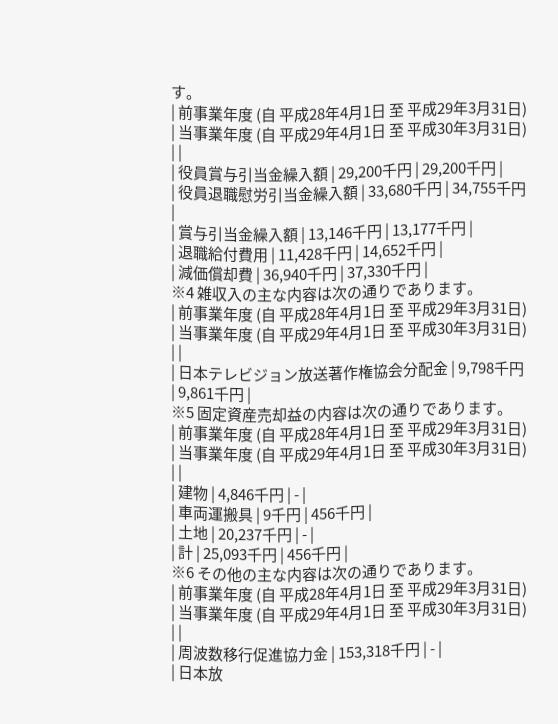す。
| 前事業年度 (自 平成28年4月1日 至 平成29年3月31日) | 当事業年度 (自 平成29年4月1日 至 平成30年3月31日) | |
| 役員賞与引当金繰入額 | 29,200千円 | 29,200千円 |
| 役員退職慰労引当金繰入額 | 33,680千円 | 34,755千円 |
| 賞与引当金繰入額 | 13,146千円 | 13,177千円 |
| 退職給付費用 | 11,428千円 | 14,652千円 |
| 減価償却費 | 36,940千円 | 37,330千円 |
※4 雑収入の主な内容は次の通りであります。
| 前事業年度 (自 平成28年4月1日 至 平成29年3月31日) | 当事業年度 (自 平成29年4月1日 至 平成30年3月31日) | |
| 日本テレビジョン放送著作権協会分配金 | 9,798千円 | 9,861千円 |
※5 固定資産売却益の内容は次の通りであります。
| 前事業年度 (自 平成28年4月1日 至 平成29年3月31日) | 当事業年度 (自 平成29年4月1日 至 平成30年3月31日) | |
| 建物 | 4,846千円 | - |
| 車両運搬具 | 9千円 | 456千円 |
| 土地 | 20,237千円 | - |
| 計 | 25,093千円 | 456千円 |
※6 その他の主な内容は次の通りであります。
| 前事業年度 (自 平成28年4月1日 至 平成29年3月31日) | 当事業年度 (自 平成29年4月1日 至 平成30年3月31日) | |
| 周波数移行促進協力金 | 153,318千円 | - |
| 日本放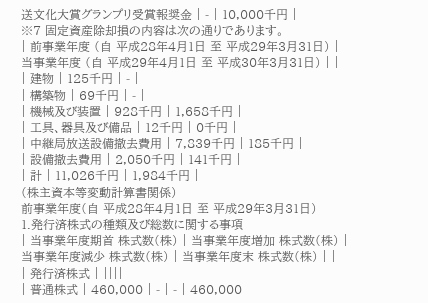送文化大賞グランプリ受賞報奨金 | - | 10,000千円 |
※7 固定資産除却損の内容は次の通りであります。
| 前事業年度 (自 平成28年4月1日 至 平成29年3月31日) | 当事業年度 (自 平成29年4月1日 至 平成30年3月31日) | |
| 建物 | 125千円 | - |
| 構築物 | 69千円 | - |
| 機械及び装置 | 928千円 | 1,658千円 |
| 工具、器具及び備品 | 12千円 | 0千円 |
| 中継局放送設備撤去費用 | 7,839千円 | 185千円 |
| 設備撤去費用 | 2,050千円 | 141千円 |
| 計 | 11,026千円 | 1,984千円 |
(株主資本等変動計算書関係)
前事業年度(自 平成28年4月1日 至 平成29年3月31日)
1.発行済株式の種類及び総数に関する事項
| 当事業年度期首 株式数(株) | 当事業年度増加 株式数(株) | 当事業年度減少 株式数(株) | 当事業年度末 株式数(株) | |
| 発行済株式 | ||||
| 普通株式 | 460,000 | - | - | 460,000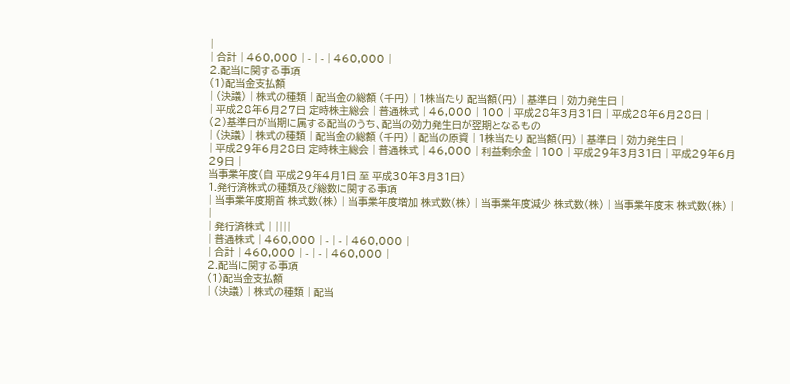|
| 合計 | 460,000 | - | - | 460,000 |
2.配当に関する事項
(1)配当金支払額
| (決議) | 株式の種類 | 配当金の総額 (千円) | 1株当たり 配当額(円) | 基準日 | 効力発生日 |
| 平成28年6月27日 定時株主総会 | 普通株式 | 46,000 | 100 | 平成28年3月31日 | 平成28年6月28日 |
(2)基準日が当期に属する配当のうち、配当の効力発生日が翌期となるもの
| (決議) | 株式の種類 | 配当金の総額 (千円) | 配当の原資 | 1株当たり 配当額(円) | 基準日 | 効力発生日 |
| 平成29年6月28日 定時株主総会 | 普通株式 | 46,000 | 利益剰余金 | 100 | 平成29年3月31日 | 平成29年6月29日 |
当事業年度(自 平成29年4月1日 至 平成30年3月31日)
1.発行済株式の種類及び総数に関する事項
| 当事業年度期首 株式数(株) | 当事業年度増加 株式数(株) | 当事業年度減少 株式数(株) | 当事業年度末 株式数(株) | |
| 発行済株式 | ||||
| 普通株式 | 460,000 | - | - | 460,000 |
| 合計 | 460,000 | - | - | 460,000 |
2.配当に関する事項
(1)配当金支払額
| (決議) | 株式の種類 | 配当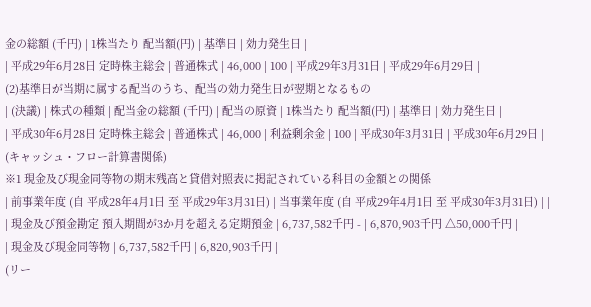金の総額 (千円) | 1株当たり 配当額(円) | 基準日 | 効力発生日 |
| 平成29年6月28日 定時株主総会 | 普通株式 | 46,000 | 100 | 平成29年3月31日 | 平成29年6月29日 |
(2)基準日が当期に属する配当のうち、配当の効力発生日が翌期となるもの
| (決議) | 株式の種類 | 配当金の総額 (千円) | 配当の原資 | 1株当たり 配当額(円) | 基準日 | 効力発生日 |
| 平成30年6月28日 定時株主総会 | 普通株式 | 46,000 | 利益剰余金 | 100 | 平成30年3月31日 | 平成30年6月29日 |
(キャッシュ・フロー計算書関係)
※1 現金及び現金同等物の期末残高と貸借対照表に掲記されている科目の金額との関係
| 前事業年度 (自 平成28年4月1日 至 平成29年3月31日) | 当事業年度 (自 平成29年4月1日 至 平成30年3月31日) | |
| 現金及び預金勘定 預入期間が3か月を超える定期預金 | 6,737,582千円 - | 6,870,903千円 △50,000千円 |
| 現金及び現金同等物 | 6,737,582千円 | 6,820,903千円 |
(リー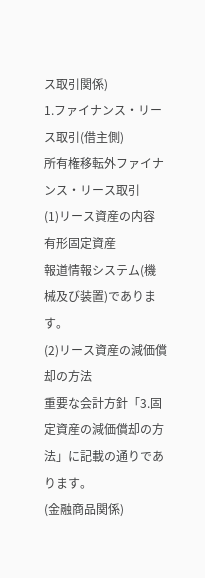ス取引関係)
1.ファイナンス・リース取引(借主側)
所有権移転外ファイナンス・リース取引
(1)リース資産の内容
有形固定資産
報道情報システム(機械及び装置)であります。
(2)リース資産の減価償却の方法
重要な会計方針「3.固定資産の減価償却の方法」に記載の通りであります。
(金融商品関係)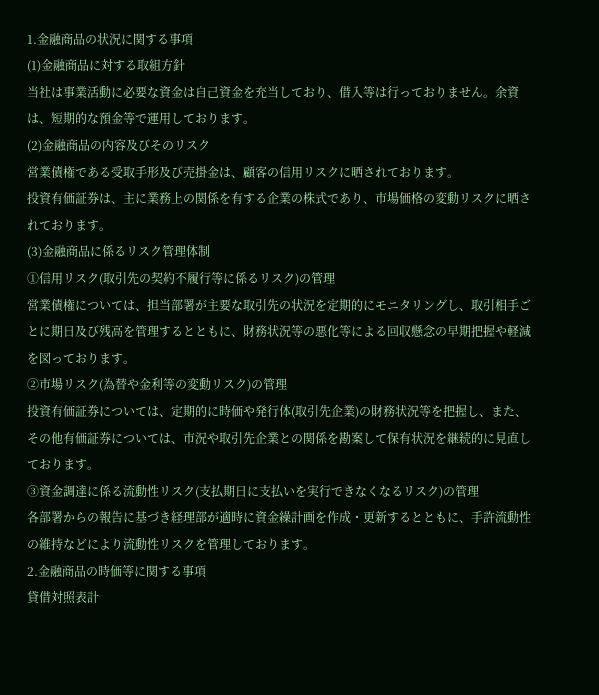1.金融商品の状況に関する事項
(1)金融商品に対する取組方針
当社は事業活動に必要な資金は自己資金を充当しており、借入等は行っておりません。余資は、短期的な預金等で運用しております。
(2)金融商品の内容及びそのリスク
営業債権である受取手形及び売掛金は、顧客の信用リスクに晒されております。
投資有価証券は、主に業務上の関係を有する企業の株式であり、市場価格の変動リスクに晒されております。
(3)金融商品に係るリスク管理体制
①信用リスク(取引先の契約不履行等に係るリスク)の管理
営業債権については、担当部署が主要な取引先の状況を定期的にモニタリングし、取引相手ごとに期日及び残高を管理するとともに、財務状況等の悪化等による回収懸念の早期把握や軽減を図っております。
②市場リスク(為替や金利等の変動リスク)の管理
投資有価証券については、定期的に時価や発行体(取引先企業)の財務状況等を把握し、また、その他有価証券については、市況や取引先企業との関係を勘案して保有状況を継続的に見直しております。
③資金調達に係る流動性リスク(支払期日に支払いを実行できなくなるリスク)の管理
各部署からの報告に基づき経理部が適時に資金繰計画を作成・更新するとともに、手許流動性の維持などにより流動性リスクを管理しております。
2.金融商品の時価等に関する事項
貸借対照表計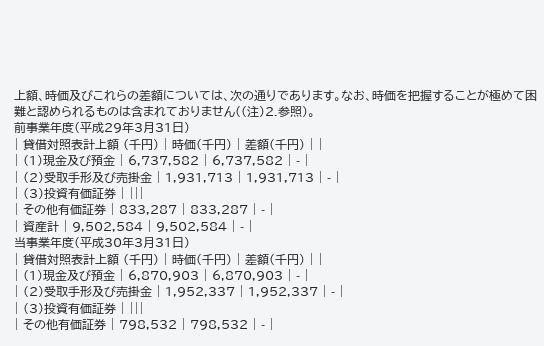上額、時価及びこれらの差額については、次の通りであります。なお、時価を把握することが極めて困難と認められるものは含まれておりません((注)2.参照)。
前事業年度(平成29年3月31日)
| 貸借対照表計上額 (千円) | 時価(千円) | 差額(千円) | |
| (1)現金及び預金 | 6,737,582 | 6,737,582 | - |
| (2)受取手形及び売掛金 | 1,931,713 | 1,931,713 | - |
| (3)投資有価証券 | |||
| その他有価証券 | 833,287 | 833,287 | - |
| 資産計 | 9,502,584 | 9,502,584 | - |
当事業年度(平成30年3月31日)
| 貸借対照表計上額 (千円) | 時価(千円) | 差額(千円) | |
| (1)現金及び預金 | 6,870,903 | 6,870,903 | - |
| (2)受取手形及び売掛金 | 1,952,337 | 1,952,337 | - |
| (3)投資有価証券 | |||
| その他有価証券 | 798,532 | 798,532 | - |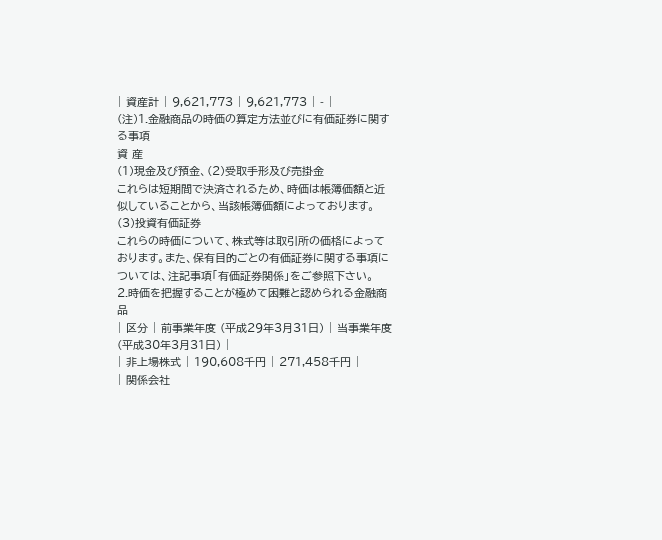| 資産計 | 9,621,773 | 9,621,773 | - |
(注)1.金融商品の時価の算定方法並びに有価証券に関する事項
資 産
(1)現金及び預金、(2)受取手形及び売掛金
これらは短期間で決済されるため、時価は帳簿価額と近似していることから、当該帳簿価額によっております。
(3)投資有価証券
これらの時価について、株式等は取引所の価格によっております。また、保有目的ごとの有価証券に関する事項については、注記事項「有価証券関係」をご参照下さい。
2.時価を把握することが極めて困難と認められる金融商品
| 区分 | 前事業年度 (平成29年3月31日) | 当事業年度 (平成30年3月31日) |
| 非上場株式 | 190,608千円 | 271,458千円 |
| 関係会社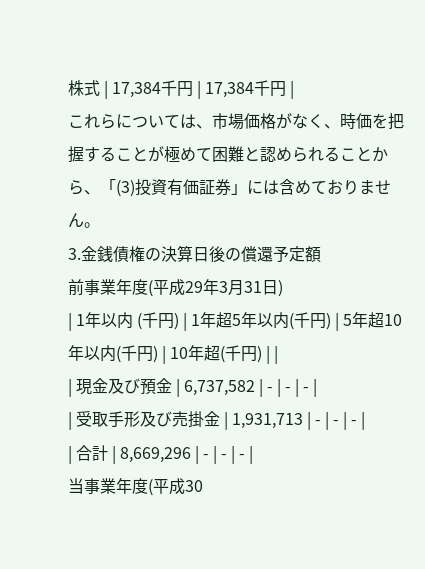株式 | 17,384千円 | 17,384千円 |
これらについては、市場価格がなく、時価を把握することが極めて困難と認められることから、「(3)投資有価証券」には含めておりません。
3.金銭債権の決算日後の償還予定額
前事業年度(平成29年3月31日)
| 1年以内 (千円) | 1年超5年以内(千円) | 5年超10年以内(千円) | 10年超(千円) | |
| 現金及び預金 | 6,737,582 | - | - | - |
| 受取手形及び売掛金 | 1,931,713 | - | - | - |
| 合計 | 8,669,296 | - | - | - |
当事業年度(平成30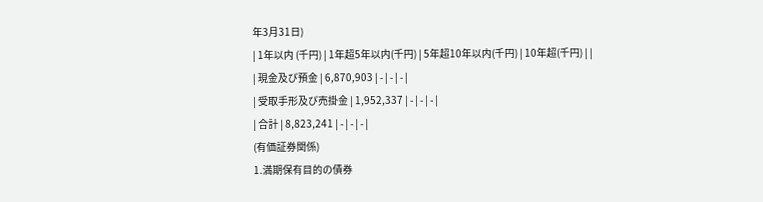年3月31日)
| 1年以内 (千円) | 1年超5年以内(千円) | 5年超10年以内(千円) | 10年超(千円) | |
| 現金及び預金 | 6,870,903 | - | - | - |
| 受取手形及び売掛金 | 1,952,337 | - | - | - |
| 合計 | 8,823,241 | - | - | - |
(有価証券関係)
1.満期保有目的の債券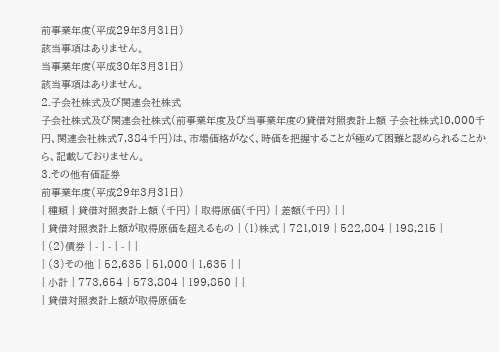前事業年度(平成29年3月31日)
該当事項はありません。
当事業年度(平成30年3月31日)
該当事項はありません。
2.子会社株式及び関連会社株式
子会社株式及び関連会社株式(前事業年度及び当事業年度の貸借対照表計上額 子会社株式10,000千円、関連会社株式7,384千円)は、市場価格がなく、時価を把握することが極めて困難と認められることから、記載しておりません。
3.その他有価証券
前事業年度(平成29年3月31日)
| 種類 | 貸借対照表計上額 (千円) | 取得原価(千円) | 差額(千円) | |
| 貸借対照表計上額が取得原価を超えるもの | (1)株式 | 721,019 | 522,804 | 198,215 |
| (2)債券 | - | - | - | |
| (3)その他 | 52,635 | 51,000 | 1,635 | |
| 小計 | 773,654 | 573,804 | 199,850 | |
| 貸借対照表計上額が取得原価を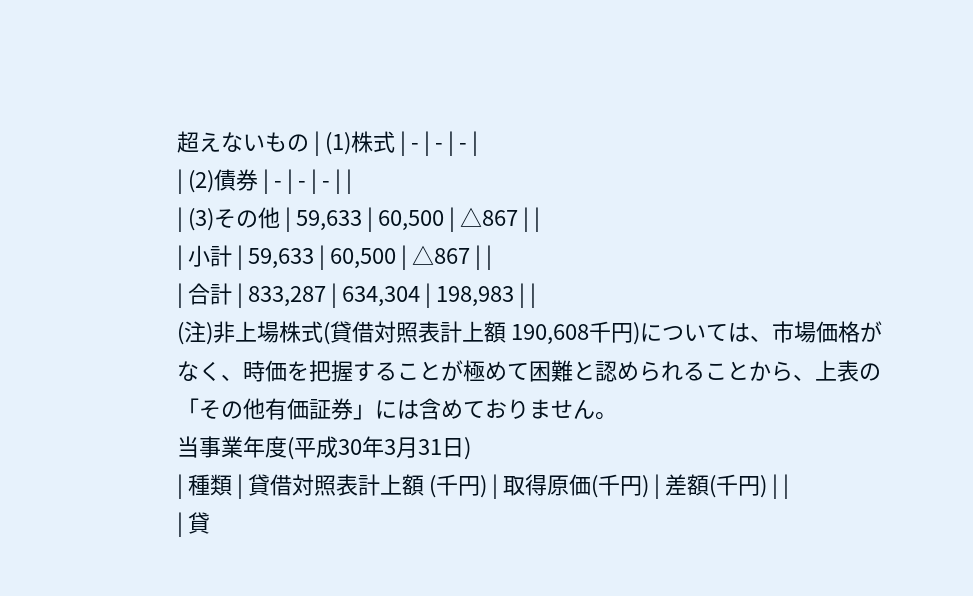超えないもの | (1)株式 | - | - | - |
| (2)債券 | - | - | - | |
| (3)その他 | 59,633 | 60,500 | △867 | |
| 小計 | 59,633 | 60,500 | △867 | |
| 合計 | 833,287 | 634,304 | 198,983 | |
(注)非上場株式(貸借対照表計上額 190,608千円)については、市場価格がなく、時価を把握することが極めて困難と認められることから、上表の「その他有価証券」には含めておりません。
当事業年度(平成30年3月31日)
| 種類 | 貸借対照表計上額 (千円) | 取得原価(千円) | 差額(千円) | |
| 貸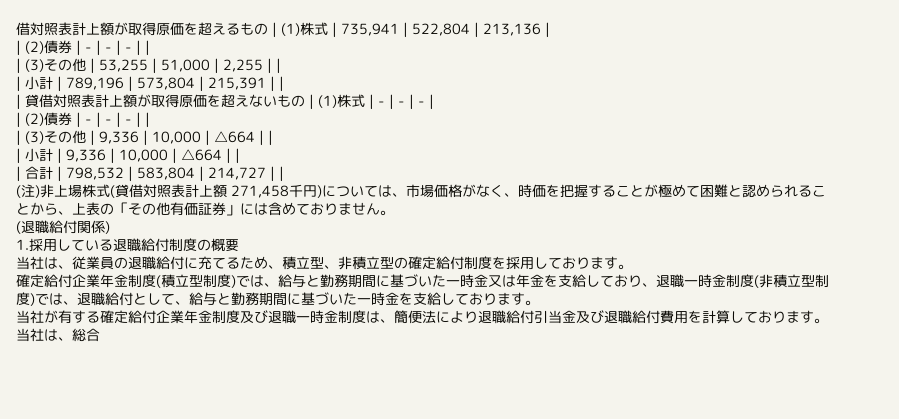借対照表計上額が取得原価を超えるもの | (1)株式 | 735,941 | 522,804 | 213,136 |
| (2)債券 | - | - | - | |
| (3)その他 | 53,255 | 51,000 | 2,255 | |
| 小計 | 789,196 | 573,804 | 215,391 | |
| 貸借対照表計上額が取得原価を超えないもの | (1)株式 | - | - | - |
| (2)債券 | - | - | - | |
| (3)その他 | 9,336 | 10,000 | △664 | |
| 小計 | 9,336 | 10,000 | △664 | |
| 合計 | 798,532 | 583,804 | 214,727 | |
(注)非上場株式(貸借対照表計上額 271,458千円)については、市場価格がなく、時価を把握することが極めて困難と認められることから、上表の「その他有価証券」には含めておりません。
(退職給付関係)
1.採用している退職給付制度の概要
当社は、従業員の退職給付に充てるため、積立型、非積立型の確定給付制度を採用しております。
確定給付企業年金制度(積立型制度)では、給与と勤務期間に基づいた一時金又は年金を支給しており、退職一時金制度(非積立型制度)では、退職給付として、給与と勤務期間に基づいた一時金を支給しております。
当社が有する確定給付企業年金制度及び退職一時金制度は、簡便法により退職給付引当金及び退職給付費用を計算しております。
当社は、総合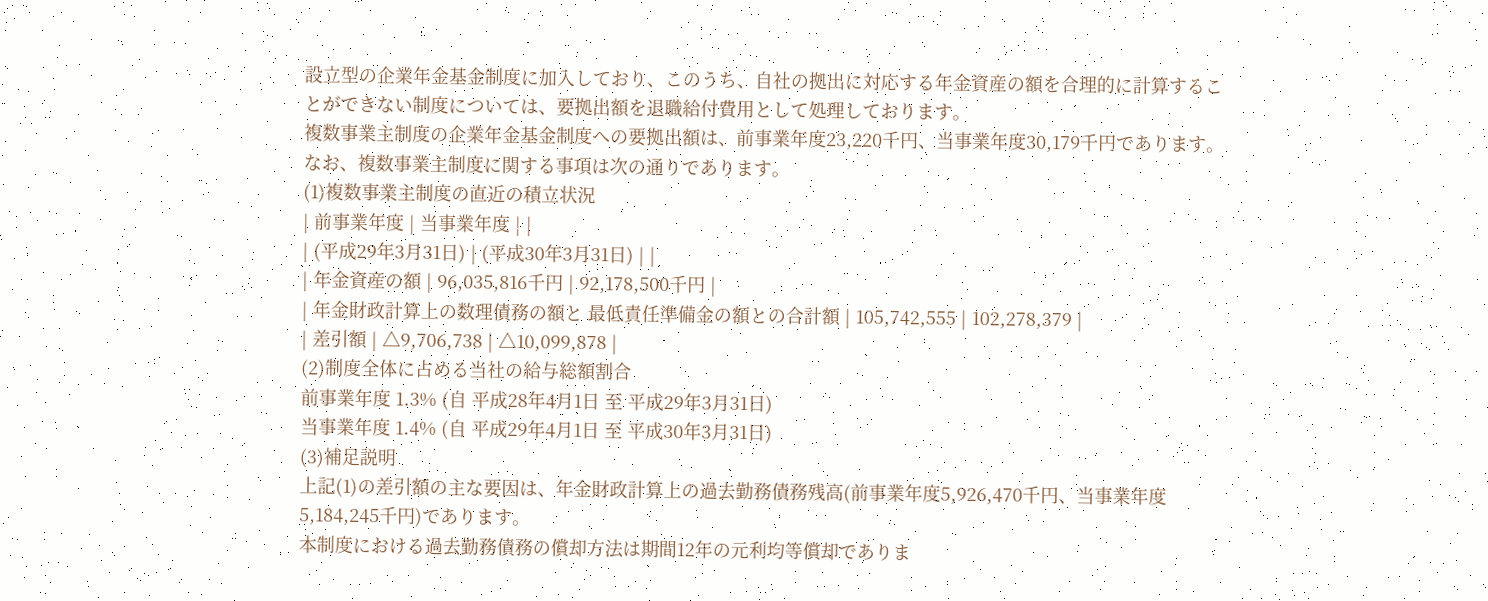設立型の企業年金基金制度に加入しており、このうち、自社の拠出に対応する年金資産の額を合理的に計算することができない制度については、要拠出額を退職給付費用として処理しております。
複数事業主制度の企業年金基金制度への要拠出額は、前事業年度23,220千円、当事業年度30,179千円であります。
なお、複数事業主制度に関する事項は次の通りであります。
(1)複数事業主制度の直近の積立状況
| 前事業年度 | 当事業年度 | |
| (平成29年3月31日) | (平成30年3月31日) | |
| 年金資産の額 | 96,035,816千円 | 92,178,500千円 |
| 年金財政計算上の数理債務の額と 最低責任準備金の額との合計額 | 105,742,555 | 102,278,379 |
| 差引額 | △9,706,738 | △10,099,878 |
(2)制度全体に占める当社の給与総額割合
前事業年度 1.3% (自 平成28年4月1日 至 平成29年3月31日)
当事業年度 1.4% (自 平成29年4月1日 至 平成30年3月31日)
(3)補足説明
上記(1)の差引額の主な要因は、年金財政計算上の過去勤務債務残高(前事業年度5,926,470千円、当事業年度5,184,245千円)であります。
本制度における過去勤務債務の償却方法は期間12年の元利均等償却でありま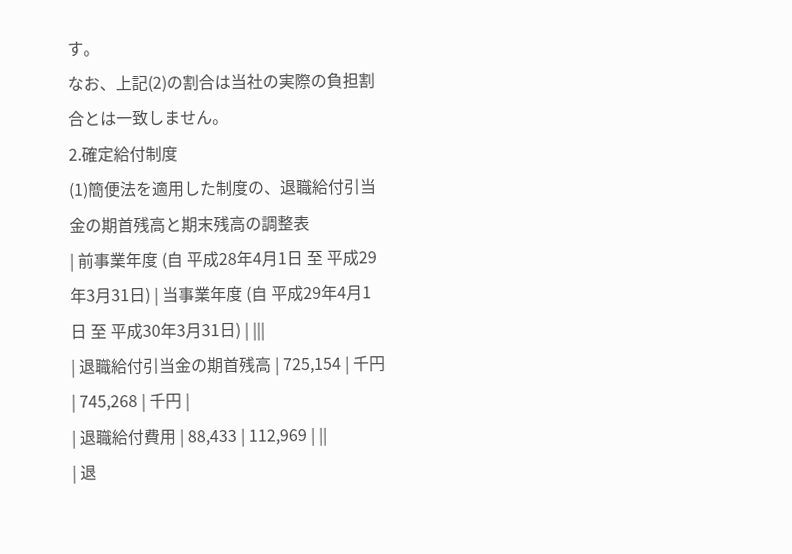す。
なお、上記(2)の割合は当社の実際の負担割合とは一致しません。
2.確定給付制度
(1)簡便法を適用した制度の、退職給付引当金の期首残高と期末残高の調整表
| 前事業年度 (自 平成28年4月1日 至 平成29年3月31日) | 当事業年度 (自 平成29年4月1日 至 平成30年3月31日) | |||
| 退職給付引当金の期首残高 | 725,154 | 千円 | 745,268 | 千円 |
| 退職給付費用 | 88,433 | 112,969 | ||
| 退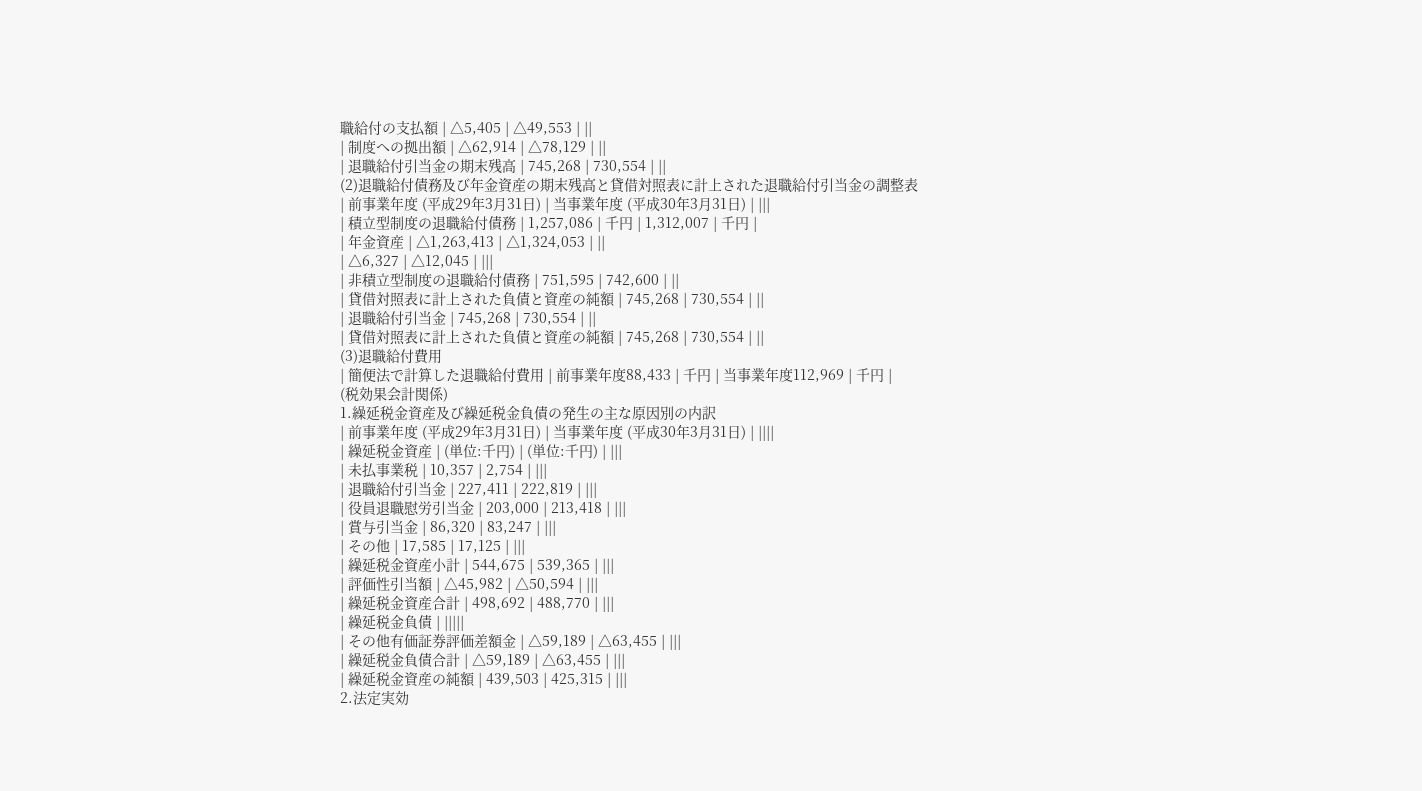職給付の支払額 | △5,405 | △49,553 | ||
| 制度への拠出額 | △62,914 | △78,129 | ||
| 退職給付引当金の期末残高 | 745,268 | 730,554 | ||
(2)退職給付債務及び年金資産の期末残高と貸借対照表に計上された退職給付引当金の調整表
| 前事業年度 (平成29年3月31日) | 当事業年度 (平成30年3月31日) | |||
| 積立型制度の退職給付債務 | 1,257,086 | 千円 | 1,312,007 | 千円 |
| 年金資産 | △1,263,413 | △1,324,053 | ||
| △6,327 | △12,045 | |||
| 非積立型制度の退職給付債務 | 751,595 | 742,600 | ||
| 貸借対照表に計上された負債と資産の純額 | 745,268 | 730,554 | ||
| 退職給付引当金 | 745,268 | 730,554 | ||
| 貸借対照表に計上された負債と資産の純額 | 745,268 | 730,554 | ||
(3)退職給付費用
| 簡便法で計算した退職給付費用 | 前事業年度88,433 | 千円 | 当事業年度112,969 | 千円 |
(税効果会計関係)
1.繰延税金資産及び繰延税金負債の発生の主な原因別の内訳
| 前事業年度 (平成29年3月31日) | 当事業年度 (平成30年3月31日) | ||||
| 繰延税金資産 | (単位:千円) | (単位:千円) | |||
| 未払事業税 | 10,357 | 2,754 | |||
| 退職給付引当金 | 227,411 | 222,819 | |||
| 役員退職慰労引当金 | 203,000 | 213,418 | |||
| 賞与引当金 | 86,320 | 83,247 | |||
| その他 | 17,585 | 17,125 | |||
| 繰延税金資産小計 | 544,675 | 539,365 | |||
| 評価性引当額 | △45,982 | △50,594 | |||
| 繰延税金資産合計 | 498,692 | 488,770 | |||
| 繰延税金負債 | |||||
| その他有価証券評価差額金 | △59,189 | △63,455 | |||
| 繰延税金負債合計 | △59,189 | △63,455 | |||
| 繰延税金資産の純額 | 439,503 | 425,315 | |||
2.法定実効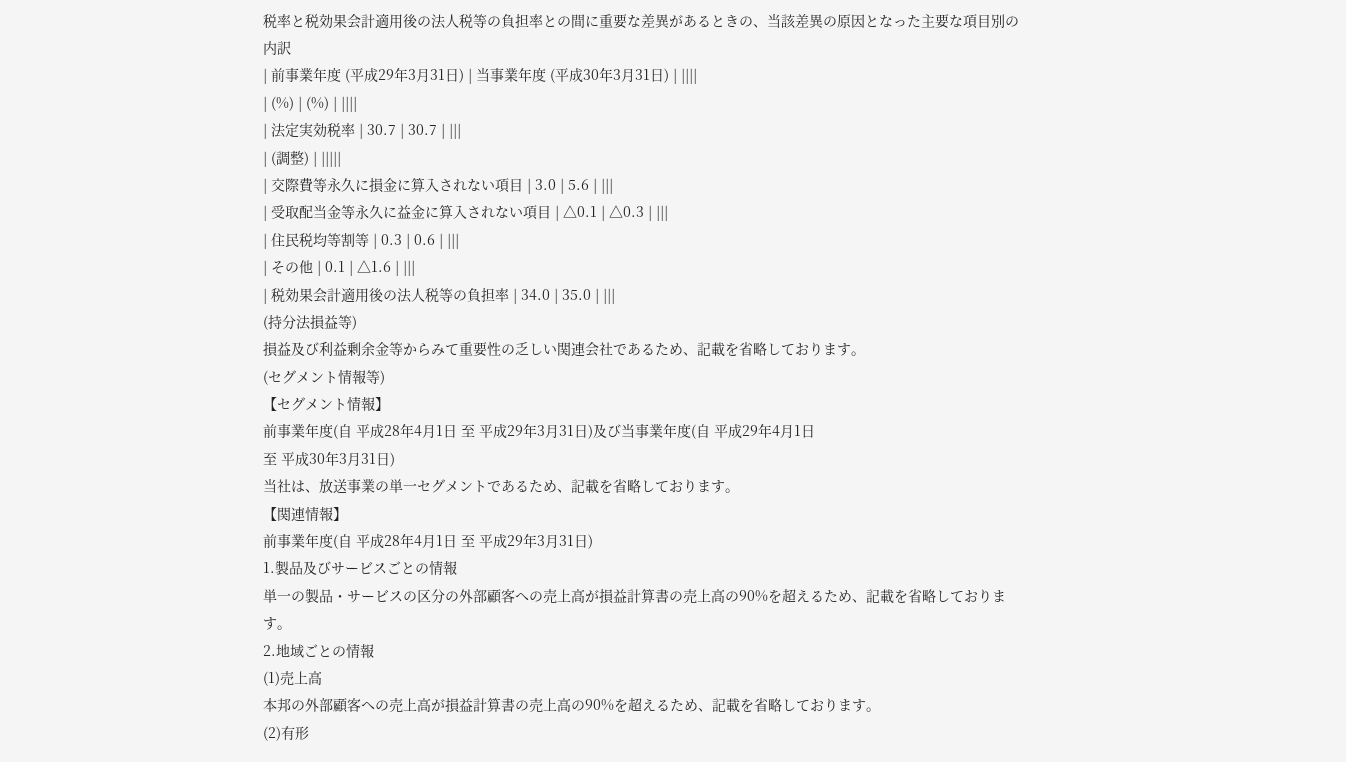税率と税効果会計適用後の法人税等の負担率との間に重要な差異があるときの、当該差異の原因となった主要な項目別の内訳
| 前事業年度 (平成29年3月31日) | 当事業年度 (平成30年3月31日) | ||||
| (%) | (%) | ||||
| 法定実効税率 | 30.7 | 30.7 | |||
| (調整) | |||||
| 交際費等永久に損金に算入されない項目 | 3.0 | 5.6 | |||
| 受取配当金等永久に益金に算入されない項目 | △0.1 | △0.3 | |||
| 住民税均等割等 | 0.3 | 0.6 | |||
| その他 | 0.1 | △1.6 | |||
| 税効果会計適用後の法人税等の負担率 | 34.0 | 35.0 | |||
(持分法損益等)
損益及び利益剰余金等からみて重要性の乏しい関連会社であるため、記載を省略しております。
(セグメント情報等)
【セグメント情報】
前事業年度(自 平成28年4月1日 至 平成29年3月31日)及び当事業年度(自 平成29年4月1日
至 平成30年3月31日)
当社は、放送事業の単一セグメントであるため、記載を省略しております。
【関連情報】
前事業年度(自 平成28年4月1日 至 平成29年3月31日)
1.製品及びサービスごとの情報
単一の製品・サービスの区分の外部顧客への売上高が損益計算書の売上高の90%を超えるため、記載を省略しております。
2.地域ごとの情報
(1)売上高
本邦の外部顧客への売上高が損益計算書の売上高の90%を超えるため、記載を省略しております。
(2)有形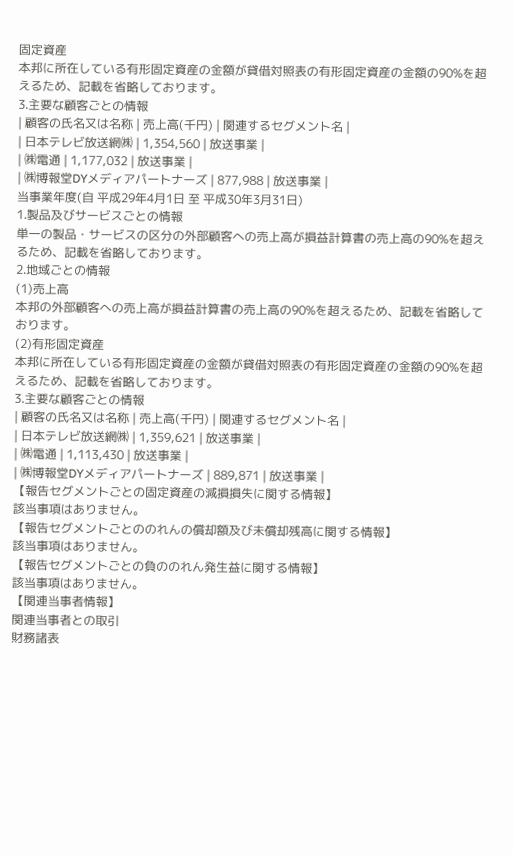固定資産
本邦に所在している有形固定資産の金額が貸借対照表の有形固定資産の金額の90%を超えるため、記載を省略しております。
3.主要な顧客ごとの情報
| 顧客の氏名又は名称 | 売上高(千円) | 関連するセグメント名 |
| 日本テレビ放送網㈱ | 1,354,560 | 放送事業 |
| ㈱電通 | 1,177,032 | 放送事業 |
| ㈱博報堂DYメディアパートナーズ | 877,988 | 放送事業 |
当事業年度(自 平成29年4月1日 至 平成30年3月31日)
1.製品及びサービスごとの情報
単一の製品・サービスの区分の外部顧客への売上高が損益計算書の売上高の90%を超えるため、記載を省略しております。
2.地域ごとの情報
(1)売上高
本邦の外部顧客への売上高が損益計算書の売上高の90%を超えるため、記載を省略しております。
(2)有形固定資産
本邦に所在している有形固定資産の金額が貸借対照表の有形固定資産の金額の90%を超えるため、記載を省略しております。
3.主要な顧客ごとの情報
| 顧客の氏名又は名称 | 売上高(千円) | 関連するセグメント名 |
| 日本テレビ放送網㈱ | 1,359,621 | 放送事業 |
| ㈱電通 | 1,113,430 | 放送事業 |
| ㈱博報堂DYメディアパートナーズ | 889,871 | 放送事業 |
【報告セグメントごとの固定資産の減損損失に関する情報】
該当事項はありません。
【報告セグメントごとののれんの償却額及び未償却残高に関する情報】
該当事項はありません。
【報告セグメントごとの負ののれん発生益に関する情報】
該当事項はありません。
【関連当事者情報】
関連当事者との取引
財務諸表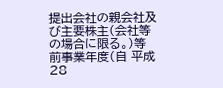提出会社の親会社及び主要株主(会社等の場合に限る。)等
前事業年度(自 平成28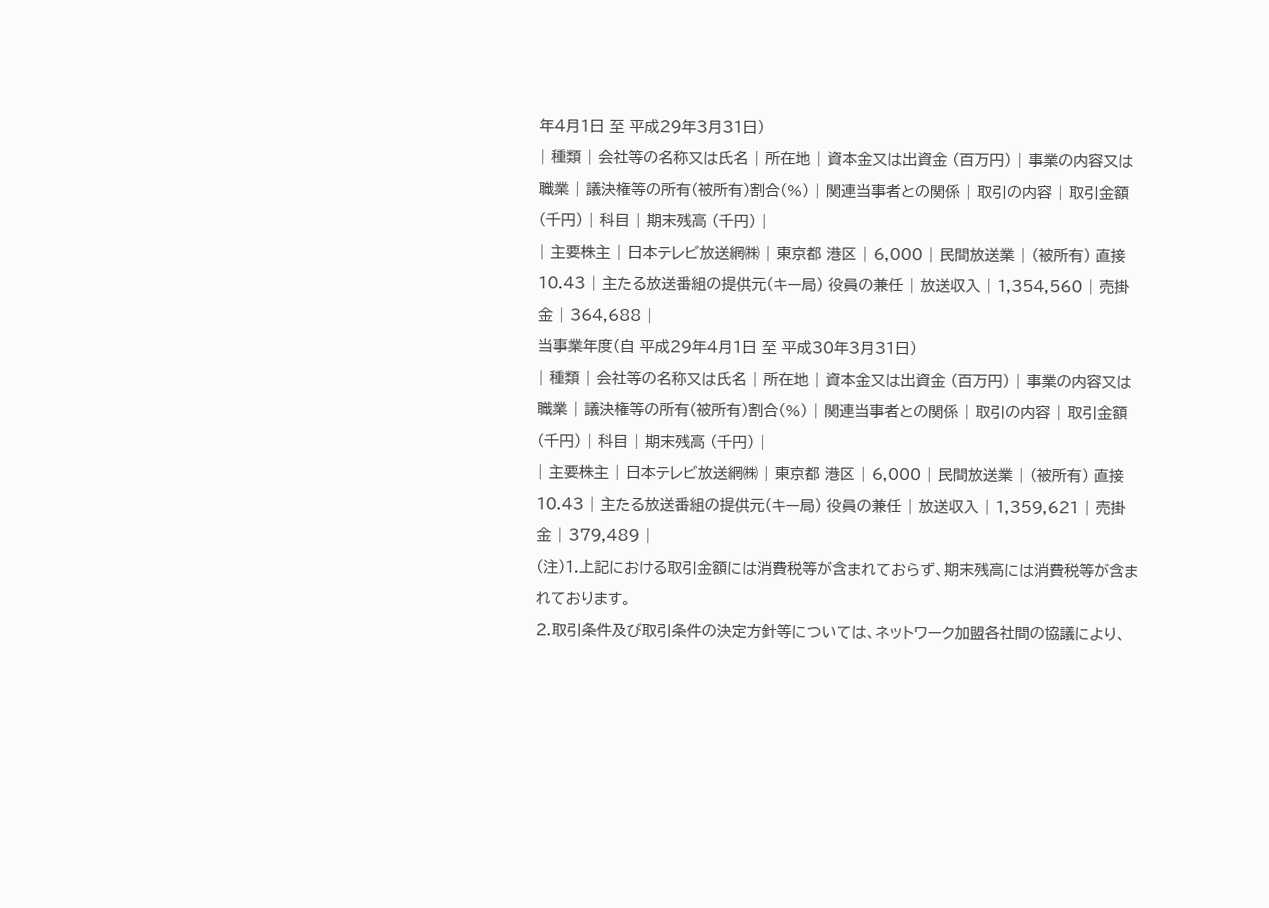年4月1日 至 平成29年3月31日)
| 種類 | 会社等の名称又は氏名 | 所在地 | 資本金又は出資金 (百万円) | 事業の内容又は職業 | 議決権等の所有(被所有)割合(%) | 関連当事者との関係 | 取引の内容 | 取引金額 (千円) | 科目 | 期末残高 (千円) |
| 主要株主 | 日本テレビ放送網㈱ | 東京都 港区 | 6,000 | 民間放送業 | (被所有) 直接 10.43 | 主たる放送番組の提供元(キー局) 役員の兼任 | 放送収入 | 1,354,560 | 売掛金 | 364,688 |
当事業年度(自 平成29年4月1日 至 平成30年3月31日)
| 種類 | 会社等の名称又は氏名 | 所在地 | 資本金又は出資金 (百万円) | 事業の内容又は職業 | 議決権等の所有(被所有)割合(%) | 関連当事者との関係 | 取引の内容 | 取引金額 (千円) | 科目 | 期末残高 (千円) |
| 主要株主 | 日本テレビ放送網㈱ | 東京都 港区 | 6,000 | 民間放送業 | (被所有) 直接 10.43 | 主たる放送番組の提供元(キー局) 役員の兼任 | 放送収入 | 1,359,621 | 売掛金 | 379,489 |
(注)1.上記における取引金額には消費税等が含まれておらず、期末残高には消費税等が含まれております。
2.取引条件及び取引条件の決定方針等については、ネットワーク加盟各社間の協議により、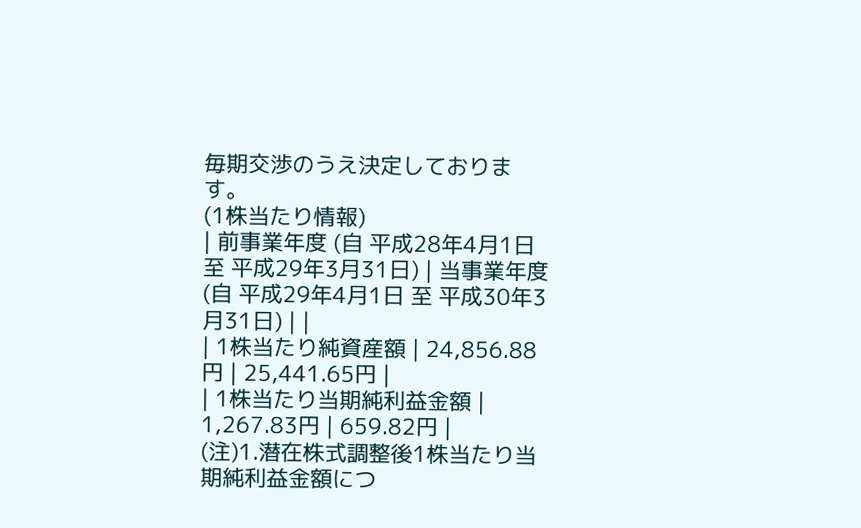毎期交渉のうえ決定しております。
(1株当たり情報)
| 前事業年度 (自 平成28年4月1日 至 平成29年3月31日) | 当事業年度 (自 平成29年4月1日 至 平成30年3月31日) | |
| 1株当たり純資産額 | 24,856.88円 | 25,441.65円 |
| 1株当たり当期純利益金額 | 1,267.83円 | 659.82円 |
(注)1.潜在株式調整後1株当たり当期純利益金額につ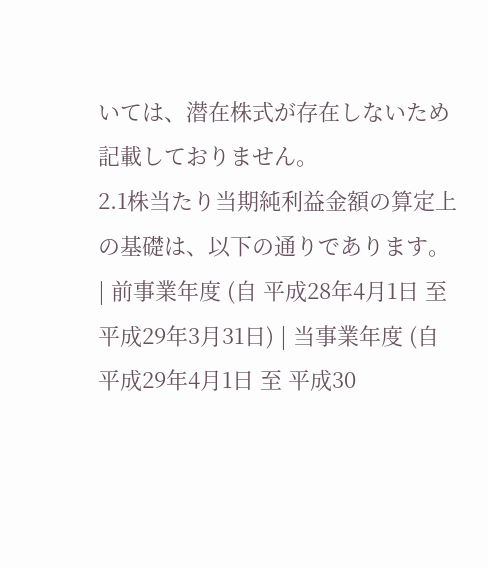いては、潜在株式が存在しないため記載しておりません。
2.1株当たり当期純利益金額の算定上の基礎は、以下の通りであります。
| 前事業年度 (自 平成28年4月1日 至 平成29年3月31日) | 当事業年度 (自 平成29年4月1日 至 平成30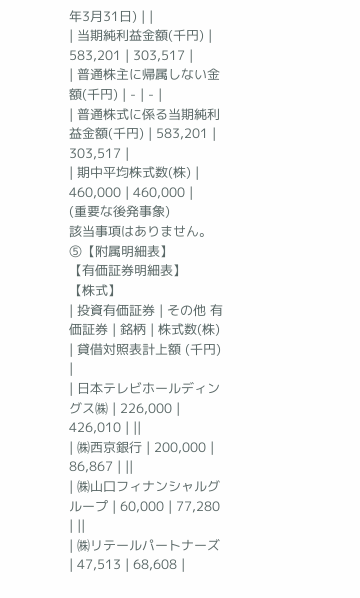年3月31日) | |
| 当期純利益金額(千円) | 583,201 | 303,517 |
| 普通株主に帰属しない金額(千円) | - | - |
| 普通株式に係る当期純利益金額(千円) | 583,201 | 303,517 |
| 期中平均株式数(株) | 460,000 | 460,000 |
(重要な後発事象)
該当事項はありません。
⑤【附属明細表】
【有価証券明細表】
【株式】
| 投資有価証券 | その他 有価証券 | 銘柄 | 株式数(株) | 貸借対照表計上額 (千円) |
| 日本テレビホールディングス㈱ | 226,000 | 426,010 | ||
| ㈱西京銀行 | 200,000 | 86,867 | ||
| ㈱山口フィナンシャルグループ | 60,000 | 77,280 | ||
| ㈱リテールパートナーズ | 47,513 | 68,608 |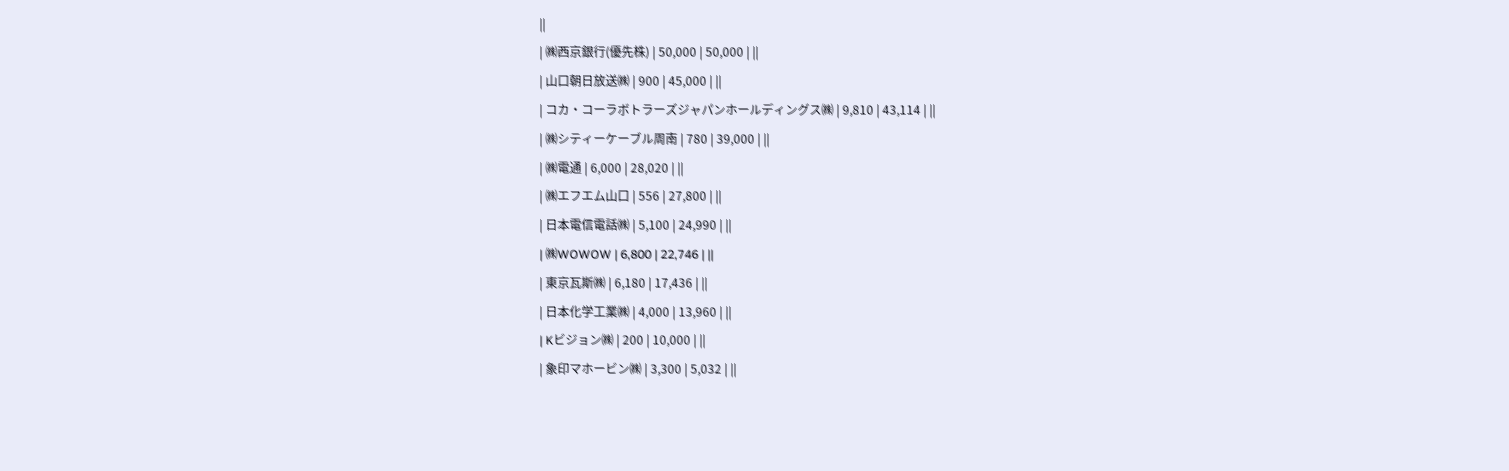||
| ㈱西京銀行(優先株) | 50,000 | 50,000 | ||
| 山口朝日放送㈱ | 900 | 45,000 | ||
| コカ・コーラボトラーズジャパンホールディングス㈱ | 9,810 | 43,114 | ||
| ㈱シティーケーブル周南 | 780 | 39,000 | ||
| ㈱電通 | 6,000 | 28,020 | ||
| ㈱エフエム山口 | 556 | 27,800 | ||
| 日本電信電話㈱ | 5,100 | 24,990 | ||
| ㈱WOWOW | 6,800 | 22,746 | ||
| 東京瓦斯㈱ | 6,180 | 17,436 | ||
| 日本化学工業㈱ | 4,000 | 13,960 | ||
| Kビジョン㈱ | 200 | 10,000 | ||
| 象印マホービン㈱ | 3,300 | 5,032 | ||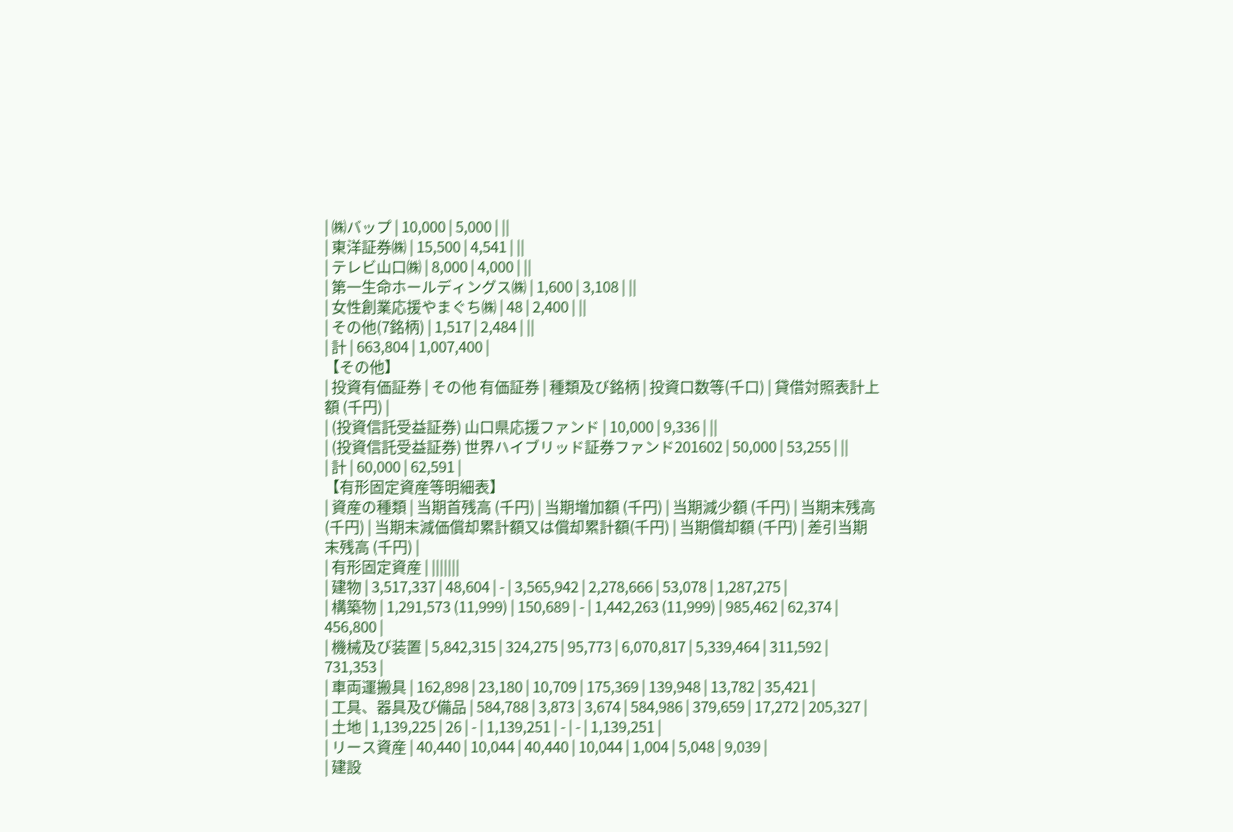| ㈱バップ | 10,000 | 5,000 | ||
| 東洋証券㈱ | 15,500 | 4,541 | ||
| テレビ山口㈱ | 8,000 | 4,000 | ||
| 第一生命ホールディングス㈱ | 1,600 | 3,108 | ||
| 女性創業応援やまぐち㈱ | 48 | 2,400 | ||
| その他(7銘柄) | 1,517 | 2,484 | ||
| 計 | 663,804 | 1,007,400 |
【その他】
| 投資有価証券 | その他 有価証券 | 種類及び銘柄 | 投資口数等(千口) | 貸借対照表計上額 (千円) |
| (投資信託受益証券) 山口県応援ファンド | 10,000 | 9,336 | ||
| (投資信託受益証券) 世界ハイブリッド証券ファンド201602 | 50,000 | 53,255 | ||
| 計 | 60,000 | 62,591 |
【有形固定資産等明細表】
| 資産の種類 | 当期首残高 (千円) | 当期増加額 (千円) | 当期減少額 (千円) | 当期末残高 (千円) | 当期末減価償却累計額又は償却累計額(千円) | 当期償却額 (千円) | 差引当期末残高 (千円) |
| 有形固定資産 | |||||||
| 建物 | 3,517,337 | 48,604 | - | 3,565,942 | 2,278,666 | 53,078 | 1,287,275 |
| 構築物 | 1,291,573 (11,999) | 150,689 | - | 1,442,263 (11,999) | 985,462 | 62,374 | 456,800 |
| 機械及び装置 | 5,842,315 | 324,275 | 95,773 | 6,070,817 | 5,339,464 | 311,592 | 731,353 |
| 車両運搬具 | 162,898 | 23,180 | 10,709 | 175,369 | 139,948 | 13,782 | 35,421 |
| 工具、器具及び備品 | 584,788 | 3,873 | 3,674 | 584,986 | 379,659 | 17,272 | 205,327 |
| 土地 | 1,139,225 | 26 | - | 1,139,251 | - | - | 1,139,251 |
| リース資産 | 40,440 | 10,044 | 40,440 | 10,044 | 1,004 | 5,048 | 9,039 |
| 建設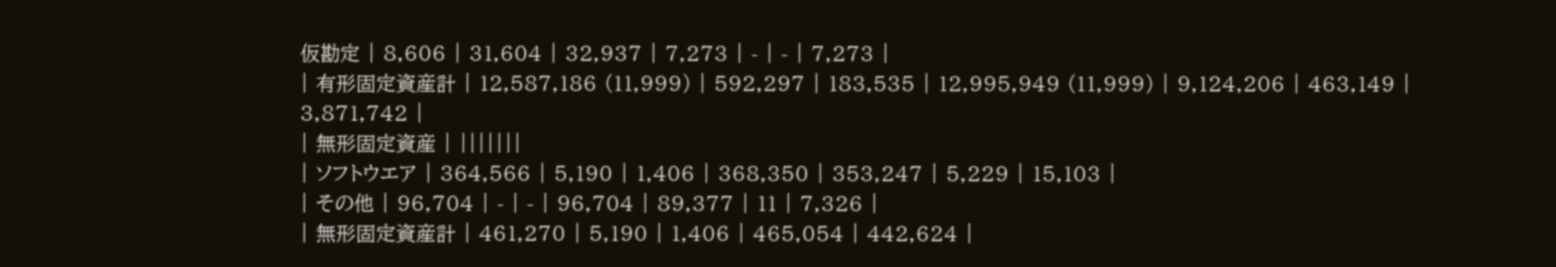仮勘定 | 8,606 | 31,604 | 32,937 | 7,273 | - | - | 7,273 |
| 有形固定資産計 | 12,587,186 (11,999) | 592,297 | 183,535 | 12,995,949 (11,999) | 9,124,206 | 463,149 | 3,871,742 |
| 無形固定資産 | |||||||
| ソフトウエア | 364,566 | 5,190 | 1,406 | 368,350 | 353,247 | 5,229 | 15,103 |
| その他 | 96,704 | - | - | 96,704 | 89,377 | 11 | 7,326 |
| 無形固定資産計 | 461,270 | 5,190 | 1,406 | 465,054 | 442,624 |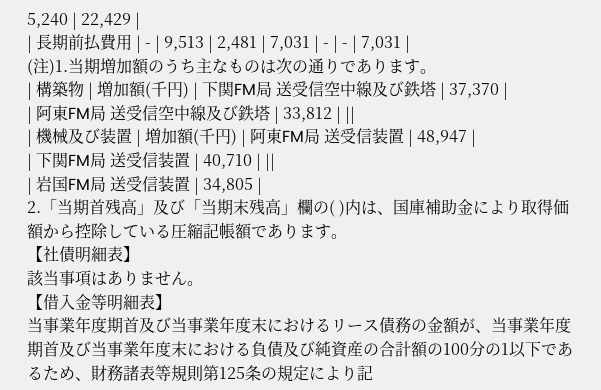5,240 | 22,429 |
| 長期前払費用 | - | 9,513 | 2,481 | 7,031 | - | - | 7,031 |
(注)1.当期増加額のうち主なものは次の通りであります。
| 構築物 | 増加額(千円) | 下関FM局 送受信空中線及び鉄塔 | 37,370 |
| 阿東FM局 送受信空中線及び鉄塔 | 33,812 | ||
| 機械及び装置 | 増加額(千円) | 阿東FM局 送受信装置 | 48,947 |
| 下関FM局 送受信装置 | 40,710 | ||
| 岩国FM局 送受信装置 | 34,805 |
2.「当期首残高」及び「当期末残高」欄の( )内は、国庫補助金により取得価額から控除している圧縮記帳額であります。
【社債明細表】
該当事項はありません。
【借入金等明細表】
当事業年度期首及び当事業年度末におけるリース債務の金額が、当事業年度期首及び当事業年度末における負債及び純資産の合計額の100分の1以下であるため、財務諸表等規則第125条の規定により記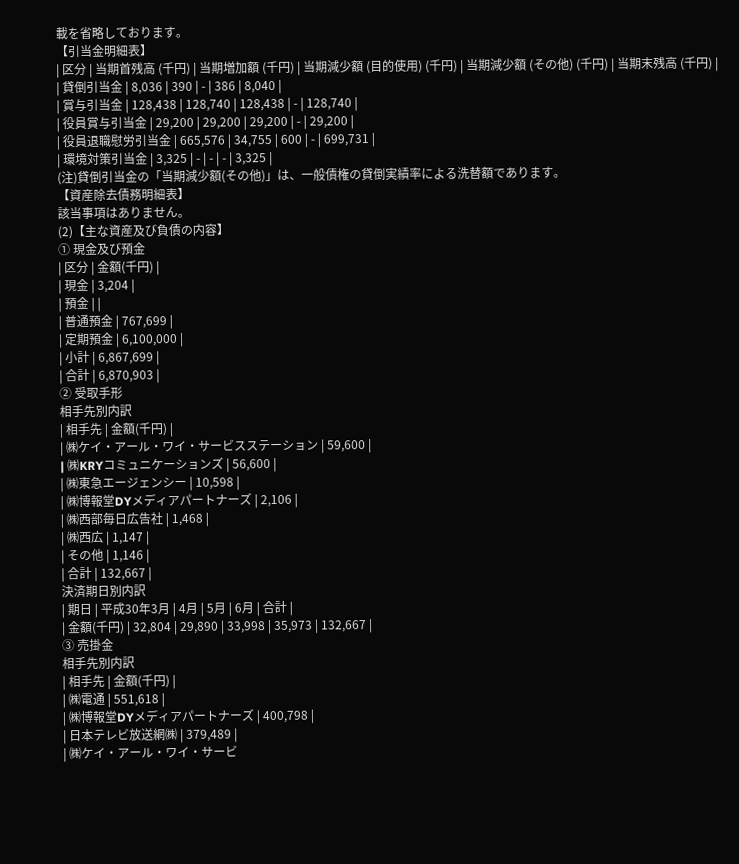載を省略しております。
【引当金明細表】
| 区分 | 当期首残高 (千円) | 当期増加額 (千円) | 当期減少額 (目的使用) (千円) | 当期減少額 (その他) (千円) | 当期末残高 (千円) |
| 貸倒引当金 | 8,036 | 390 | - | 386 | 8,040 |
| 賞与引当金 | 128,438 | 128,740 | 128,438 | - | 128,740 |
| 役員賞与引当金 | 29,200 | 29,200 | 29,200 | - | 29,200 |
| 役員退職慰労引当金 | 665,576 | 34,755 | 600 | - | 699,731 |
| 環境対策引当金 | 3,325 | - | - | - | 3,325 |
(注)貸倒引当金の「当期減少額(その他)」は、一般債権の貸倒実績率による洗替額であります。
【資産除去債務明細表】
該当事項はありません。
(2)【主な資産及び負債の内容】
① 現金及び預金
| 区分 | 金額(千円) |
| 現金 | 3,204 |
| 預金 | |
| 普通預金 | 767,699 |
| 定期預金 | 6,100,000 |
| 小計 | 6,867,699 |
| 合計 | 6,870,903 |
② 受取手形
相手先別内訳
| 相手先 | 金額(千円) |
| ㈱ケイ・アール・ワイ・サービスステーション | 59,600 |
| ㈱KRYコミュニケーションズ | 56,600 |
| ㈱東急エージェンシー | 10,598 |
| ㈱博報堂DYメディアパートナーズ | 2,106 |
| ㈱西部毎日広告社 | 1,468 |
| ㈱西広 | 1,147 |
| その他 | 1,146 |
| 合計 | 132,667 |
決済期日別内訳
| 期日 | 平成30年3月 | 4月 | 5月 | 6月 | 合計 |
| 金額(千円) | 32,804 | 29,890 | 33,998 | 35,973 | 132,667 |
③ 売掛金
相手先別内訳
| 相手先 | 金額(千円) |
| ㈱電通 | 551,618 |
| ㈱博報堂DYメディアパートナーズ | 400,798 |
| 日本テレビ放送網㈱ | 379,489 |
| ㈱ケイ・アール・ワイ・サービ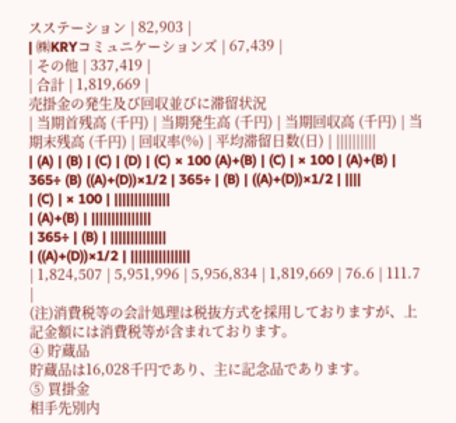スステーション | 82,903 |
| ㈱KRYコミュニケーションズ | 67,439 |
| その他 | 337,419 |
| 合計 | 1,819,669 |
売掛金の発生及び回収並びに滞留状況
| 当期首残高 (千円) | 当期発生高 (千円) | 当期回収高 (千円) | 当期末残高 (千円) | 回収率(%) | 平均滞留日数(日) | ||||||||||
| (A) | (B) | (C) | (D) | (C) × 100 (A)+(B) | (C) | × 100 | (A)+(B) | 365÷ (B) ((A)+(D))×1/2 | 365÷ | (B) | ((A)+(D))×1/2 | ||||
| (C) | × 100 | ||||||||||||||
| (A)+(B) | |||||||||||||||
| 365÷ | (B) | ||||||||||||||
| ((A)+(D))×1/2 | |||||||||||||||
| 1,824,507 | 5,951,996 | 5,956,834 | 1,819,669 | 76.6 | 111.7 |
(注)消費税等の会計処理は税抜方式を採用しておりますが、上記金額には消費税等が含まれております。
④ 貯蔵品
貯蔵品は16,028千円であり、主に記念品であります。
⑤ 買掛金
相手先別内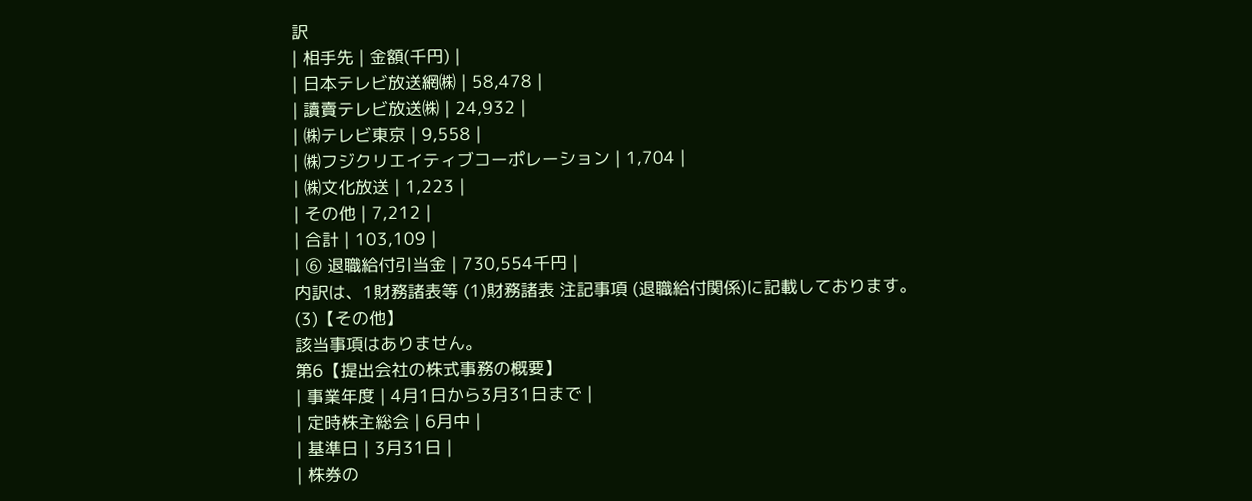訳
| 相手先 | 金額(千円) |
| 日本テレビ放送網㈱ | 58,478 |
| 讀賣テレビ放送㈱ | 24,932 |
| ㈱テレビ東京 | 9,558 |
| ㈱フジクリエイティブコーポレーション | 1,704 |
| ㈱文化放送 | 1,223 |
| その他 | 7,212 |
| 合計 | 103,109 |
| ⑥ 退職給付引当金 | 730,554千円 |
内訳は、1財務諸表等 (1)財務諸表 注記事項 (退職給付関係)に記載しております。
(3)【その他】
該当事項はありません。
第6【提出会社の株式事務の概要】
| 事業年度 | 4月1日から3月31日まで |
| 定時株主総会 | 6月中 |
| 基準日 | 3月31日 |
| 株券の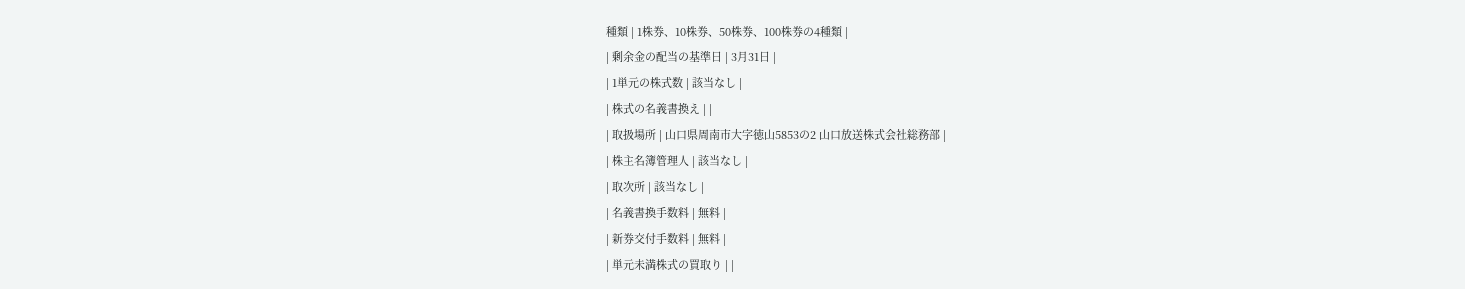種類 | 1株券、10株券、50株券、100株券の4種類 |
| 剰余金の配当の基準日 | 3月31日 |
| 1単元の株式数 | 該当なし |
| 株式の名義書換え | |
| 取扱場所 | 山口県周南市大字徳山5853の2 山口放送株式会社総務部 |
| 株主名簿管理人 | 該当なし |
| 取次所 | 該当なし |
| 名義書換手数料 | 無料 |
| 新券交付手数料 | 無料 |
| 単元未満株式の買取り | |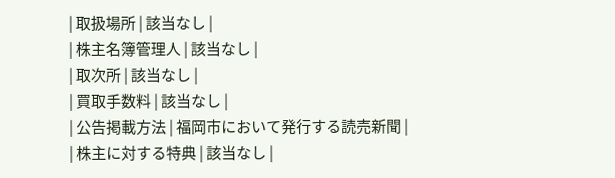| 取扱場所 | 該当なし |
| 株主名簿管理人 | 該当なし |
| 取次所 | 該当なし |
| 買取手数料 | 該当なし |
| 公告掲載方法 | 福岡市において発行する読売新聞 |
| 株主に対する特典 | 該当なし |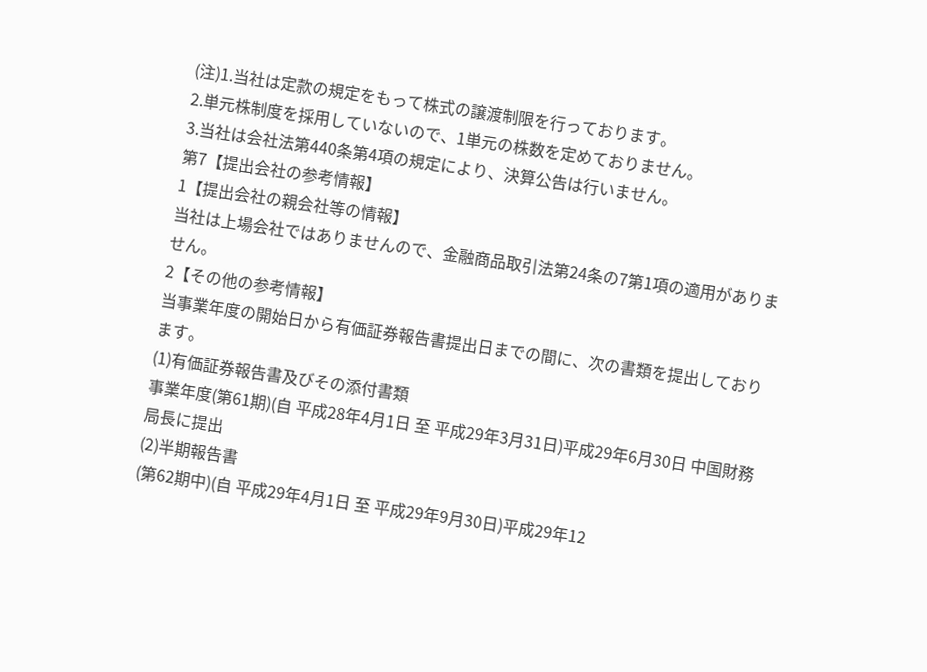(注)1.当社は定款の規定をもって株式の譲渡制限を行っております。
2.単元株制度を採用していないので、1単元の株数を定めておりません。
3.当社は会社法第440条第4項の規定により、決算公告は行いません。
第7【提出会社の参考情報】
1【提出会社の親会社等の情報】
当社は上場会社ではありませんので、金融商品取引法第24条の7第1項の適用がありません。
2【その他の参考情報】
当事業年度の開始日から有価証券報告書提出日までの間に、次の書類を提出しております。
(1)有価証券報告書及びその添付書類
事業年度(第61期)(自 平成28年4月1日 至 平成29年3月31日)平成29年6月30日 中国財務局長に提出
(2)半期報告書
(第62期中)(自 平成29年4月1日 至 平成29年9月30日)平成29年12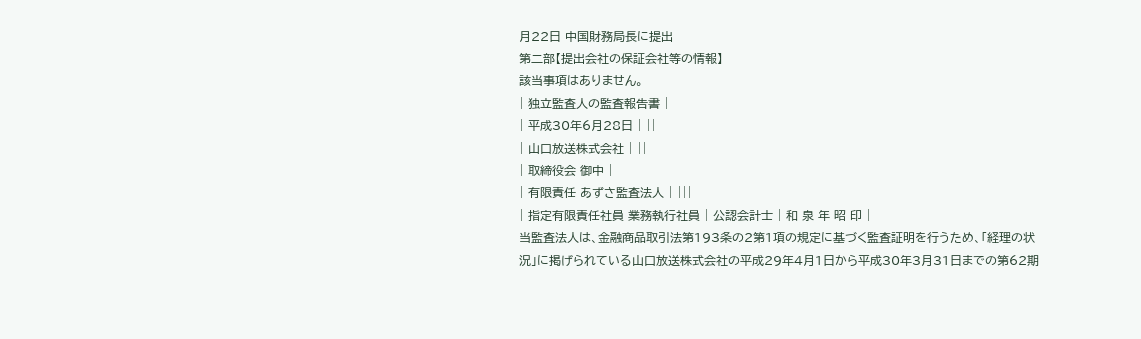月22日 中国財務局長に提出
第二部【提出会社の保証会社等の情報】
該当事項はありません。
| 独立監査人の監査報告書 |
| 平成30年6月28日 | ||
| 山口放送株式会社 | ||
| 取締役会 御中 |
| 有限責任 あずさ監査法人 | |||
| 指定有限責任社員 業務執行社員 | 公認会計士 | 和 泉 年 昭 印 |
当監査法人は、金融商品取引法第193条の2第1項の規定に基づく監査証明を行うため、「経理の状況」に掲げられている山口放送株式会社の平成29年4月1日から平成30年3月31日までの第62期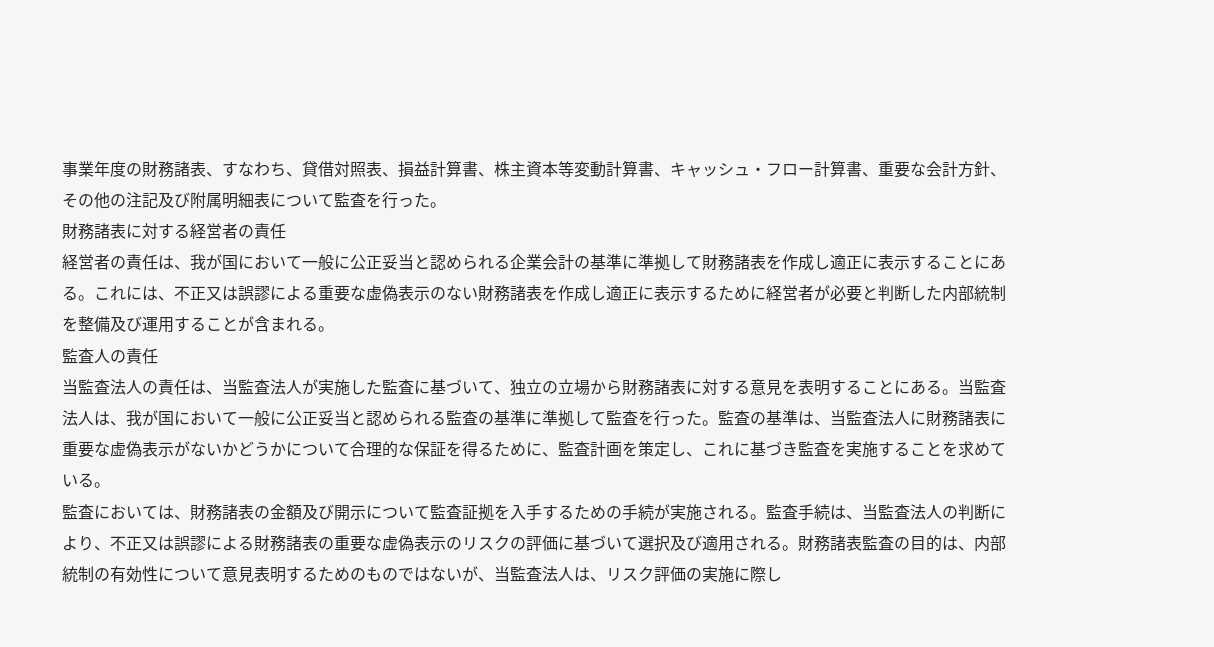事業年度の財務諸表、すなわち、貸借対照表、損益計算書、株主資本等変動計算書、キャッシュ・フロー計算書、重要な会計方針、その他の注記及び附属明細表について監査を行った。
財務諸表に対する経営者の責任
経営者の責任は、我が国において一般に公正妥当と認められる企業会計の基準に準拠して財務諸表を作成し適正に表示することにある。これには、不正又は誤謬による重要な虚偽表示のない財務諸表を作成し適正に表示するために経営者が必要と判断した内部統制を整備及び運用することが含まれる。
監査人の責任
当監査法人の責任は、当監査法人が実施した監査に基づいて、独立の立場から財務諸表に対する意見を表明することにある。当監査法人は、我が国において一般に公正妥当と認められる監査の基準に準拠して監査を行った。監査の基準は、当監査法人に財務諸表に重要な虚偽表示がないかどうかについて合理的な保証を得るために、監査計画を策定し、これに基づき監査を実施することを求めている。
監査においては、財務諸表の金額及び開示について監査証拠を入手するための手続が実施される。監査手続は、当監査法人の判断により、不正又は誤謬による財務諸表の重要な虚偽表示のリスクの評価に基づいて選択及び適用される。財務諸表監査の目的は、内部統制の有効性について意見表明するためのものではないが、当監査法人は、リスク評価の実施に際し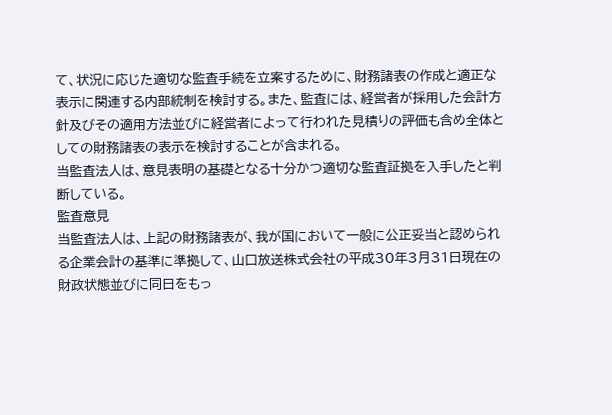て、状況に応じた適切な監査手続を立案するために、財務諸表の作成と適正な表示に関連する内部統制を検討する。また、監査には、経営者が採用した会計方針及びその適用方法並びに経営者によって行われた見積りの評価も含め全体としての財務諸表の表示を検討することが含まれる。
当監査法人は、意見表明の基礎となる十分かつ適切な監査証拠を入手したと判断している。
監査意見
当監査法人は、上記の財務諸表が、我が国において一般に公正妥当と認められる企業会計の基準に準拠して、山口放送株式会社の平成30年3月31日現在の財政状態並びに同日をもっ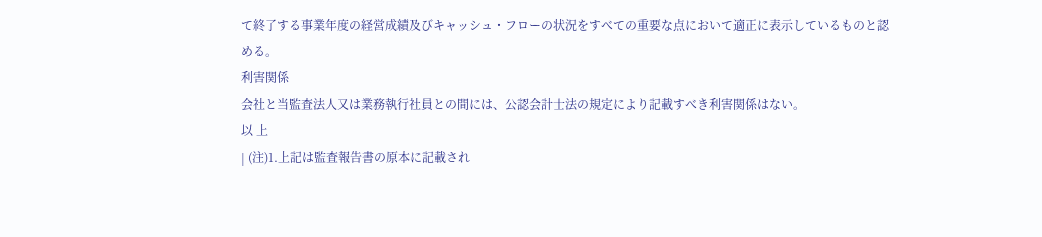て終了する事業年度の経営成績及びキャッシュ・フローの状況をすべての重要な点において適正に表示しているものと認める。
利害関係
会社と当監査法人又は業務執行社員との間には、公認会計士法の規定により記載すべき利害関係はない。
以 上
| (注)1.上記は監査報告書の原本に記載され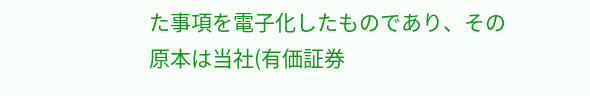た事項を電子化したものであり、その原本は当社(有価証券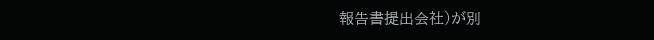報告書提出会社)が別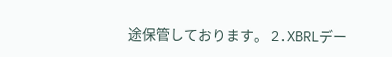途保管しております。 2.XBRLデー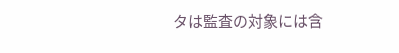タは監査の対象には含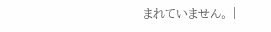まれていません。 |